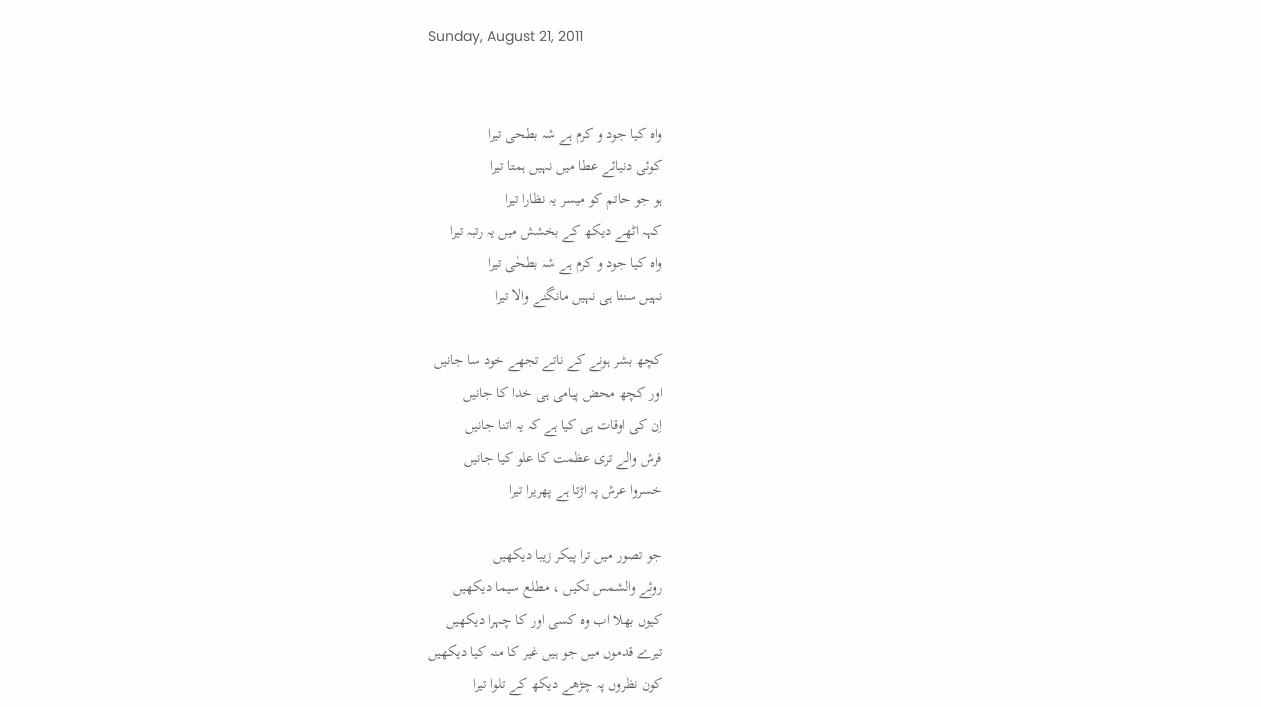Sunday, August 21, 2011


واہ کیا جود و کرم ہے شہ بطحی تیرا
کوئی دنیائے عطا میں نہیں ہمتا تیرا
ہو جو حاتم کو میسر یہ نظارا تیرا
کہہ اٹھے دیکھ کے بخشش میں یہ رتبہ تیرا
واہ کیا جود و کرم ہے شہ بطحٰی تیرا
نہیں سنتا ہی نہیں مانگنے والا تیرا

کچھ بشر ہونے کے ناتے تجھے خود سا جانیں
اور کچھ محض پیامی ہی خدا کا جانیں
اِن کی اوقات ہی کیا ہے کہ یہ اتنا جانیں
فرش والے تری عظمت کا علو کیا جانیں
خسروا عرش پہ اڑتا ہے پھریرا تیرا

جو تصور میں ترا پیکر زیبا دیکھیں
روئے والشمس تکیں ، مطلع سیما دیکھیں
کیوں بھلا اب وہ کسی اور کا چہرا دیکھیں
تیرے قدموں میں جو ہیں غیر کا منہ کیا دیکھیں
کون نظروں پہ چڑھے دیکھ کے تلوا تیرا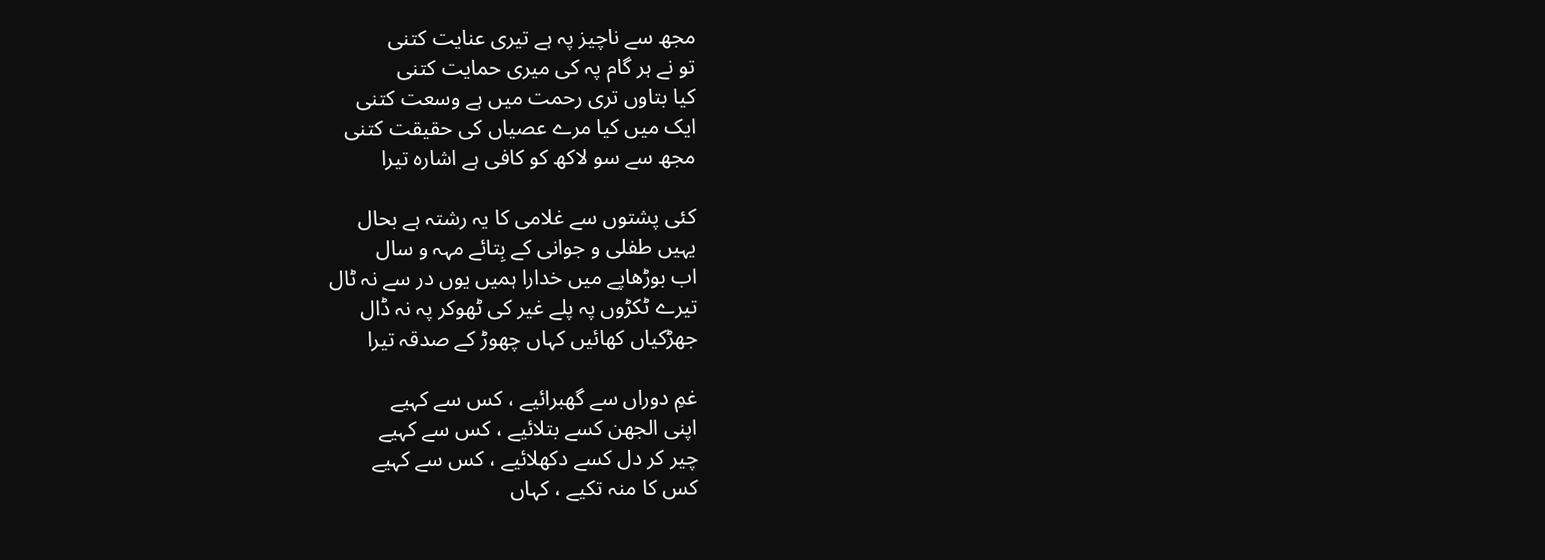مجھ سے ناچیز پہ ہے تیری عنایت کتنی
تو نے ہر گام پہ کی میری حمایت کتنی
کیا بتاوں تری رحمت میں ہے وسعت کتنی
ایک میں کیا مرے عصیاں کی حقیقت کتنی
مجھ سے سو لاکھ کو کافی ہے اشارہ تیرا

کئی پشتوں سے غلامی کا یہ رشتہ ہے بحال
یہیں طفلی و جوانی کے بِتائے مہہ و سال
اب بوڑھاپے میں خدارا ہمیں یوں در سے نہ ٹال
تیرے ٹکڑوں پہ پلے غیر کی ٹھوکر پہ نہ ڈال
جھڑکیاں کھائیں کہاں چھوڑ کے صدقہ تیرا

غمِ دوراں سے گھبرائیے ، کس سے کہیے
اپنی الجھن کسے بتلائیے ، کس سے کہیے
چیر کر دل کسے دکھلائیے ، کس سے کہیے
کس کا منہ تکیے ، کہاں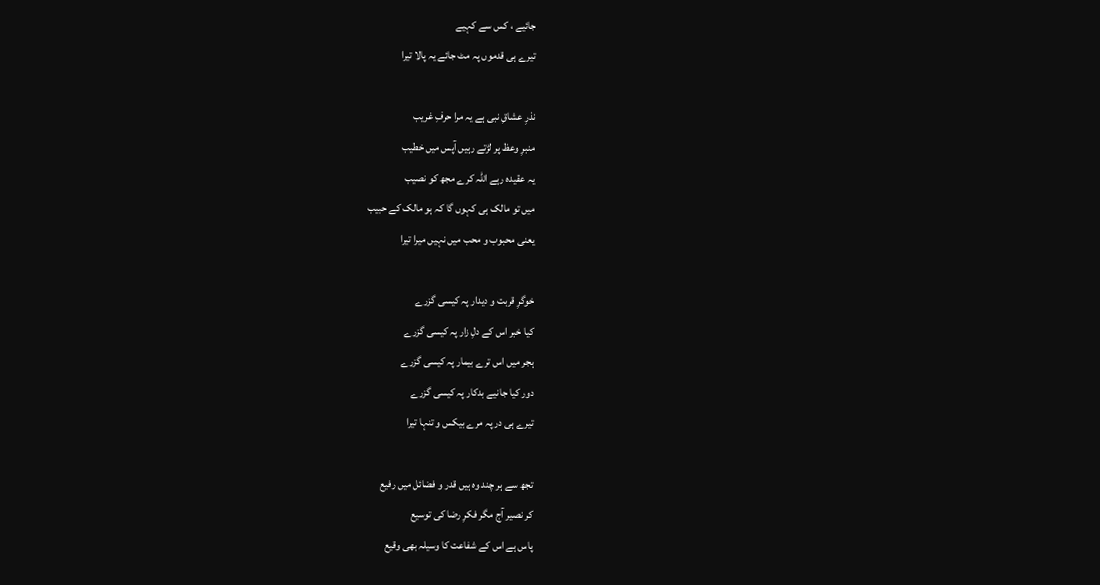جائیے ، کس سے کہیے
تیرے ہی قدموں پہ مٹ جائے یہ پالا تیرا

نذرِ عشاقِ نبی ہے یہ مرا حرفِ غریب
منبرِ وعظ پر لڑتے رہیں آپس میں خطیب
یہ عقیدہ رہے اللہ کرے مجھ کو نصیب
میں تو مالک ہی کہوں گا کہ ہو مالک کے حبیب
یعنی محبوب و محب میں نہیں میرا تیرا

خوگرِ قربت و دیدار پہ کیسی گزرے
کیا خبر اس کے دلِ زار پہ کیسی گزرے
ہجر میں اس ترے بیمار پہ کیسی گزرے
دور کیا جانیے بدکار پہ کیسی گزرے
تیرے ہی در پہ مرے بیکس و تنہا تیرا

تجھ سے ہر چند وہ ہیں قدر و فضائل میں رفیع
کر نصیر آج مگر فکرِ رضا کی توسیع
پاس ہے اس کے شفاعت کا وسیلہ بھی وقیع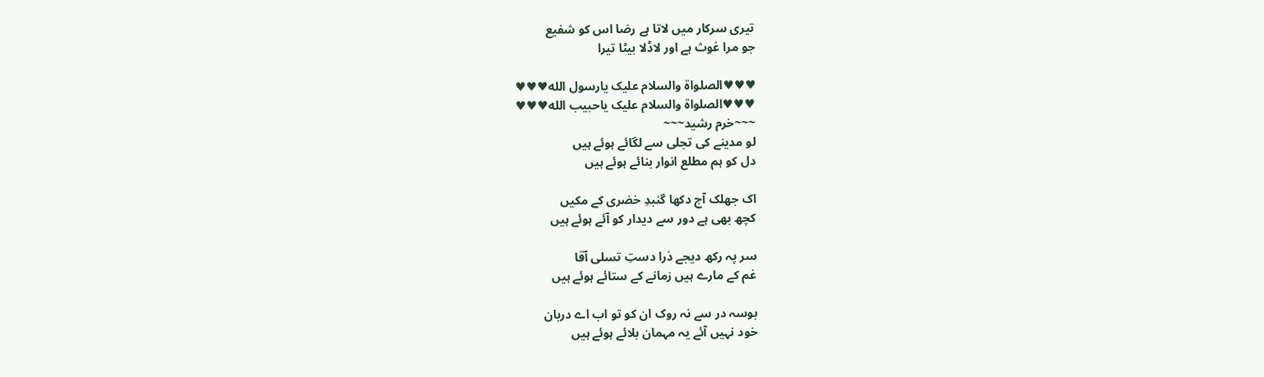تیری سرکار میں لاتا ہے رضا اس کو شفیع
جو مرا غوث ہے اور لاڈلا بیٹا تیرا

♥♥♥الصلواة والسلام عليک يارسول الله♥♥♥
♥♥♥الصلواة والسلام عليک ياحبيب الله♥♥♥
~~~خرم رشید~~~
لو مدینے کی تجلی سے لگائے ہوئے ہیں
دل کو ہم مطلع انوار بنائے ہوئے ہیں

اک جھلک آج دکھا گنبدِ خضری کے مکیں
کچھ بھی ہے دور سے دیدار کو آئے ہوئے ہیں

سر پہ رکھ دیجے ذرا دستِ تسلی آقا
غم کے مارے ہیں زمانے کے ستائے ہوئے ہیں

بوسہ در سے نہ روک ان کو تو اب اے دربان
خود نہیں آئے یہ مہمان بلائے ہوئے ہیں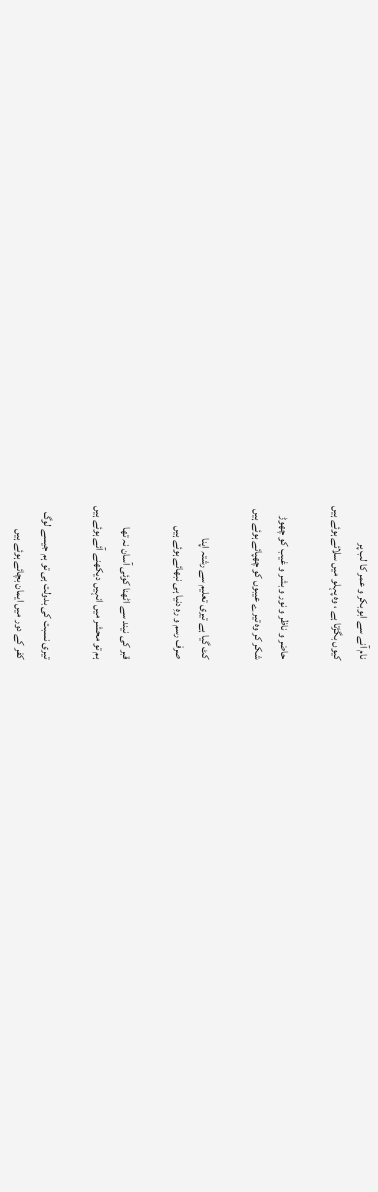نام آنے سے ابوبکر و عمر کا لب پر
کیوں بگڑتا ہے ، وہ پہلو میں سلائے ہوئے ہیں

حاضر و ناظر و نور و بشر و غیب کو چھوڑ
شکر کر وہ تیرے عیبوں کو چھپائے ہوئے ہیں

کٹ گیا ہے تیری تعلیم سے رشتہ اپنا
صرف رسم و رہِ دنیا ہی نبھائے ہوئے ہیں

قبر کی نیند سے اٹھنا کوئی آسان نہ تھا
ہم تو محشر میں انہیں دیکھنے آئے ہوئے ہیں

تیری نسبت کی بدولت ہی تو ہم جیسے لوگ
کفر کے دور میں ایمان بچائے ہوئے ہیں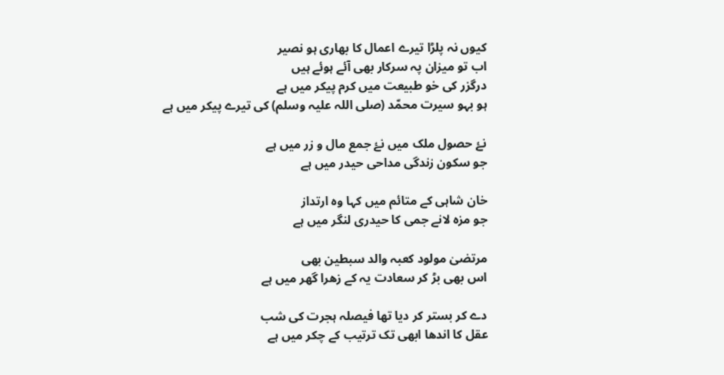کیوں نہ پلڑا تیرے اعمال کا بھاری ہو نصیر
اب تو میزان پہ سرکار بھی آئے ہوئے ہیں
درگزر کی خو طبیعت میں کرم پیکر میں ہے
ہو بہو سیرت محمّد (صلی اللہ علیہ وسلم) کی تیرے پیکر میں ہے

نۓ حصول ملک میں نۓ جمع مال و زر میں ہے
جو سکون زندگی مداحی حیدر میں ہے

خان شاہی کے متائم میں کہا وہ ارتداز
جو مزہ لانے جمی کا حیدری لنگر میں ہے

مرتضیٰ مولود کعبہ والد سبطین بھی
اس بھی بڑ کر سعادت یہ کے زھرا گھر میں ہے

دے کر بستر کر دیا تھا فیصلہ ہجرت کی شب
عقل کا اندھا ابھی تک ترتیب کے چکر میں ہے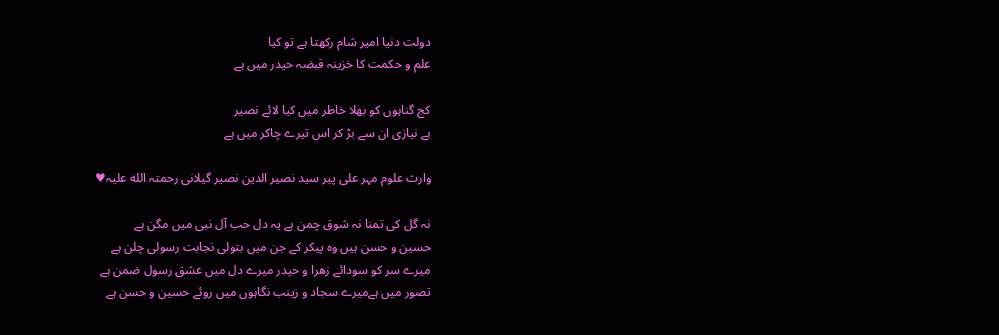دولت دنیا امیر شام رکھتا ہے تو کیا
علم و حکمت کا خزینہ قبضہ حیدر میں ہے

کج گناہوں کو بھلا خاطر میں کیا لائے نصیر
بے نیازی ان سے بڑ کر اس تیرے چاکر میں ہے

وارث علوم مہر علی پیر سید نصیر الدین نصیر گیلانی رحمتہ الله علیہ♥

نہ گل کی تمنا نہ شوق چمن ہے یہ دل حب آل نبی میں مگن ہے
حسین و حسن ہیں وہ پیکر کے جن میں بتولی نجابت رسولی چلن ہے
میرے سر کو سودائے زھرا و حیدر میرے دل میں عشق رسول ضمن ہے
تصور میں ہےمیرے سجاد و زینب نگاہوں میں روئے حسین و حسن ہے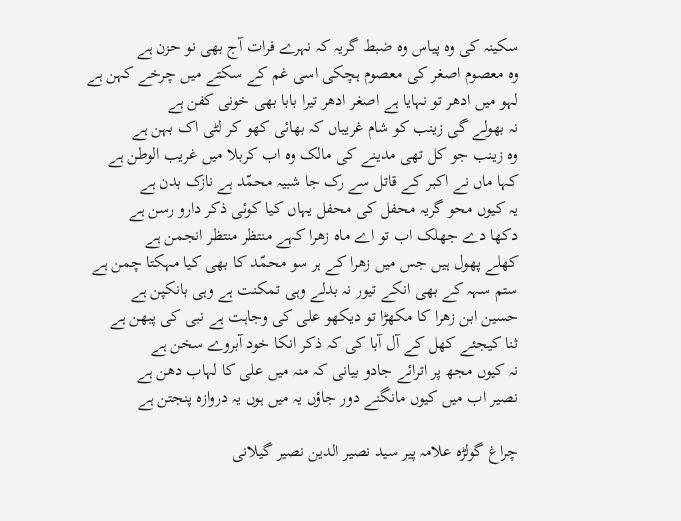سکینہ کی وہ پیاس وہ ضبط گریہ کہ نہرے فرات آج بھی نو حزن ہے
وہ معصوم اصغر کی معصوم ہچکی اسی غم کے سکتے میں چرخے کہن ہے
لہو میں ادھر تو نہایا ہے اصغر ادھر تیرا بابا بھی خونی کفن ہے
نہ بھولے گی زینب کو شام غریباں کہ بھائی کھو کر لٹی اک بہن ہے
وہ زینب جو کل تھی مدینے کی مالک وہ اب کربلا میں غریب الوطن ہے
کہا ماں نے اکبر کے قاتل سے رک جا شبیہ محمّد ہے نازک بدن ہے
یہ کیوں محو گریہ محفل کی محفل یہاں کیا کوئی ذکر دارو رسن ہے
دکھا دے جھلک اب تو اے ماہ زھرا کہے منتظر منتظر انجمن ہے
کھلے پھول ہیں جس میں زھرا کے ہر سو محمّد کا بھی کیا مہکتا چمن ہے
ستم سہہ کے بھی انکے تیور نہ بدلے وہی تمکنت ہے وہی بانکپن ہے
حسین ابن زھرا کا مکھڑا تو دیکھو علی کی وجاہت ہے نبی کی پبھن ہے
ثنا کیجئے کھل کے آل آبا کی کہ ذکر انکا خود آبروے سخن ہے
نہ کیوں مجھ پر اترائے جادو بیانی کہ منہ میں علی کا لہاب دھن ہے
نصیر اب میں کیوں مانگنے دور جاؤں یہ میں ہوں یہ دروازہ پنجتن ہے

چراغ گولڑہ علامہ پیر سید نصیر الدین نصیر گیلانی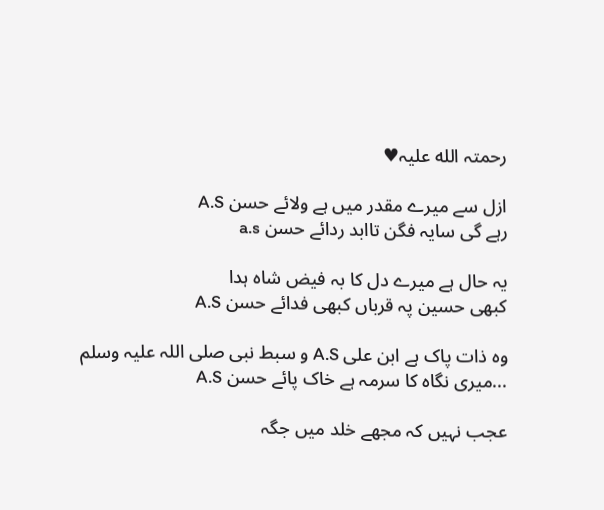رحمتہ الله علیہ♥

ازل سے میرے مقدر میں ہے ولائے حسن A.S
رہے گی سایہ فگن تاابد ردائے حسن a.s

یہ حال ہے میرے دل کا بہ فیض شاہ ہدا
کبھی حسین پہ قرباں کبھی فدائے حسن A.S

وہ ذات پاک ہے ابن علی A.S و سبط نبی صلی اللہ علیہ وسلم
...میری نگاہ کا سرمہ ہے خاک پائے حسن A.S

عجب نہیں کہ مجھے خلد میں جگہ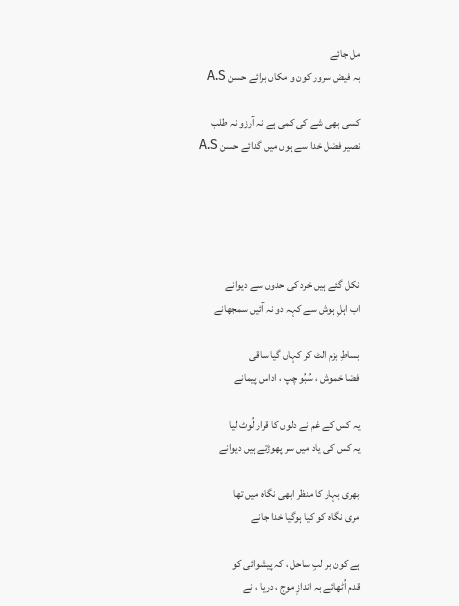مل جائے
بہ فیض سرور کون و مکاں برائے حسن A.S

کسی بھی شے کی کمی ہے نہ آرزو نہ طلب
نصیر فضل خدا سے ہوں میں گدائے حسن A.S





نکل گئے ہیں خرد کی حدوں سے دیوانے
اب اہلِ ہوش سے کہہ دو نہ آئیں سمجھانے

بساطِ بزم الٹ کر کہاں گیا ساقی
فضا خموش ، سُبُو چپ ، اداس پیمانے

یہ کس کے غم نے دلوں کا قرار لُوٹ لیا
یہ کس کی یاد میں سر پھوڑتے ہیں دیوانے

بھری بہار کا منظر ابھی نگاہ میں تھا
مری نگاہ کو کیا ہوگیا خدا جانے

ہے کون بر لبِ ساحل ، کہ پیشوائی کو
قدم اُٹھائے بہ اندازِ موج ، دریا ، نے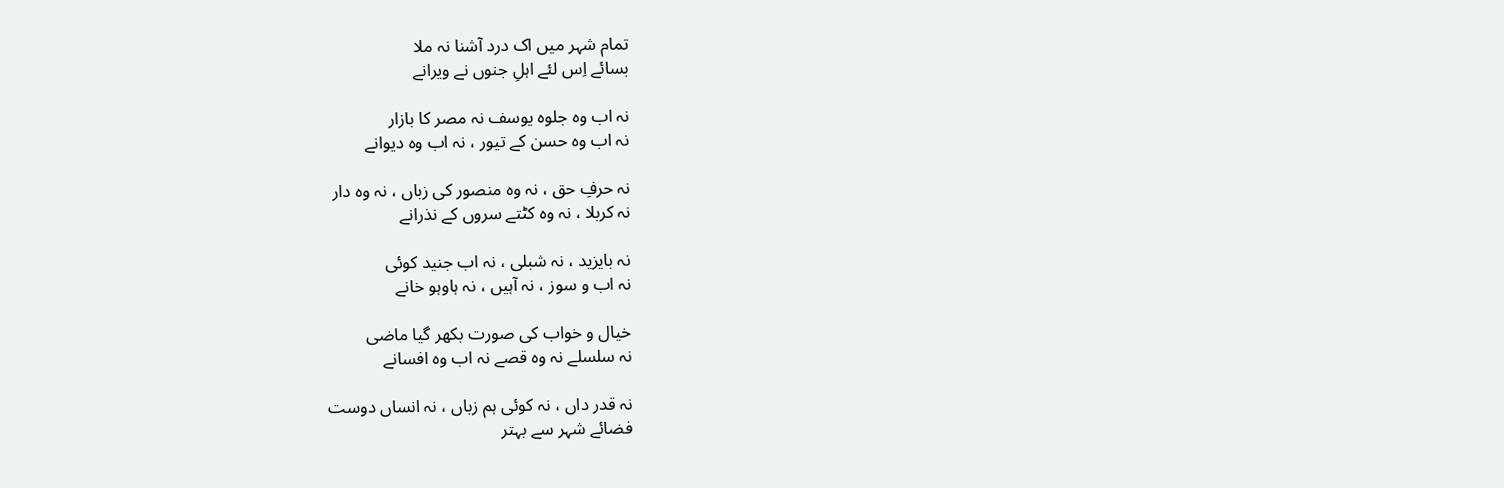تمام شہر میں اک درد آشنا نہ ملا
بسائے اِس لئے اہلِ جنوں نے ویرانے

نہ اب وہ جلوہ یوسف نہ مصر کا بازار
نہ اب وہ حسن کے تیور ، نہ اب وہ دیوانے

نہ حرفِ حق ، نہ وہ منصور کی زباں ، نہ وہ دار
نہ کربلا ، نہ وہ کٹتے سروں کے نذرانے

نہ بایزید ، نہ شبلی ، نہ اب جنید کوئی
نہ اب و سوز ، نہ آہیں ، نہ ہاوہو خانے

خیال و خواب کی صورت بکھر گیا ماضی
نہ سلسلے نہ وہ قصے نہ اب وہ افسانے

نہ قدر داں ، نہ کوئی ہم زباں ، نہ انساں دوست
فضائے شہر سے بہتر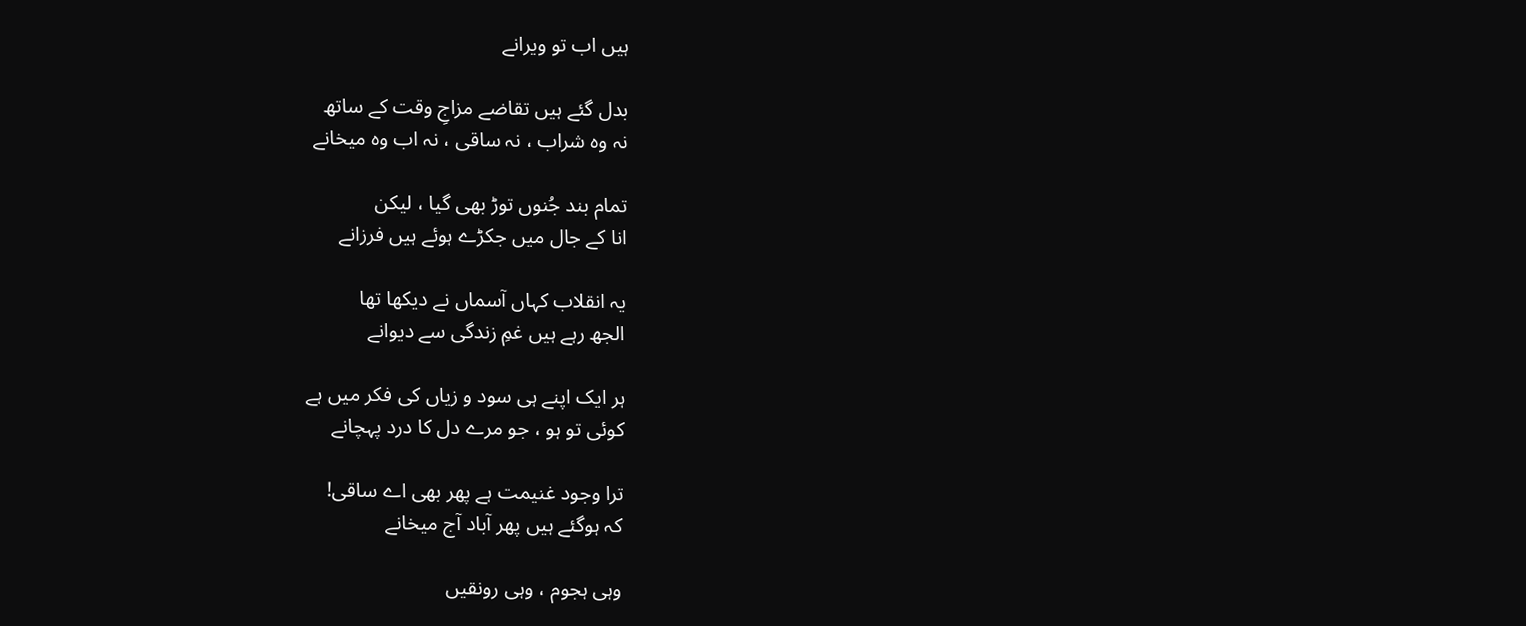ہیں اب تو ویرانے

بدل گئے ہیں تقاضے مزاجِ وقت کے ساتھ
نہ وہ شراب ، نہ ساقی ، نہ اب وہ میخانے

تمام بند جُنوں توڑ بھی گیا ، لیکن
انا کے جال میں جکڑے ہوئے ہیں فرزانے

یہ انقلاب کہاں آسماں نے دیکھا تھا
الجھ رہے ہیں غمِ زندگی سے دیوانے

ہر ایک اپنے ہی سود و زیاں کی فکر میں ہے
کوئی تو ہو ، جو مرے دل کا درد پہچانے

ترا وجود غنیمت ہے پھر بھی اے ساقی!
کہ ہوگئے ہیں پھر آباد آج میخانے

وہی ہجوم ، وہی رونقیں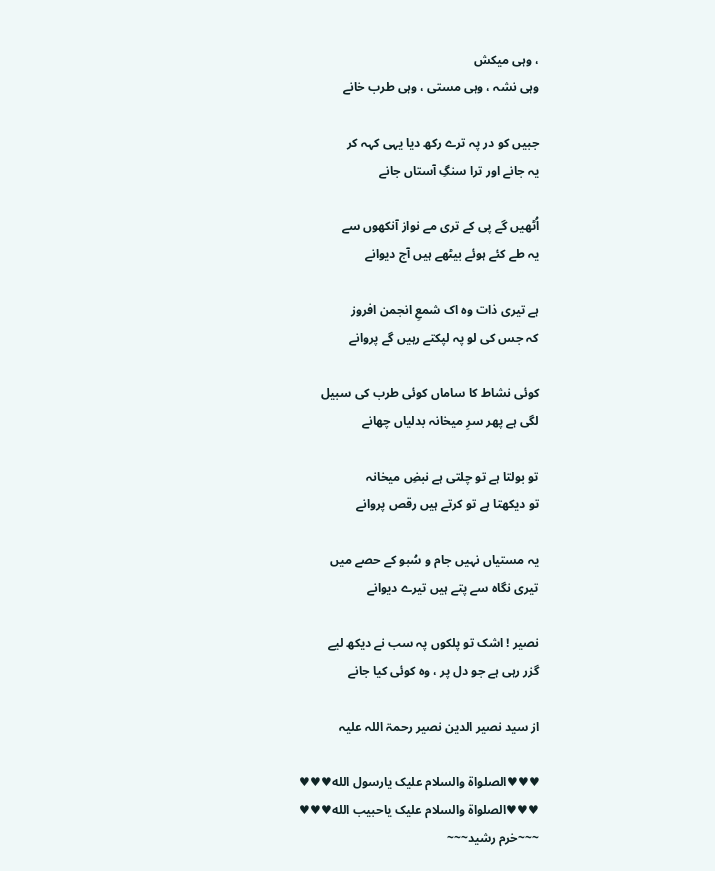، وہی میکش
وہی نشہ ، وہی مستی ، وہی طرب خانے

جبیں کو در پہ ترے رکھ دیا یہی کہہ کر
یہ جانے اور ترا سنگِ آستاں جانے

اُٹھیں گے پی کے تری مے نواز آنکھوں سے
یہ طے کئے ہوئے بیٹھے ہیں آج دیوانے

ہے تیری ذات وہ اک شمعِ انجمن افروز
کہ جس کی لو پہ لپکتے رہیں گے پروانے

کوئی نشاط کا ساماں کوئی طرب کی سبیل
لگی ہے پھر سرِ میخانہ بدلیاں چھانے

تو بولتا ہے تو چلتی ہے نبضِ میخانہ
تو دیکھتا ہے تو کرتے ہیں رقص پروانے

یہ مستیاں نہیں جام و سُبو کے حصے میں
تیری نگاہ سے پتے ہیں تیرے دیوانے

نصیر ! اشک تو پلکوں پہ سب نے دیکھ لیے
گزر رہی ہے جو دل پر ، وہ کوئی کیا جانے

از سید نصیر الدین نصیر رحمۃ اللہ علیہ

♥♥♥الصلواة والسلام عليک يارسول الله♥♥♥
♥♥♥الصلواة والسلام عليک ياحبيب الله♥♥♥
~~~خرم رشید~~~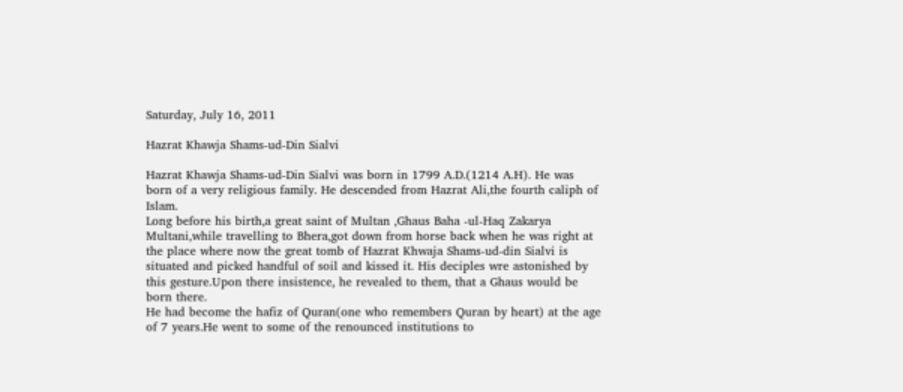Saturday, July 16, 2011

Hazrat Khawja Shams-ud-Din Sialvi

Hazrat Khawja Shams-ud-Din Sialvi was born in 1799 A.D.(1214 A.H). He was born of a very religious family. He descended from Hazrat Ali,the fourth caliph of Islam.
Long before his birth,a great saint of Multan ,Ghaus Baha -ul-Haq Zakarya Multani,while travelling to Bhera,got down from horse back when he was right at the place where now the great tomb of Hazrat Khwaja Shams-ud-din Sialvi is situated and picked handful of soil and kissed it. His deciples wre astonished by this gesture.Upon there insistence, he revealed to them, that a Ghaus would be born there.
He had become the hafiz of Quran(one who remembers Quran by heart) at the age of 7 years.He went to some of the renounced institutions to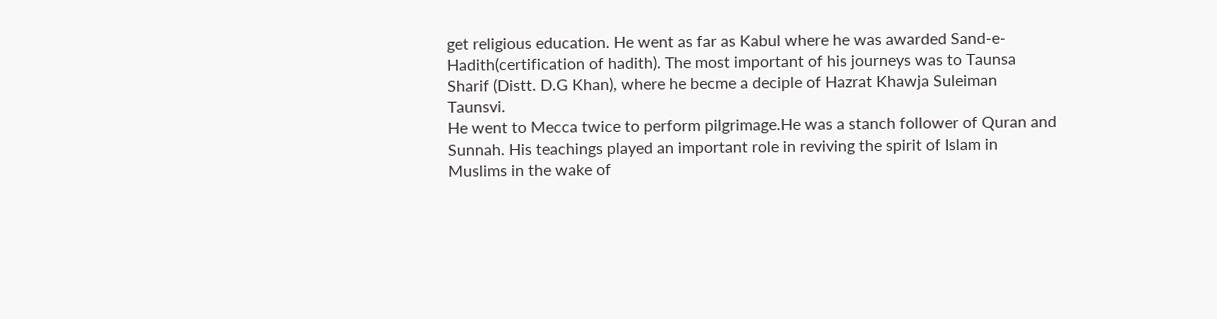get religious education. He went as far as Kabul where he was awarded Sand-e-Hadith(certification of hadith). The most important of his journeys was to Taunsa Sharif (Distt. D.G Khan), where he becme a deciple of Hazrat Khawja Suleiman Taunsvi.
He went to Mecca twice to perform pilgrimage.He was a stanch follower of Quran and Sunnah. His teachings played an important role in reviving the spirit of Islam in Muslims in the wake of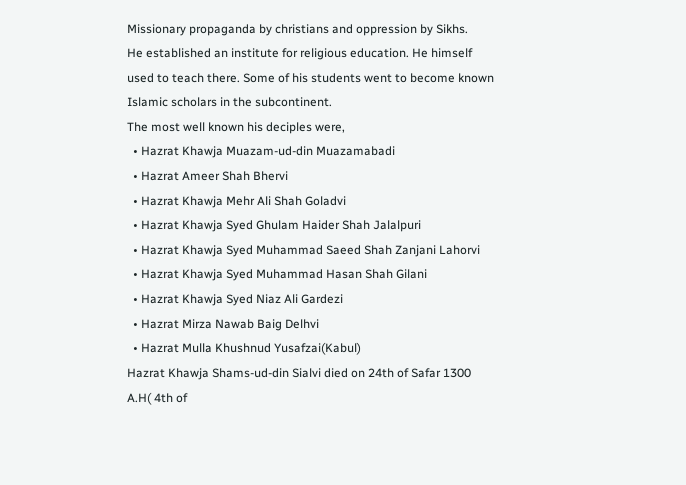Missionary propaganda by christians and oppression by Sikhs.
He established an institute for religious education. He himself used to teach there. Some of his students went to become known Islamic scholars in the subcontinent.
The most well known his deciples were,
  • Hazrat Khawja Muazam-ud-din Muazamabadi
  • Hazrat Ameer Shah Bhervi
  • Hazrat Khawja Mehr Ali Shah Goladvi
  • Hazrat Khawja Syed Ghulam Haider Shah Jalalpuri
  • Hazrat Khawja Syed Muhammad Saeed Shah Zanjani Lahorvi
  • Hazrat Khawja Syed Muhammad Hasan Shah Gilani
  • Hazrat Khawja Syed Niaz Ali Gardezi
  • Hazrat Mirza Nawab Baig Delhvi
  • Hazrat Mulla Khushnud Yusafzai(Kabul)
Hazrat Khawja Shams-ud-din Sialvi died on 24th of Safar 1300 A.H( 4th of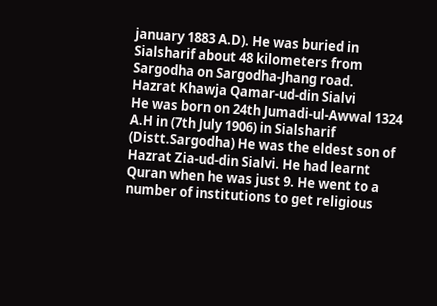january 1883 A.D). He was buried in Sialsharif about 48 kilometers from Sargodha on Sargodha-Jhang road.
Hazrat Khawja Qamar-ud-din Sialvi
He was born on 24th Jumadi-ul-Awwal 1324 A.H in (7th July 1906) in Sialsharif (Distt.Sargodha) He was the eldest son of Hazrat Zia-ud-din Sialvi. He had learnt Quran when he was just 9. He went to a number of institutions to get religious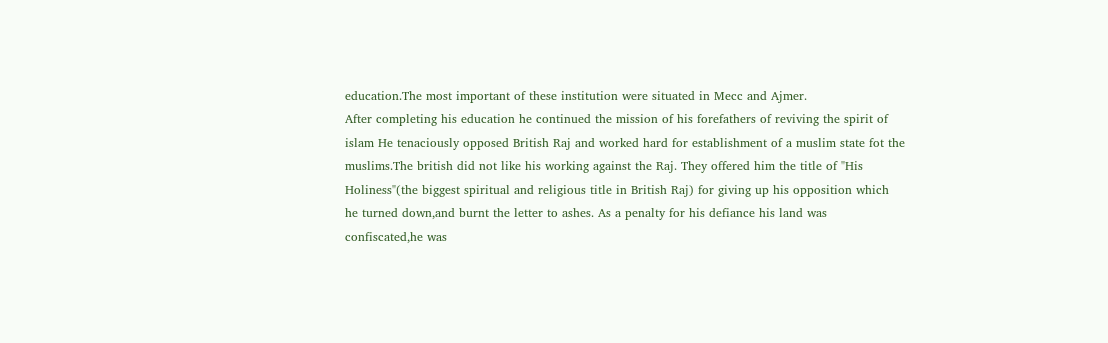education.The most important of these institution were situated in Mecc and Ajmer.
After completing his education he continued the mission of his forefathers of reviving the spirit of islam He tenaciously opposed British Raj and worked hard for establishment of a muslim state fot the muslims.The british did not like his working against the Raj. They offered him the title of "His Holiness"(the biggest spiritual and religious title in British Raj) for giving up his opposition which he turned down,and burnt the letter to ashes. As a penalty for his defiance his land was confiscated,he was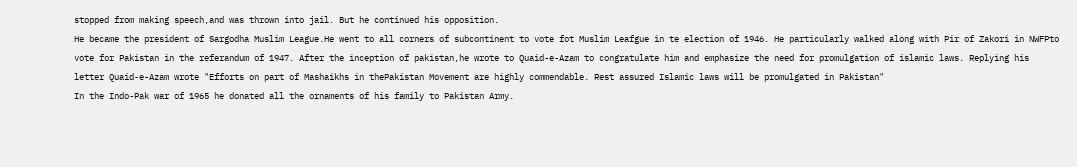stopped from making speech,and was thrown into jail. But he continued his opposition.
He became the president of Sargodha Muslim League.He went to all corners of subcontinent to vote fot Muslim Leafgue in te election of 1946. He particularly walked along with Pir of Zakori in NWFPto vote for Pakistan in the referandum of 1947. After the inception of pakistan,he wrote to Quaid-e-Azam to congratulate him and emphasize the need for promulgation of islamic laws. Replying his letter Quaid-e-Azam wrote "Efforts on part of Mashaikhs in thePakistan Movement are highly commendable. Rest assured Islamic laws will be promulgated in Pakistan"
In the Indo-Pak war of 1965 he donated all the ornaments of his family to Pakistan Army.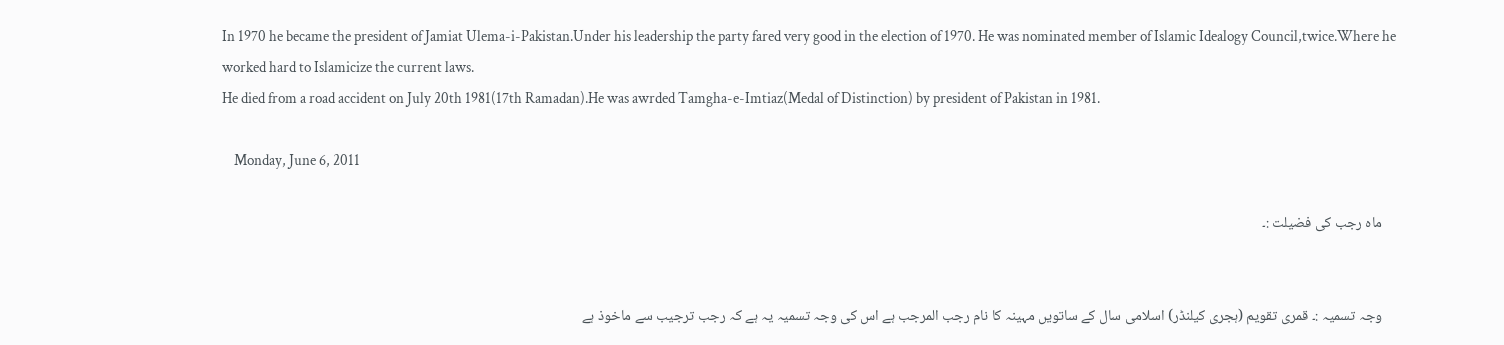In 1970 he became the president of Jamiat Ulema-i-Pakistan.Under his leadership the party fared very good in the election of 1970. He was nominated member of Islamic Idealogy Council,twice.Where he worked hard to Islamicize the current laws.
He died from a road accident on July 20th 1981(17th Ramadan).He was awrded Tamgha-e-Imtiaz(Medal of Distinction) by president of Pakistan in 1981.

    Monday, June 6, 2011

    ماہ رجب کی فضیلت :۔


    وجہ تسمیہ :۔ قمری تقویم (ہجری کیلنڈر) اسلامی سال کے ساتویں مہینہ کا نام رجب المرجب ہے اس کی وجہ تسمیہ یہ ہے کہ رجب ترجیب سے ماخوذ ہے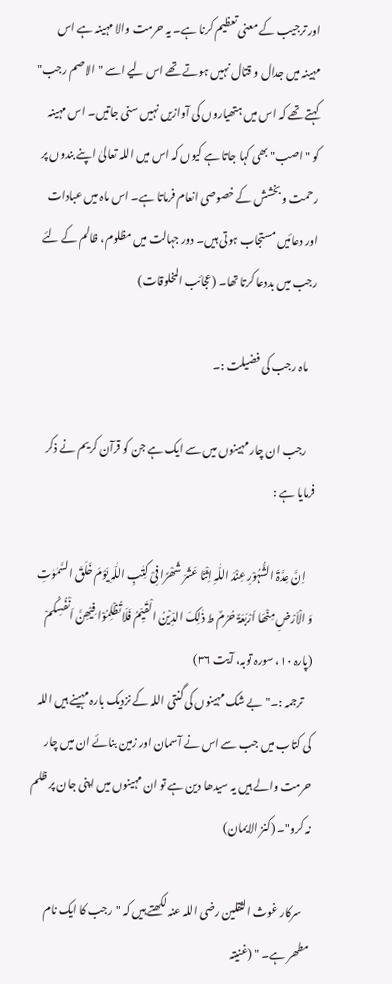اور ترجیب کے معنی تعظیم کرنا ہے۔ یہ حرمت والا مہینہ ہے اس مہینہ میں جدال و قتال نہیں ہوتے تھے اس لیے اسے "الاصم رجب" کہتے تھے کہ اس میں ہتھیاروں کی آوازیں نہیں سنی جاتیں۔ اس مہینہ کو "اصب" بھی کہا جاتا ہے کیوں کہ اس میں اللہ تعالیٰ اپنے بندوں پر رحمت و بخشش کے خصوصی انعام فرماتا ہے۔ اس ماہ میں عبادات اور دعائیں مستجاب ہوتی ہیں۔ دور جہالت میں مظلوم، ظالم کے لئے رجب میں بددعا کرتا تھا۔ (عجائب المخلوقات)

    ماہ رجب کی فضیلت :۔

    رجب ان چار مہینوں میں سے ایک ہے جن کو قرآن کریم نے ذکر فرمایا ہے :

    اِنَّ عِدَّۃَ الشُّہُوْرِ عِنْدَ اللّٰہِ اِثْنَا عَشَرَ شَھْرًا فِیْ کِتٰبِ اللّٰہِ یَوْمَ خَلَقَ السَّمٰوٰتِ وَ الْاَرْضِ مِنْھَا اَرْبَعَۃٌ حُرُمٌ ط ذٰلِکَ الدِّیْنُ الْقَیِّمُ فَلَا تُظْلِمُوْا فِیْھِنَّ اَنْفُسِکُمْ (پارہ ١٠، سورہ توبہ، آیت ٣٦)
    ترجمہ :۔"بے شک مہینوں کی گنتی اللہ کے نزدیک بارہ مہینے ہیں اللہ کی کتاب میں جب سے اس نے آسمان اور زمین بنائے ان میں چار حرمت والے ہیں یہ سیدھا دین ہے تو ان مہینوں میں اپنی جان پر ظلم نہ کرو"۔ (کنز الایمان)

    سرکار غوث الثقلین رضی اللہ عنہ لکھتے ہیں کہ "رجب کا ایک نام مطھر ہے۔ " (غنیتہ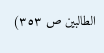الطالبین ص ٣٥٣)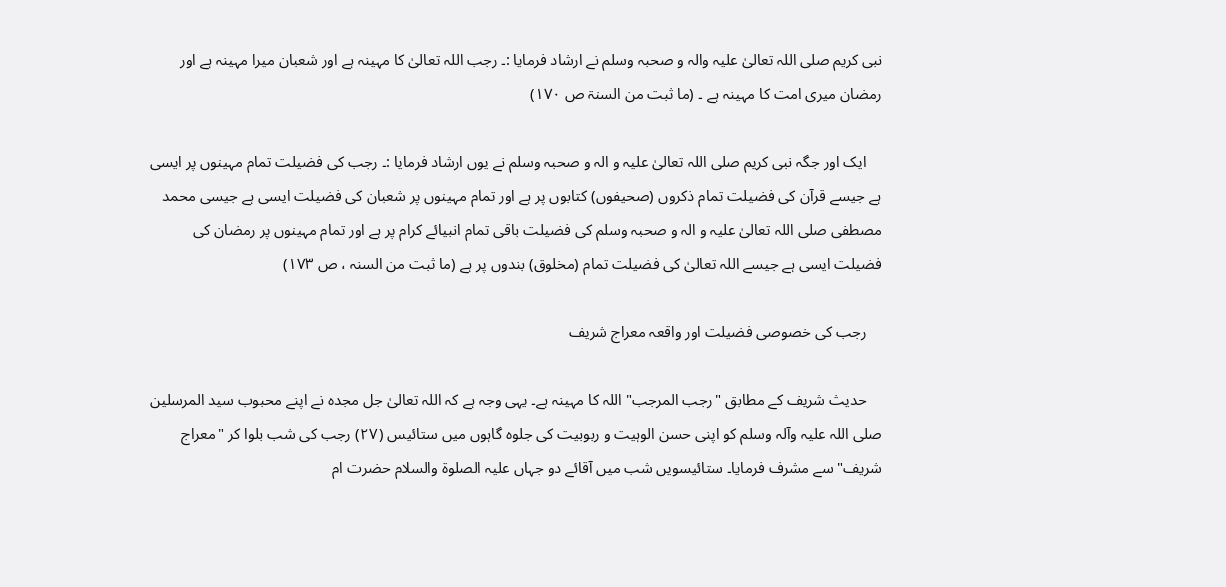نبی کریم صلی اللہ تعالیٰ علیہ والہ و صحبہ وسلم نے ارشاد فرمایا :۔ رجب اللہ تعالیٰ کا مہینہ ہے اور شعبان میرا مہینہ ہے اور رمضان میری امت کا مہینہ ہے ۔ (ما ثبت من السنۃ ص ١٧٠)

    ایک اور جگہ نبی کریم صلی اللہ تعالیٰ علیہ و الہ و صحبہ وسلم نے یوں ارشاد فرمایا :۔ رجب کی فضیلت تمام مہینوں پر ایسی ہے جیسے قرآن کی فضیلت تمام ذکروں (صحیفوں) کتابوں پر ہے اور تمام مہینوں پر شعبان کی فضیلت ایسی ہے جیسی محمد مصطفی صلی اللہ تعالیٰ علیہ و الہ و صحبہ وسلم کی فضیلت باقی تمام انبیائے کرام پر ہے اور تمام مہینوں پر رمضان کی فضیلت ایسی ہے جیسے اللہ تعالیٰ کی فضیلت تمام (مخلوق) بندوں پر ہے (ما ثبت من السنہ ، ص ١٧٣)

    رجب کی خصوصی فضیلت اور واقعہ معراج شریف

    حدیث شریف کے مطابق "رجب المرجب" اللہ کا مہینہ ہے۔ یہی وجہ ہے کہ اللہ تعالیٰ جل مجدہ نے اپنے محبوب سید المرسلین صلی اللہ علیہ وآلہ وسلم کو اپنی حسن الوہیت و ربوبیت کی جلوہ گاہوں میں ستائیس (٢٧) رجب کی شب بلوا کر "معراج شریف" سے مشرف فرمایا۔ ستائیسویں شب میں آقائے دو جہاں علیہ الصلوۃ والسلام حضرت ام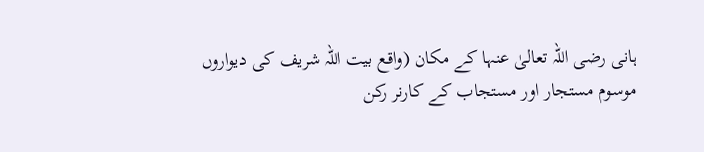ہانی رضی اللہ تعالیٰ عنہا کے مکان (واقع بیت اللہ شریف کی دیواروں موسوم مستجار اور مستجاب کے کارنر رکن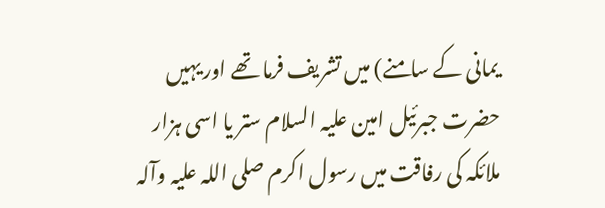یمانی کے سامنے) میں تشریف فرما تھے اور یہیں حضرت جبرئیل امین علیہ السلام ستر یا اسی ہزار ملائکہ کی رفاقت میں رسول اکرم صلی اللہ علیہ وآلہ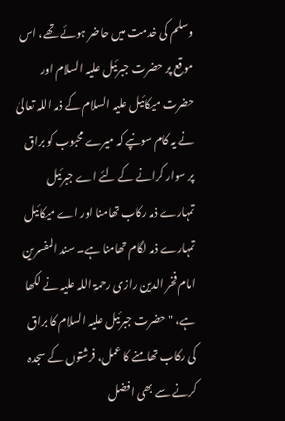وسلم کی خدمت میں حاضر ہوئے تھے، اس موقع پر حضرت جبرئیل علیہ السلام اور حضرت میکائیل علیہ السلام کے ذمہ اللہ تعالیٰ نے یہ کام سونپے کہ میرے محبوب کو براق پر سوار کرانے کے لئے اے جبرئیل تمہارے ذمہ رکاب تھامنا اور اے میکائیل تمہارے ذمہ لگام تھامنا ہے۔ سند المفسرین امام فخر الدین رازی رحمۃ اللہ علیہ نے لکھا ہے، " حضرت جبرئیل علیہ السلام کا براق کی رکاب تھامنے کا عمل، فرشتوں کے سجدہ کرنے سے بھی افضل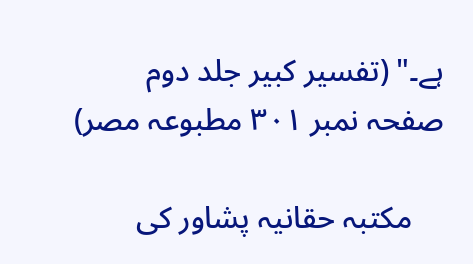ہے۔" (تفسیر کبیر جلد دوم صفحہ نمبر ٣٠١ مطبوعہ مصر)

    مکتبہ حقانیہ پشاور کی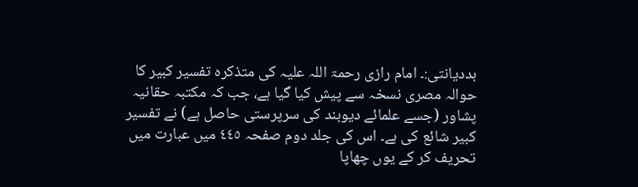بددیانتی:۔ امام رازی رحمۃ اللہ علیہ کی متذکرہ تفسیر کبیر کا حوالہ مصری نسخہ سے پیش کیا گیا ہے، جب کہ مکتبہ حقانیہ پشاور (جسے علمائے دیوبند کی سرپرستی حاصل ہے) نے تفسیر کبیر شائع کی ہے۔ اس کی جلد دوم صفحہ ٤٤٥ میں عبارت میں تحریف کر کے یوں چھاپا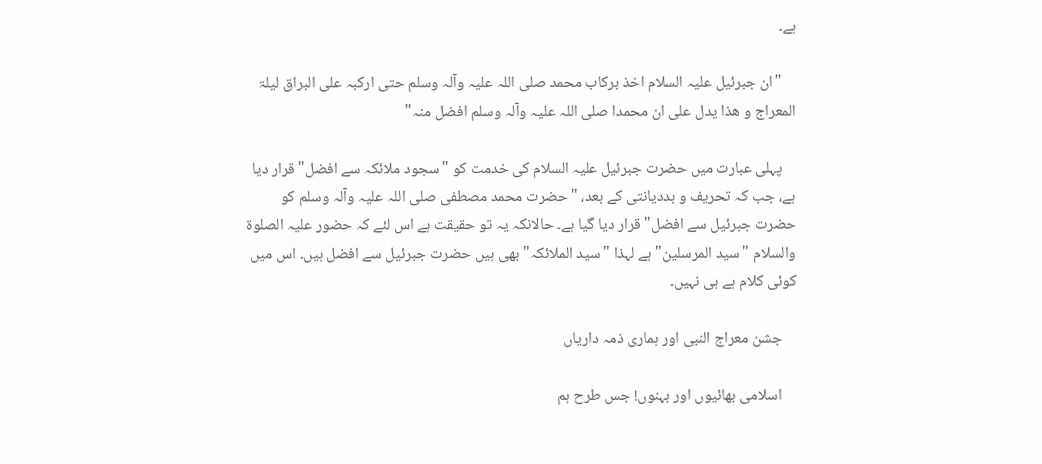ہے۔

    "ان جبرئیل علیہ السلام اخذ برکاب محمد صلی اللہ علیہ وآلہ وسلم حتی ارکبہ علی البراق لیلۃ المعراج و ھذا یدل علی ان محمدا صلی اللہ علیہ وآلہ وسلم افضل منہ"

    پہلی عبارت میں حضرت جبرئیل علیہ السلام کی خدمت کو "سجود ملائکہ سے افضل" قرار دیا ہے، جب کہ تحریف و بددیانتی کے بعد، "حضرت محمد مصطفی صلی اللہ علیہ وآلہ وسلم کو حضرت جبرئیل سے افضل" قرار دیا گیا ہے۔ حالانکہ یہ تو حقیقت ہے اس لئے کہ حضور علیہ الصلوۃ والسلام "سید المرسلین" ہے لہذا "سید الملائکہ" بھی ہیں حضرت جبرئیل سے افضل ہیں۔ اس میں کوئی کلام ہے ہی نہیں۔

    جشن معراج النبی اور ہماری ذمہ داریاں

    اسلامی بھائیوں اور بہنوں! جس طرح ہم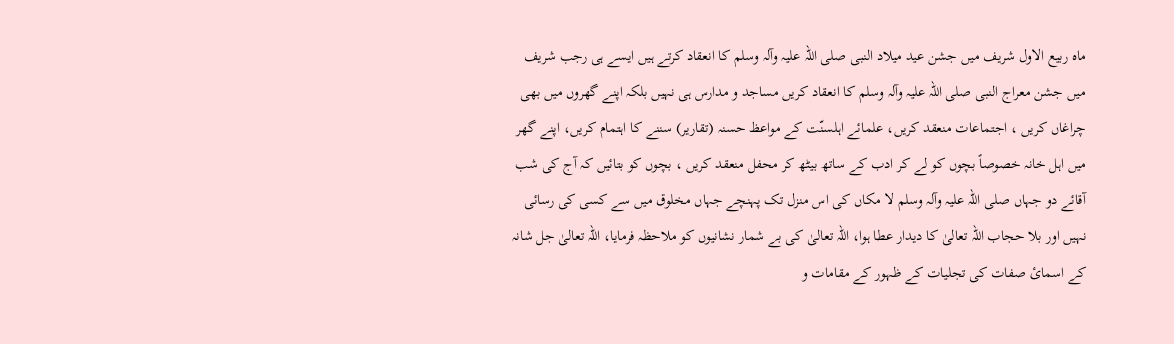ماہ ربیع الاول شریف میں جشن عید میلاد النبی صلی اللہ علیہ وآلہ وسلم کا انعقاد کرتے ہیں ایسے ہی رجب شریف میں جشن معراج النبی صلی اللہ علیہ وآلہ وسلم کا انعقاد کریں مساجد و مدارس ہی نہیں بلکہ اپنے گھروں میں بھی چراغاں کریں ، اجتماعات منعقد کریں، علمائے اہلسنّت کے مواعظ حسنہ (تقاریر) سننے کا اہتمام کریں، اپنے گھر میں اہل خانہ خصوصاً بچوں کو لے کر ادب کے ساتھ بیٹھ کر محفل منعقد کریں ، بچوں کو بتائیں کہ آج کی شب آقائے دو جہاں صلی اللہ علیہ وآلہ وسلم لا مکاں کی اس منزل تک پہنچے جہاں مخلوق میں سے کسی کی رسائی نہیں اور بلا حجاب اللہ تعالیٰ کا دیدار عطا ہوا، اللہ تعالیٰ کی بے شمار نشانیوں کو ملاحظہ فرمایا، اللہ تعالیٰ جل شانہ کے اسمائ صفات کی تجلیات کے ظہور کے مقامات و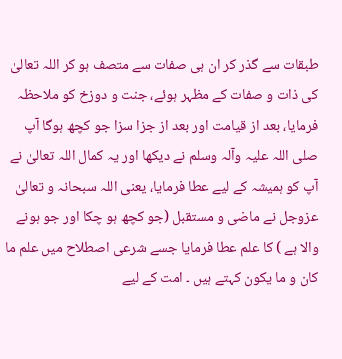طبقات سے گذر کر ان ہی صفات سے متصف ہو کر اللہ تعالیٰ کی ذات و صفات کے مظہر ہوئے، جنت و دوزخ کو ملاحظہ فرمایا، بعد از قیامت اور بعد از جزا سزا جو کچھ ہوگا آپ صلی اللہ علیہ وآلہ وسلم نے دیکھا اور یہ کمال اللہ تعالیٰ نے آپ کو ہمیشہ کے لیے عطا فرمایا، یعنی اللہ سبحانہ و تعالیٰ عزوجل نے ماضی و مستقبل (جو کچھ ہو چکا اور جو ہونے والا ہے ) کا علم عطا فرمایا جسے شرعی اصطلاح میں علم ما کان و ما یکون کہتے ہیں ۔ امت کے لیے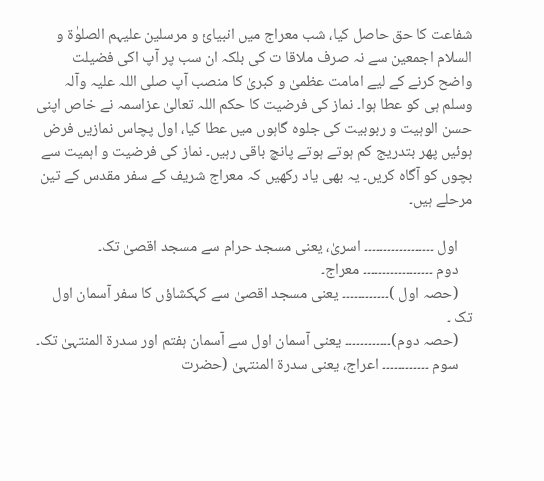شفاعت کا حق حاصل کیا، شب معراج میں انبیائ و مرسلین علیہم الصلوٰۃ و السلام اجمعین سے نہ صرف ملاقا ت کی بلکہ ان سب پر آپ اکی فضیلت واضح کرنے کے لیے امامت عظمیٰ و کبریٰ کا منصب آپ صلی اللہ علیہ وآلہ وسلم ہی کو عطا ہوا۔ نماز کی فرضیت کا حکم اللہ تعالیٰ عزاسمہ نے خاص اپنی حسن الوہیت و ربوبیت کی جلوہ گاہوں میں عطا کیا، اول پچاس نمازیں فرض ہوئیں پھر بتدریج کم ہوتے ہوتے پانچ باقی رہیں۔ نماز کی فرضیت و اہمیت سے بچوں کو آگاہ کریں۔ یہ بھی یاد رکھیں کہ معراج شریف کے سفر مقدس کے تین مرحلے ہیں۔

    اول ۔۔۔۔۔۔۔۔۔۔۔۔۔۔۔۔۔۔ اسریٰ، یعنی مسجد حرام سے مسجد اقصیٰ تک۔
    دوم ۔۔۔۔۔۔۔۔۔۔۔۔۔۔۔۔۔۔ معراج۔
    (حصہ اول )۔۔۔۔۔۔۔۔۔۔۔۔ یعنی مسجد اقصیٰ سے کہکشاؤں کا سفر آسمان اول تک ۔
    (حصہ دوم)۔۔۔۔۔۔۔۔۔۔۔۔ یعنی آسمان اول سے آسمان ہفتم اور سدرۃ المنتہیٰ تک۔
    سوم ۔۔۔۔۔۔۔۔۔۔۔۔ اعراج، یعنی سدرۃ المنتہیٰ (حضرت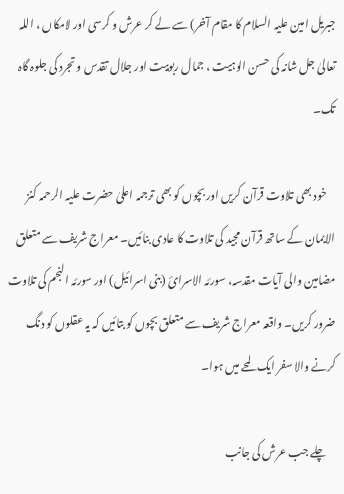جبریل امین علیہ السلام کا مقام آخر) سے لے کر عرش و کرسی اور لامکاں ، اللہ تعالیٰ جل شانہ کی حسن الوہیت ، جمال ربوبیت اور جلال تقدس و تجرد کی جلوہ گاہ تک۔

    خود بھی تلاوت قرآن کریں اور بچوں کو بھی ترجمہ اعلیٰ حضرت علیہ الرحمہ کنز الایمان کے ساتھ قرآن مجید کی تلاوت کا عادی بنائیں۔ معراج شریف سے متعلق مضامین والی آیات مقدسہ، سورئہ الاسرائ (بنی اسرائیل) اور سورئہ النجم کی تلاوت ضرور کریں۔ واقعہ معراج شریف سے متعلق بچوں کو بتائیں کہ یہ عقلوں کو دنگ کرنے والا سفر ایک لمحے میں ہوا۔

    چلے جب عرش کی جانب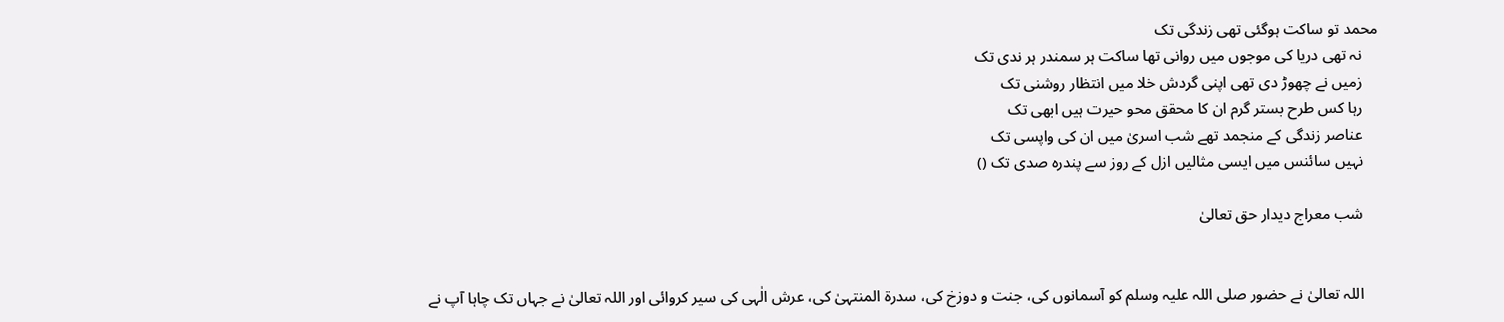محمد تو ساکت ہوگئی تھی زندگی تک
    نہ تھی دریا کی موجوں میں روانی تھا ساکت ہر سمندر ہر ندی تک
    زمیں نے چھوڑ دی تھی اپنی گردش خلا میں انتظار روشنی تک
    رہا کس طرح بستر گرم ان کا محقق محو حیرت ہیں ابھی تک
    عناصر زندگی کے منجمد تھے شب اسریٰ میں ان کی واپسی تک
    نہیں سائنس میں ایسی مثالیں ازل کے روز سے پندرہ صدی تک ()

    شب معراج دیدار حق تعالیٰ


    اللہ تعالیٰ نے حضور صلی اللہ علیہ وسلم کو آسمانوں کی، جنت و دوزخ کی، سدرۃ المنتہیٰ کی، عرش الٰہی کی سیر کروائی اور اللہ تعالیٰ نے جہاں تک چاہا آپ نے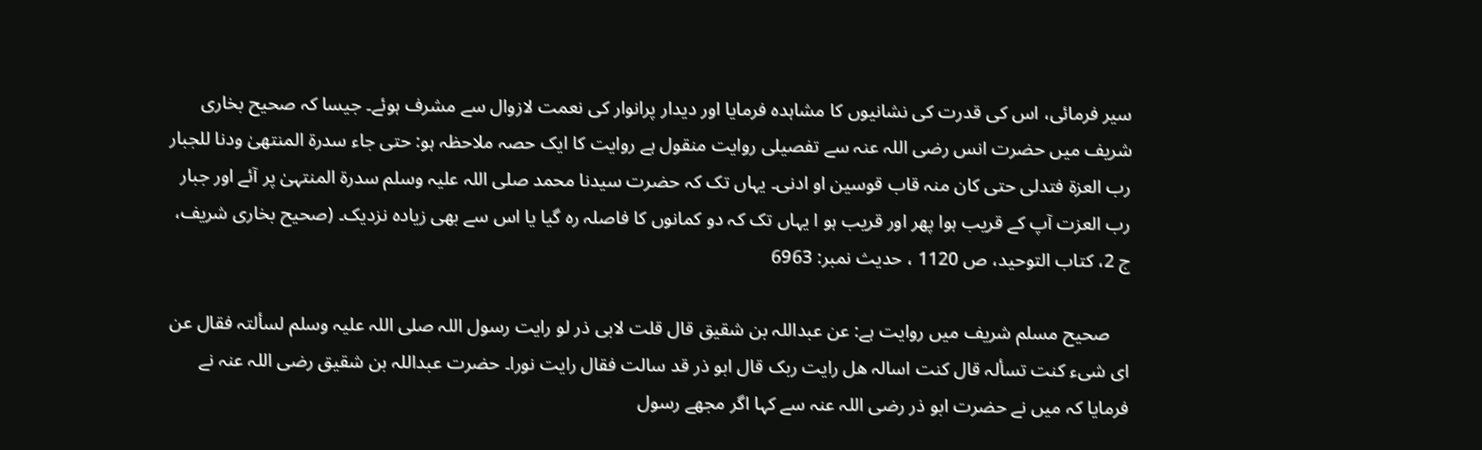سیر فرمائی، اس کی قدرت کی نشانیوں کا مشاہدہ فرمایا اور دیدار پرانوار کی نعمت لازوال سے مشرف ہوئے۔ جیسا کہ صحیح بخاری شریف میں حضرت انس رضی اللہ عنہ سے تفصیلی روایت منقول ہے روایت کا ایک حصہ ملاحظہ ہو: حتی جاء سدرۃ المنتھیٰ ودنا للجبار رب العزۃ فتدلی حتی کان منہ قاب قوسین او ادنی۔ یہاں تک کہ حضرت سیدنا محمد صلی اللہ علیہ وسلم سدرۃ المنتہیٰ پر آئے اور جبار رب العزت آپ کے قریب ہوا پھر اور قریب ہو ا یہاں تک کہ دو کمانوں کا فاصلہ رہ گیا یا اس سے بھی زیادہ نزدیک۔ (صحیح بخاری شریف، ج 2، کتاب التوحید، ص 1120 ، حدیث نمبر: 6963

    صحیح مسلم شریف میں روایت ہے: عن عبداللہ بن شقیق قال قلت لابی ذر لو رایت رسول اللہ صلی اللہ علیہ وسلم لسألتہ فقال عن ای شیء کنت تسألہ قال کنت اسالہ ھل رایت ربک قال ابو ذر قد سالت فقال رایت نورا۔ حضرت عبداللہ بن شقیق رضی اللہ عنہ نے فرمایا کہ میں نے حضرت ابو ذر رضی اللہ عنہ سے کہا اگر مجھے رسول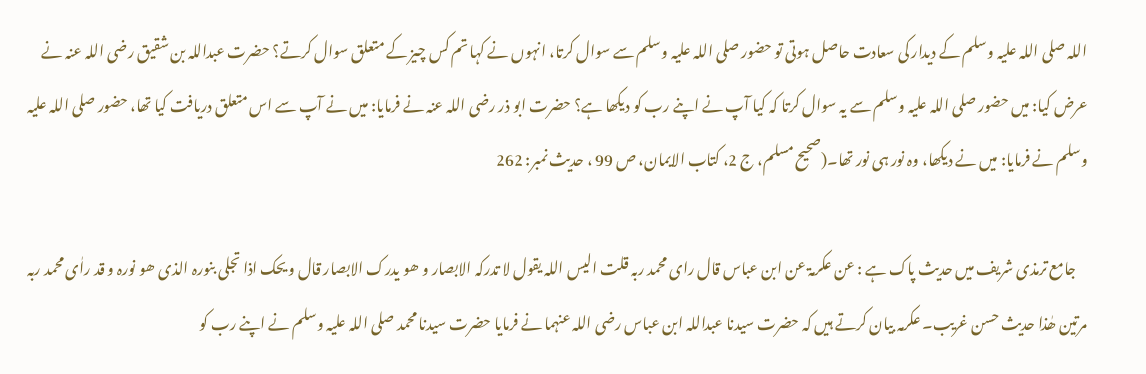اللہ صلی اللہ علیہ وسلم کے دیدار کی سعادت حاصل ہوتی تو حضور صلی اللہ علیہ وسلم سے سوال کرتا، انہوں نے کہا تم کس چیز کے متعلق سوال کرتے؟ حضرت عبداللہ بن شقیق رضی اللہ عنہ نے عرض کیا: میں حضور صلی اللہ علیہ وسلم سے یہ سوال کرتا کہ کیا آپ نے اپنے رب کو دیکھا ہے؟ حضرت ابو ذر رضی اللہ عنہ نے فرمایا: میں نے آپ سے اس متعلق دریافت کیا تھا، حضور صلی اللہ علیہ وسلم نے فرمایا: میں نے دیکھا، وہ نور ہی نور تھا۔(صحیح مسلم، ج 2، کتاب الایمان، ص 99 ، حدیث نمبر: 262

    جامع ترمذی شریف میں حدیث پاک ہے : عن عکرمۃ عن ابن عباس قال رای محمد ربہ قلت الیس اللہ یقول لا تدرکہ الابصار و ھو یدرک الابصار قال و یحک اذا تجلی بنورہ الذی ھو نورہ و قد راٰی محمد ربہ مرتین ھٰذا حدیث حسن غریب۔ عکرمہ بیان کرتے ہیں کہ حضرت سیدنا عبداللہ ابن عباس رضی اللہ عنہما نے فرمایا حضرت سیدنا محمد صلی اللہ علیہ وسلم نے اپنے رب کو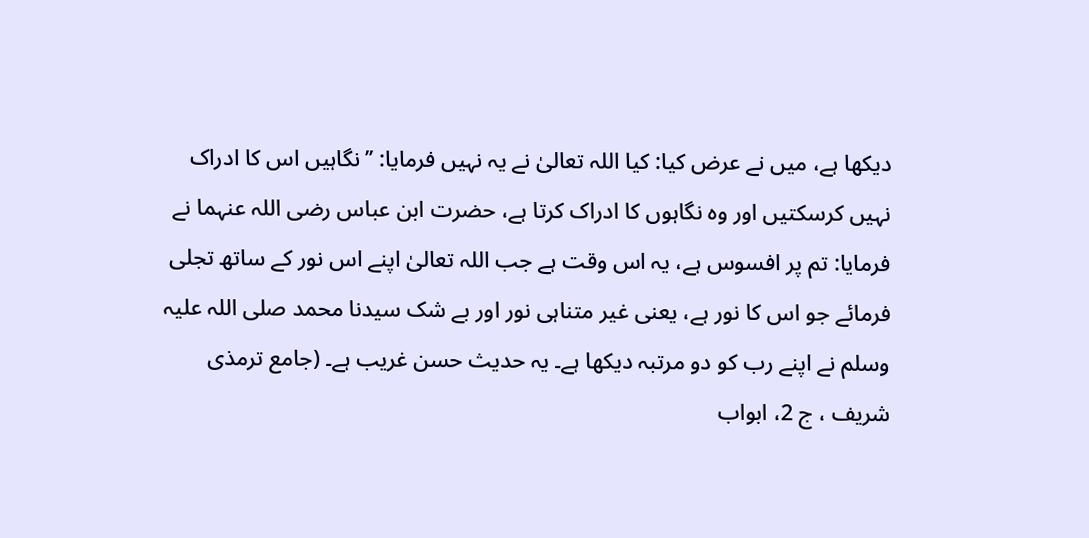دیکھا ہے، میں نے عرض کیا: کیا اللہ تعالیٰ نے یہ نہیں فرمایا: ’’نگاہیں اس کا ادراک نہیں کرسکتیں اور وہ نگاہوں کا ادراک کرتا ہے، حضرت ابن عباس رضی اللہ عنہما نے فرمایا: تم پر افسوس ہے، یہ اس وقت ہے جب اللہ تعالیٰ اپنے اس نور کے ساتھ تجلی فرمائے جو اس کا نور ہے، یعنی غیر متناہی نور اور بے شک سیدنا محمد صلی اللہ علیہ وسلم نے اپنے رب کو دو مرتبہ دیکھا ہے۔ یہ حدیث حسن غریب ہے۔ (جامع ترمذی شریف ، ج 2، ابواب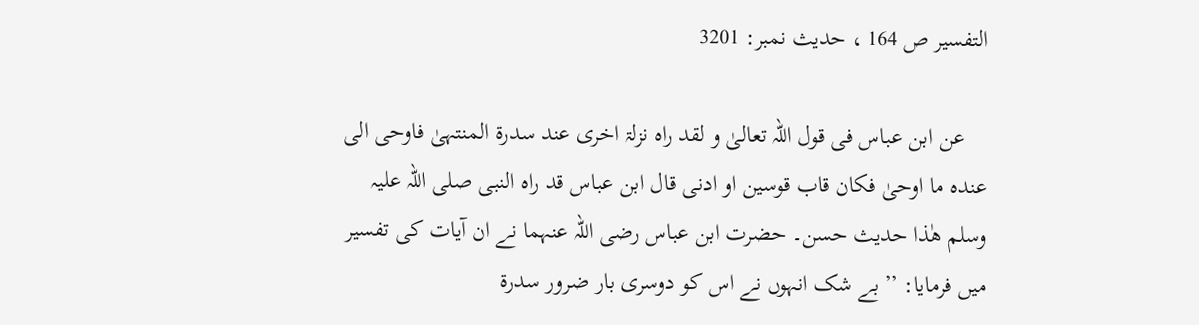التفسیر ص 164 ، حدیث نمبر: 3201

    عن ابن عباس فی قول اللہ تعالیٰ و لقد راہ نزلۃ اخری عند سدرۃ المنتہیٰ فاوحی الی عندہ ما اوحیٰ فکان قاب قوسین او ادنی قال ابن عباس قد راہ النبی صلی اللہ علیہ وسلم ھٰذا حدیث حسن۔ حضرت ابن عباس رضی اللہ عنہما نے ان آیات کی تفسیر میں فرمایا: ’’بے شک انہوں نے اس کو دوسری بار ضرور سدرۃ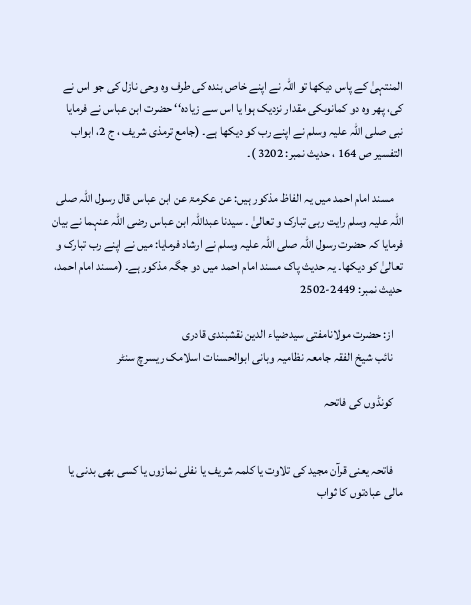المنتہیٰ کے پاس دیکھا تو اللہ نے اپنے خاص بندہ کی طرف وہ وحی نازل کی جو اس نے کی، پھر وہ دو کمانوںکی مقدار نزدیک ہوا یا اس سے زیادہ‘‘ حضرت ابن عباس نے فرمایا نبی صلی اللہ علیہ وسلم نے اپنے رب کو دیکھا ہے۔ (جامع ترمذی شریف ، ج 2، ابواب التفسیر ص 164 ، حدیث نمبر: 3202 )۔

    مسند امام احمد میں یہ الفاظ مذکور ہیں: عن عکرمۃ عن ابن عباس قال رسول اللہ صلی اللہ علیہ وسلم رایت ربی تبارک و تعالیٰ ۔ سیدنا عبداللہ ابن عباس رضی اللہ عنہما نے بیان فرمایا کہ حضرت رسول اللہ صلی اللہ علیہ وسلم نے ارشاد فرمایا: میں نے اپنے رب تبارک و تعالیٰ کو دیکھا۔ یہ حدیث پاک مسند امام احمد میں دو جگہ مذکور ہے۔ (مسند امام احمد، حدیث نمبر: 2449-2502

    از: حضرت مولانامفتی سیدضیاء الدین نقشبندی قادری
    نائب شیخ الفقہ جامعہ نظامیہ وبانی ابوالحسنات اسلامک ریسرچ سنٹر

    کونڈوں کی فاتحہ


    فاتحہ یعنی قرآن مجید کی تلاوت یا کلمہ شریف یا نفلی نمازوں یا کسی بھی بدنی یا مالی عبادتوں کا ثواب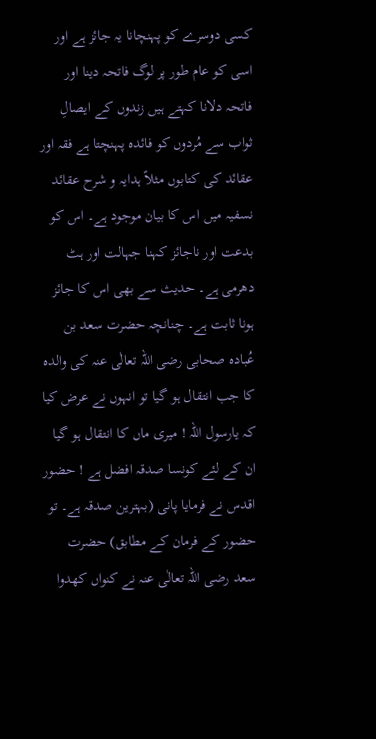کسی دوسرے کو پہنچانا یہ جائز ہے اور اسی کو عام طور پر لوگ فاتحہ دینا اور فاتحہ دلانا کہتے ہیں زندوں کے ایصالِ ثواب سے مُردوں کو فائدہ پہنچتا ہے فقہ اور عقائد کی کتابوں مثلاً ہدایہ و شرح عقائد نسفیہ میں اس کا بیان موجود ہے۔ اس کو بدعت اور ناجائز کہنا جہالت اور ہٹ دھرمی ہے۔ حدیث سے بھی اس کا جائز ہونا ثابت ہے۔ چنانچہ حضرت سعد بن عُبادہ صحابی رضی اللہ تعالٰی عنہ کی والدہ کا جب انتقال ہو گیا تو انہوں نے عرض کیا کہ یارسول اللہ ! میری ماں کا انتقال ہو گیا ان کے لئے کونسا صدقہ افضل ہے ! حضور اقدس نے فرمایا پانی (بہترین صدقہ ہے۔ تو حضور کے فرمان کے مطابق) حضرت سعد رضی اللہ تعالٰی عنہ نے کنواں کھدوا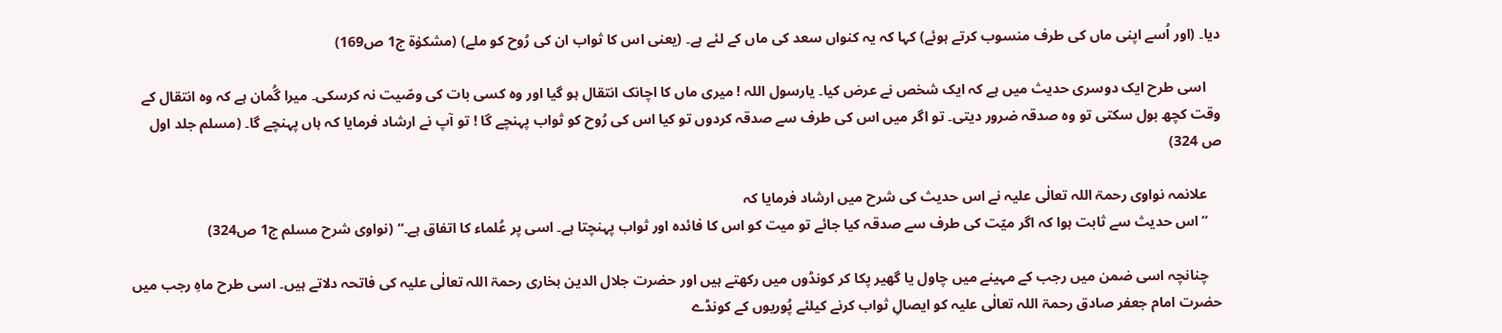دیا۔ (اور اُسے اپنی ماں کی طرف منسوب کرتے ہوئے) کہا کہ یہ کنواں سعد کی ماں کے لئے ہے۔ (یعنی اس کا ثواب ان کی رُوح کو ملے) (مشکوٰۃ ج1 ص169)

    اسی طرح ایک دوسری حدیث میں ہے کہ ایک شخص نے عرض کیا۔ یارسول اللہ ! میری ماں کا اچانک انتقال ہو گیا اور وہ کسی بات کی وصّیت نہ کرسکی۔ میرا گُمان ہے کہ وہ انتقال کے وقت کچھ بول سکتی تو وہ صدقہ ضرور دیتی۔ تو اگر میں اس کی طرف سے صدقہ کردوں تو کیا اس کی رُوح کو ثواب پہنچے گا ! تو آپ نے ارشاد فرمایا کہ ہاں پہنچے گا۔ (مسلم جلد اول ص 324)

    علانمہ نواوی رحمۃ اللہ تعالٰی علیہ نے اس حدیث کی شرح میں ارشاد فرمایا کہ
    “اس حدیث سے ثابت ہوا کہ اگر میّت کی طرف سے صدقہ کیا جائے تو میت کو اس کا فائدہ اور ثواب پہنچتا ہے۔ اسی پر عُلماء کا اتفاق ہے۔“ (نواوی شرح مسلم ج1 ص324)

    چنانچہ اسی ضمن میں رجب کے مہینے میں چاول یا گھیر پکا کر کونڈوں میں رکھتے ہیں اور حضرت جلال الدین بخاری رحمۃ اللہ تعالٰی علیہ کی فاتحہ دلاتے ہیں۔ اسی طرح ماہِ رجب میں حضرت امام جعفر صادق رحمۃ اللہ تعالٰی علیہ کو ایصالِ ثواب کرنے کیلئے پُوریوں کے کونڈے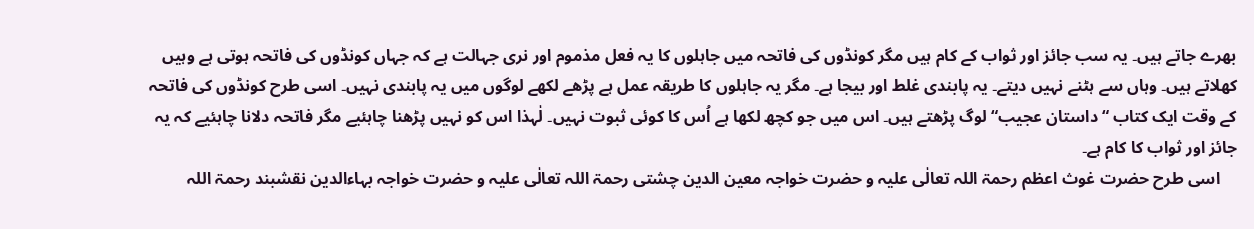بھرے جاتے ہیں۔ یہ سب جائز اور ثواب کے کام ہیں مگر کونڈوں کی فاتحہ میں جاہلوں کا یہ فعل مذموم اور نری جہالت ہے کہ جہاں کونڈوں کی فاتحہ ہوتی ہے وہیں کھلاتے ہیں۔ وہاں سے ہٹنے نہیں دیتے۔ یہ پابندی غلط اور بیجا ہے۔ مگر یہ جاہلوں کا طریقہ عمل ہے پڑھے لکھے لوگوں میں یہ پابندی نہیں۔ اسی طرح کونڈوں کی فاتحہ کے وقت ایک کتاب “داستان عجیب“ لوگ پڑھتے ہیں۔ اس میں جو کچھ لکھا ہے اُس کا کوئی ثبوت نہیں۔ لٰہذا اس کو نہیں پڑھنا چاہئیے مگر فاتحہ دلانا چاہئیے کہ یہ جائز اور ثواب کا کام ہے۔
    اسی طرح حضرت غوث اعظم رحمۃ اللہ تعالٰی علیہ و حضرت خواجہ معین الدین چشتی رحمۃ اللہ تعالٰی علیہ و حضرت خواجہ بہاءالدین نقشبند رحمۃ اللہ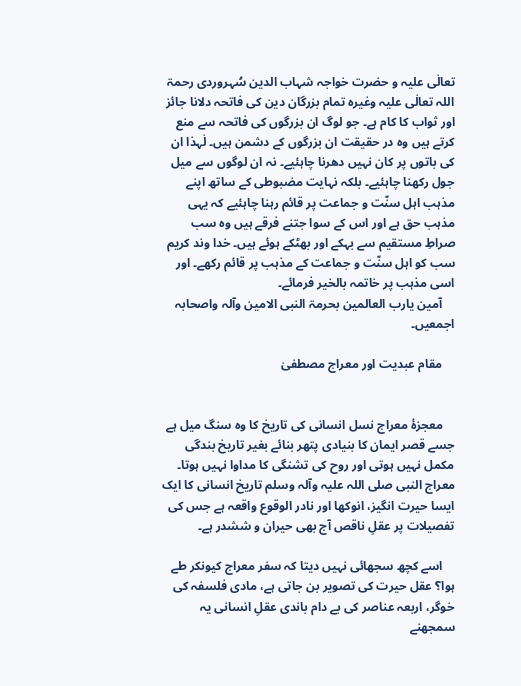تعالٰی علیہ و حضرت خواجہ شہاب الدین سُہروردی رحمۃ اللہ تعالٰی علیہ وغیرہ تمام بزرگان دین کی فاتحہ دلانا جائز اور ثواب کا کام ہے۔ جو لوگ ان بزرگوں کی فاتحہ سے منع کرتے ہیں وہ در حقیقت ان بزرگوں کے دشمن ہیں۔ لٰہذا ان کی باتوں پر کان نہیں دھرنا چاہئیے۔ نہ ان لوگوں سے میل جول رکھنا چاہئیے۔ بلکہ نہایت مضبوطی کے ساتھ اپنے مذہب اہل سنّت و جماعت پر قائم رہنا چاہئیے کہ یہی مذہب حق ہے اور اس کے سوا جتنے فرقے ہیں وہ سب صراطِ مستقیم سے بہکے اور بھٹکے ہوئے ہیں۔ خدا وند کریم سب کو اہل سنّت و جماعت کے مذہب پر قائم رکھے۔ اور اسی مذہب پر خاتمہ بالخیر فرمائے۔
    آمین یارب العالمین بحرمۃ النبی الامین وآلہ واصحابہ اجمعیں۔

    مقام عبدیت اور معراج مصطفیٰ


    معجزۂ معراج نسل انسانی کی تاریخ کا وہ سنگ میل ہے جسے قصر ایمان کا بنیادی پتھر بنائے بغیر تاریخ بندگی مکمل نہیں ہوتی اور روح کی تشنگی کا مداوا نہیں ہوتا۔ معراج النبی صلی اللہ علیہ وآلہ وسلم تاریخ انسانی کا ایک ایسا حیرت انگیز، انوکھا اور نادر الوقوع واقعہ ہے جس کی تفصیلات پر عقلِ ناقص آج بھی حیران و ششدر ہے۔

    اسے کچھ سجھائی نہیں دیتا کہ سفر معراج کیونکر طے ہوا؟ عقل حیرت کی تصویر بن جاتی ہے، مادی فلسفہ کی خوگر، اربعہ عناصر کی بے دام باندی عقلِ انسانی یہ سمجھنے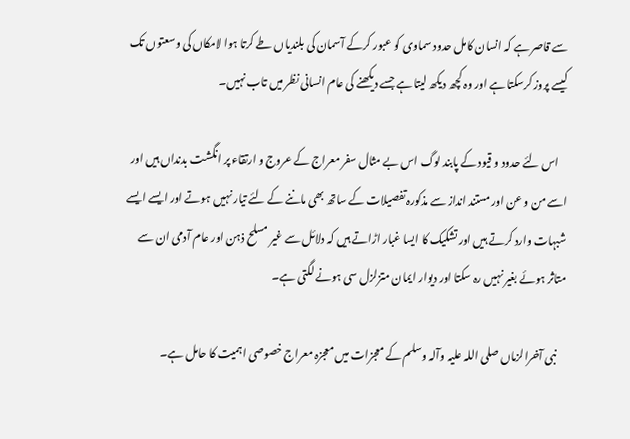سے قاصر ہے کہ انسان کامل حدود سماوی کو عبور کرکے آسمان کی بلندیاں طے کرتا ہوا لامکاں کی وسعتوں تک کیسے پروز کرسکتا ہے اور وہ کچھ دیکھ لیتا ہے جسے دیکھنے کی عام انسانی نظر میں تاب نہیں۔

    اس لئے حدود و قیود کے پابند لوگ اس بے مثال سفر معراج کے عروج و ارتقاء پر انگشت بدنداں ہیں اور اسے من و عن اور مستند انداز سے مذکورہ تفصیلات کے ساتھ بھی ماننے کے لئے تیار نہیں ہوتے اور ایسے ایسے شبہات وارد کرتے ہیں اور تشکیک کا ایسا غبار اڑاتے ہیں کہ دلائل سے غیر مسلح ذہن اور عام آدمی ان سے متاثر ہوئے بغیر نہیں رہ سکتا اور دیوار ایمان متزلزل سی ہونے لگتی ہے۔

    نبی آخرالزماں صلی اللہ علیہ وآلہ وسلم کے معجزات میں معجزہ معراج خصوصی اہمیت کا حامل ہے۔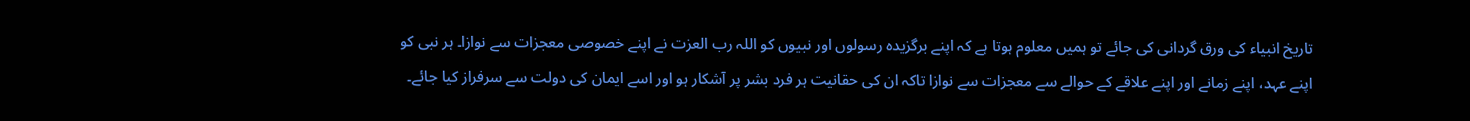تاریخ انبیاء کی ورق گردانی کی جائے تو ہمیں معلوم ہوتا ہے کہ اپنے برگزیدہ رسولوں اور نبیوں کو اللہ رب العزت نے اپنے خصوصی معجزات سے نوازا۔ ہر نبی کو اپنے عہد، اپنے زمانے اور اپنے علاقے کے حوالے سے معجزات سے نوازا تاکہ ان کی حقانیت ہر فرد بشر پر آشکار ہو اور اسے ایمان کی دولت سے سرفراز کیا جائے۔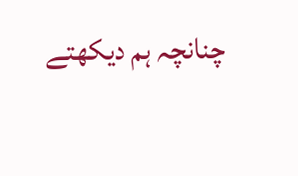چنانچہ ہم دیکھتے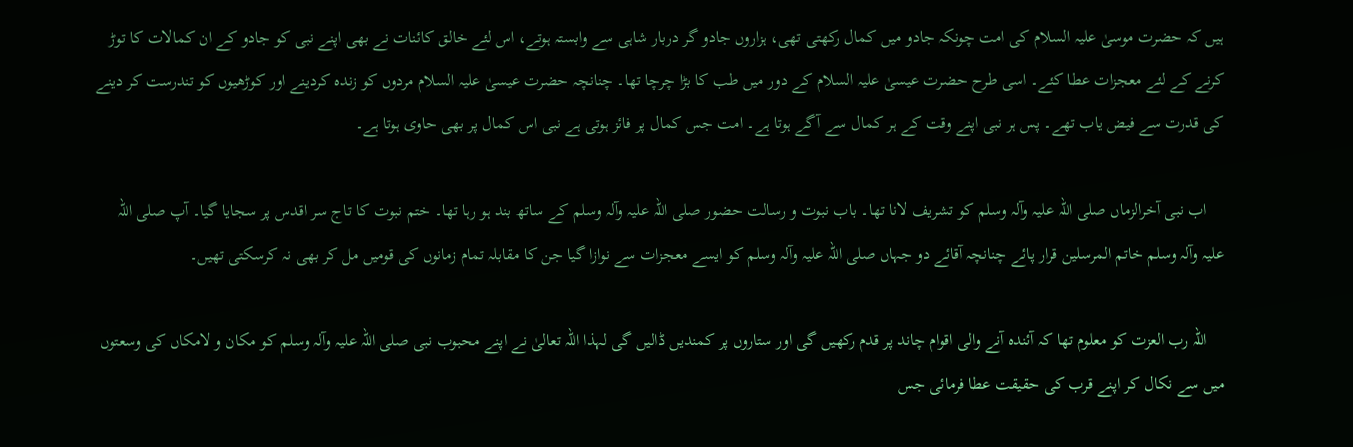ہیں کہ حضرت موسیٰ علیہ السلام کی امت چونکہ جادو میں کمال رکھتی تھی، ہزاروں جادو گر دربار شاہی سے وابستہ ہوتے، اس لئے خالق کائنات نے بھی اپنے نبی کو جادو کے ان کمالات کا توڑ کرنے کے لئے معجزات عطا کئے۔ اسی طرح حضرت عیسیٰ علیہ السلام کے دور میں طب کا بڑا چرچا تھا۔ چنانچہ حضرت عیسیٰ علیہ السلام مردوں کو زندہ کردینے اور کوڑھیوں کو تندرست کر دینے کی قدرت سے فیض یاب تھے۔ پس ہر نبی اپنے وقت کے ہر کمال سے آگے ہوتا ہے۔ امت جس کمال پر فائز ہوتی ہے نبی اس کمال پر بھی حاوی ہوتا ہے۔

    اب نبی آخرالزماں صلی اللہ علیہ وآلہ وسلم کو تشریف لانا تھا۔ باب نبوت و رسالت حضور صلی اللہ علیہ وآلہ وسلم کے ساتھ بند ہو رہا تھا۔ ختم نبوت کا تاج سر اقدس پر سجایا گیا۔ آپ صلی اللہ علیہ وآلہ وسلم خاتم المرسلین قرار پائے چنانچہ آقائے دو جہاں صلی اللہ علیہ وآلہ وسلم کو ایسے معجزات سے نوازا گیا جن کا مقابلہ تمام زمانوں کی قومیں مل کر بھی نہ کرسکتی تھیں۔

    اللہ رب العزت کو معلوم تھا کہ آئندہ آنے والی اقوام چاند پر قدم رکھیں گی اور ستاروں پر کمندیں ڈالیں گی لہذا اللہ تعالیٰ نے اپنے محبوب نبی صلی اللہ علیہ وآلہ وسلم کو مکان و لامکاں کی وسعتوں میں سے نکال کر اپنے قرب کی حقیقت عطا فرمائی جس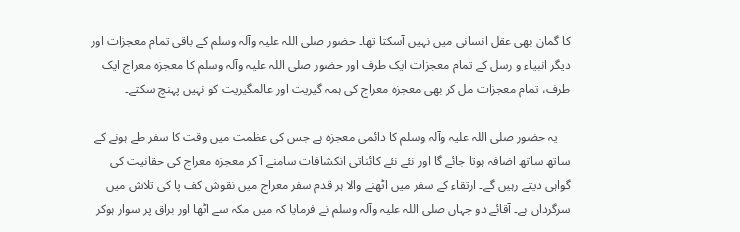کا گمان بھی عقل انسانی میں نہیں آسکتا تھا۔ حضور صلی اللہ علیہ وآلہ وسلم کے باقی تمام معجزات اور دیگر انبیاء و رسل کے تمام معجزات ایک طرف اور حضور صلی اللہ علیہ وآلہ وسلم کا معجزہ معراج ایک طرف، تمام معجزات مل کر بھی معجزہ معراج کی ہمہ گیریت اور عالمگیریت کو نہیں پہنچ سکتے۔

    یہ حضور صلی اللہ علیہ وآلہ وسلم کا دائمی معجزہ ہے جس کی عظمت میں وقت کا سفر طے ہونے کے ساتھ ساتھ اضافہ ہوتا جائے گا اور نئے نئے کائناتی انکشافات سامنے آ کر معجزہ معراج کی حقانیت کی گواہی دیتے رہیں گے۔ ارتقاء کے سفر میں اٹھنے والا ہر قدم سفر معراج میں نقوش کف پا کی تلاش میں سرگرداں ہے۔ آقائے دو جہاں صلی اللہ علیہ وآلہ وسلم نے فرمایا کہ میں مکہ سے اٹھا اور براق پر سوار ہوکر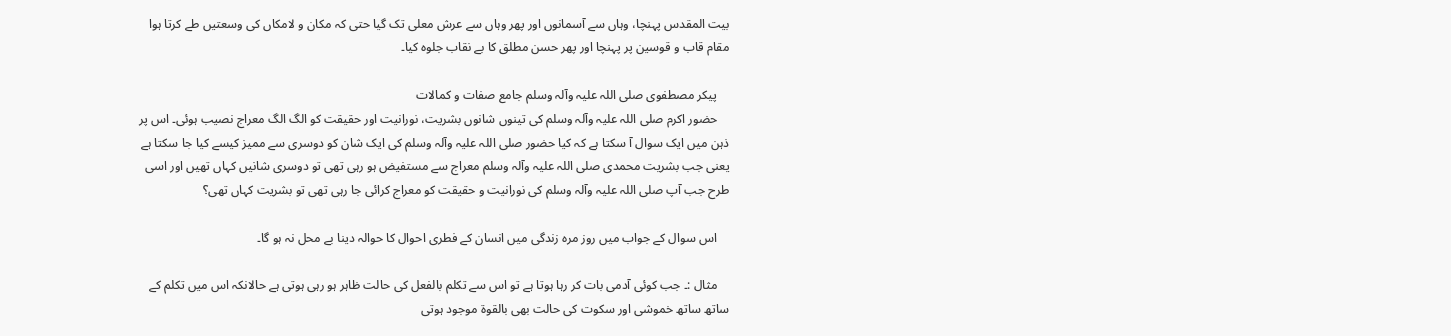بیت المقدس پہنچا، وہاں سے آسمانوں اور پھر وہاں سے عرش معلی تک گیا حتی کہ مکان و لامکاں کی وسعتیں طے کرتا ہوا مقام قاب و قوسین پر پہنچا اور پھر حسن مطلق کا بے نقاب جلوہ کیا۔

    پیکر مصطفوی صلی اللہ علیہ وآلہ وسلم جامع صفات و کمالات
    حضور اکرم صلی اللہ علیہ وآلہ وسلم کی تینوں شانوں بشریت، نورانیت اور حقیقت کو الگ الگ معراج نصیب ہوئی۔ اس پر ذہن میں ایک سوال آ سکتا ہے کہ کیا حضور صلی اللہ علیہ وآلہ وسلم کی ایک شان کو دوسری سے ممیز کیسے کیا جا سکتا ہے یعنی جب بشریت محمدی صلی اللہ علیہ وآلہ وسلم معراج سے مستفیض ہو رہی تھی تو دوسری شانیں کہاں تھیں اور اسی طرح جب آپ صلی اللہ علیہ وآلہ وسلم کی نورانیت و حقیقت کو معراج کرائی جا رہی تھی تو بشریت کہاں تھی؟

    اس سوال کے جواب میں روز مرہ زندگی میں انسان کے فطری احوال کا حوالہ دینا بے محل نہ ہو گا۔

    مثال :۔ جب کوئی آدمی بات کر رہا ہوتا ہے تو اس سے تکلم بالفعل کی حالت ظاہر ہو رہی ہوتی ہے حالانکہ اس میں تکلم کے ساتھ ساتھ خموشی اور سکوت کی حالت بھی بالقوۃ موجود ہوتی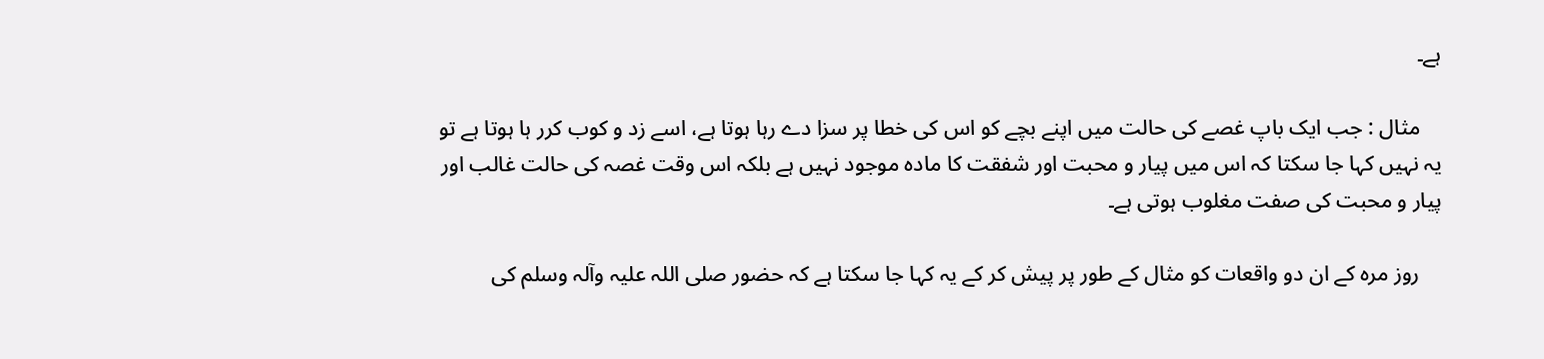ہے۔

    مثال : جب ایک باپ غصے کی حالت میں اپنے بچے کو اس کی خطا پر سزا دے رہا ہوتا ہے، اسے زد و کوب کرر ہا ہوتا ہے تو یہ نہیں کہا جا سکتا کہ اس میں پیار و محبت اور شفقت کا مادہ موجود نہیں ہے بلکہ اس وقت غصہ کی حالت غالب اور پیار و محبت کی صفت مغلوب ہوتی ہے۔

    روز مرہ کے ان دو واقعات کو مثال کے طور پر پیش کر کے یہ کہا جا سکتا ہے کہ حضور صلی اللہ علیہ وآلہ وسلم کی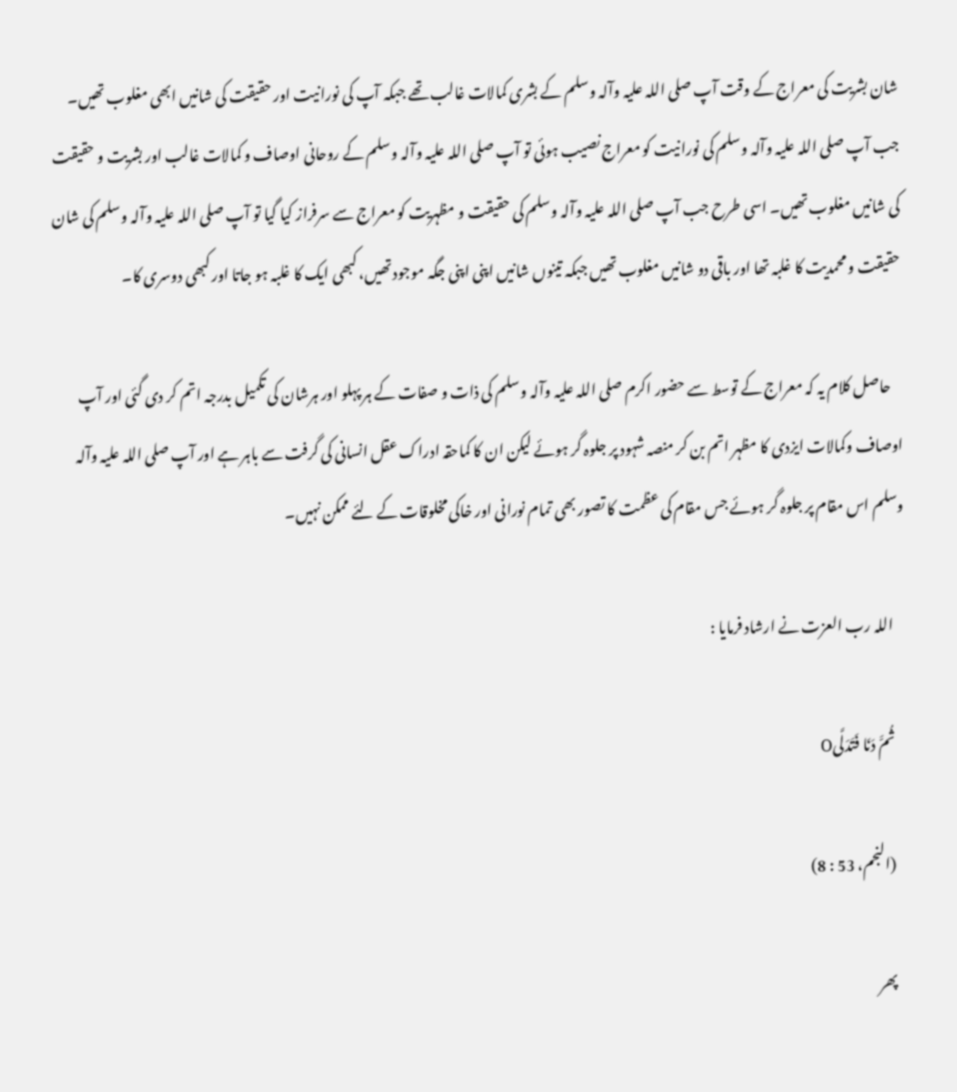شان بشریت کی معراج کے وقت آپ صلی اللہ علیہ وآلہ وسلم کے بشری کمالات غالب تھے جبکہ آپ کی نورانیت اور حقیقت کی شانیں ابھی مغلوب تھیں۔ جب آپ صلی اللہ علیہ وآلہ وسلم کی نورانیت کو معراج نصیب ہوئی تو آپ صلی اللہ علیہ وآلہ وسلم کے روحانی اوصاف و کمالات غالب اور بشریت و حقیقت کی شانیں مغلوب تھیں۔ اسی طرح جب آپ صلی اللہ علیہ وآلہ وسلم کی حقیقت و مظہریت کو معراج سے سرفراز کیا گیا تو آپ صلی اللہ علیہ وآلہ وسلم کی شان حقیقت و محمدیت کا غلبہ تھا اور باقی دو شانیں مغلوب تھیں جبکہ تینوں شانیں اپنی اپنی جگہ موجود تھیں، کبھی ایک کا غلبہ ہو جاتا اور کبھی دوسری کا۔

    حاصل کلام یہ کہ معراج کے توسط سے حضور اکرم صلی اللہ علیہ وآلہ وسلم کی ذات و صفات کے ہر پہلو اور ہرشان کی تکمیل بدرجہ اتم کر دی گئی اور آپ اوصاف وکمالات ایزدی کا مظہر اتم بن کر منصہ شہود پر جلوہ گر ہوئے لیکن ان کا کماحقہ ادراک عقل انسانی کی گرفت سے باہر ہے اور آپ صلی اللہ علیہ وآلہ وسلم اس مقام پر جلوہ گر ہوئے جس مقام کی عظمت کا تصور بھی تمام نورانی اور خاکی مخلوقات کے لئے ممکن نہیں۔

    اللہ رب العزت نے ارشاد فرمایا :

    ثُمَّ دَنَا فَتَدَلَّىO

    (النجم، 53 : 8)

    پھر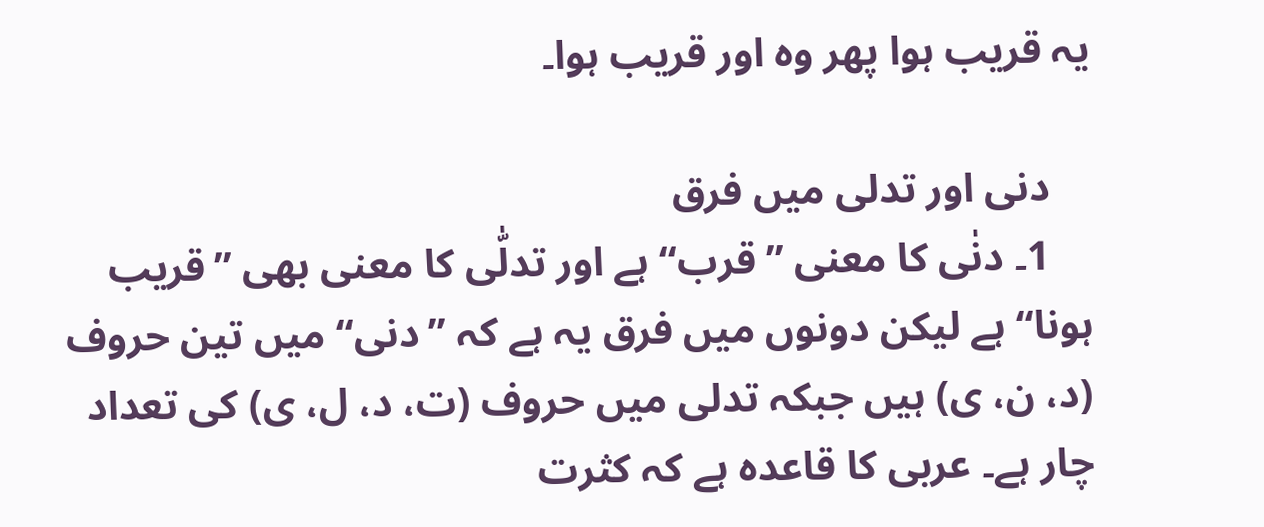یہ قریب ہوا پھر وہ اور قریب ہوا۔

    دنی اور تدلی میں فرق
    1۔ دنٰی کا معنی ’’قرب‘‘ ہے اور تدلّٰی کا معنی بھی ’’قریب ہونا‘‘ ہے لیکن دونوں میں فرق یہ ہے کہ ’’دنی‘‘ میں تین حروف (د، ن، ی) ہیں جبکہ تدلی میں حروف (ت، د، ل، ی) کی تعداد چار ہے۔ عربی کا قاعدہ ہے کہ کثرت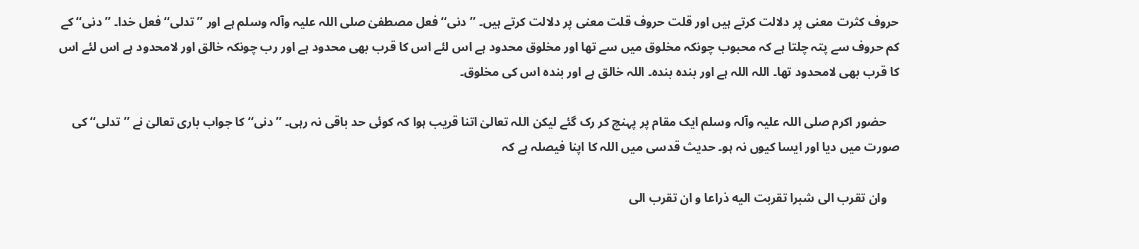حروف کثرت معنی پر دلالت کرتے ہیں اور قلت حروف قلت معنی پر دلالت کرتے ہیں۔ ’’دنی‘‘ فعل مصطفیٰ صلی اللہ علیہ وآلہ وسلم ہے اور ’’تدلی‘‘ فعل خدا۔ ’’دنی‘‘ کے کم حروف سے پتہ چلتا ہے کہ محبوب چونکہ مخلوق میں سے تھا اور مخلوق محدود ہے اس لئے اس کا قرب بھی محدود ہے اور رب چونکہ خالق اور لامحدود ہے اس لئے اس کا قرب بھی لامحدود تھا۔ اللہ اللہ ہے اور بندہ بندہ۔ اللہ خالق ہے اور بندہ اس کی مخلوق۔

    حضور اکرم صلی اللہ علیہ وآلہ وسلم ایک مقام پر پہنچ کر رک گئے لیکن اللہ تعالیٰ اتنا قریب ہوا کہ کوئی حد باقی نہ رہی۔ ’’دنی‘‘ کا جواب باری تعالیٰ نے ’’تدلی‘‘ کی صورت میں دیا اور ایسا کیوں نہ ہو۔ حدیث قدسی میں اللہ کا اپنا فیصلہ ہے کہ

    وان تقرب الی شبرا تقربت اليه ذراعا و ان تقرب الی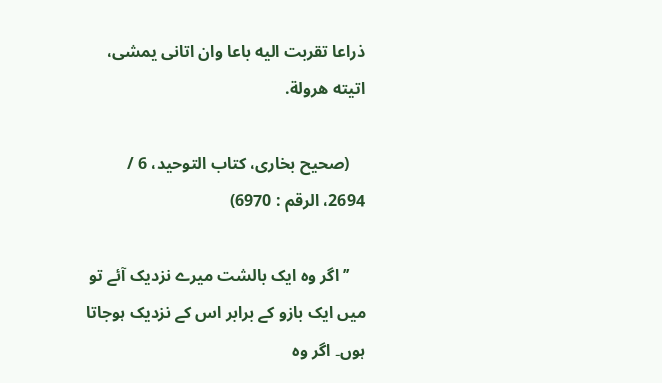ذراعا تقربت اليه باعا وان اتانی يمشی، اتيته هرولة.

    (صحيح بخاری، کتاب التوحيد، 6 / 2694، الرقم : 6970)

    ’’اگر وہ ایک بالشت میرے نزدیک آئے تو میں ایک بازو کے برابر اس کے نزدیک ہوجاتا ہوں۔ اگر وہ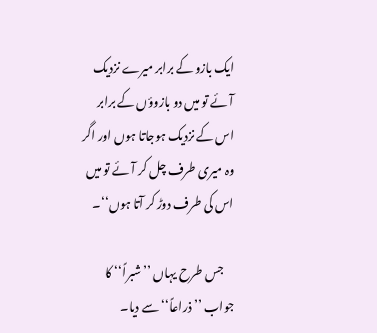ایک بازو کے برابر میرے نزدیک آئے تو میں دو بازوؤں کے برابر اس کے نزدیک ہوجاتا ہوں اور اگر وہ میری طرف چل کر آئے تو میں اس کی طرف دوڑ کر آتا ہوں‘‘۔

    جس طرح یہاں ’’شبراً‘‘ کا جواب ’’ذراعاً‘‘ سے دیا۔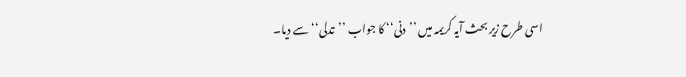اسی طرح زیر بحث آیہ کریمہ میں ’’دنی‘‘ کا جواب ’’تدلی‘‘ سے دیا۔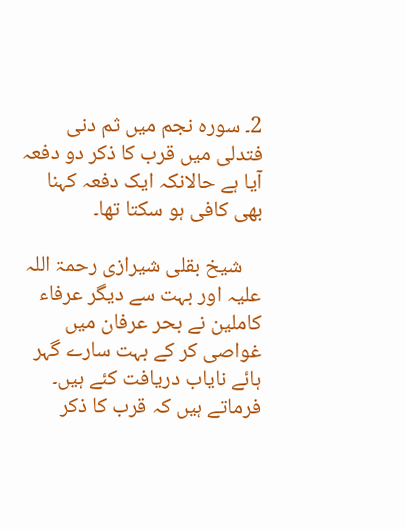2۔ سورہ نجم میں ثم دنی فتدلی میں قرب کا ذکر دو دفعہ آیا ہے حالانکہ ایک دفعہ کہنا بھی کافی ہو سکتا تھا۔

    شیخ بقلی شیرازی رحمۃ اللہ علیہ اور بہت سے دیگر عرفاء کاملین نے بحر عرفان میں غواصی کر کے بہت سارے گہر ہائے نایاب دریافت کئے ہیں۔ فرماتے ہیں کہ قرب کا ذکر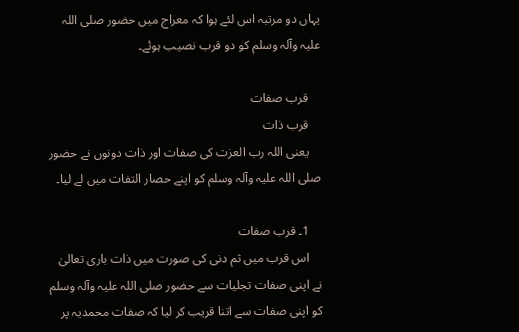یہاں دو مرتبہ اس لئے ہوا کہ معراج میں حضور صلی اللہ علیہ وآلہ وسلم کو دو قرب نصیب ہوئے۔

    قرب صفات
    قرب ذات
    یعنی اللہ رب العزت کی صفات اور ذات دونوں نے حضور صلی اللہ علیہ وآلہ وسلم کو اپنے حصار التفات میں لے لیا۔

    1۔ قرب صفات
    اس قرب میں ثم دنی کی صورت میں ذات باری تعالیٰ نے اپنی صفات تجلیات سے حضور صلی اللہ علیہ وآلہ وسلم کو اپنی صفات سے اتنا قریب کر لیا کہ صفات محمدیہ پر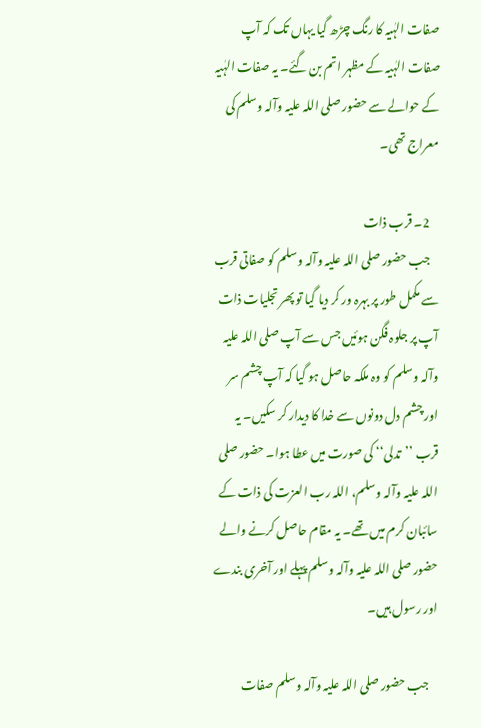صفات الہٰیہ کا رنگ چڑھ گیا یہاں تک کہ آپ صفات الہٰیہ کے مظہر اتم بن گئے۔ یہ صفات الہٰیہ کے حوالے سے حضور صلی اللہ علیہ وآلہ وسلم کی معراج تھی۔

    2۔ قرب ذات
    جب حضور صلی اللہ علیہ وآلہ وسلم کو صفاتی قرب سے مکمل طور پر بہرہ ور کر دیا گیا تو پھر تجلیات ذات آپ پر جلوہ فگن ہوئیں جس سے آپ صلی اللہ علیہ وآلہ وسلم کو وہ ملکہ حاصل ہو گیا کہ آپ چشم سر اور چشم دل دونوں سے خدا کا دیدار کر سکیں۔ یہ قرب ’’تدلی‘‘ کی صورت میں عطا ہوا۔ حضور صلی اللہ علیہ وآلہ وسلم، اللہ رب العزت کی ذات کے سائبان کرم میں تھے۔ یہ مقام حاصل کرنے والے حضور صلی اللہ علیہ وآلہ وسلم پہلے اور آخری بندے اور رسول ہیں۔

    جب حضور صلی اللہ علیہ وآلہ وسلم صفات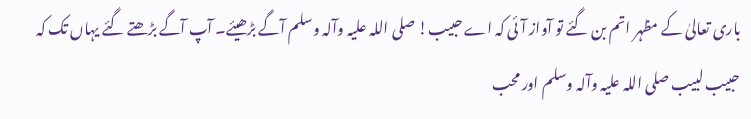باری تعالیٰ کے مظہر اتم بن گئے تو آواز آئی کہ اے حبیب! صلی اللہ علیہ وآلہ وسلم آگے بڑھیئے۔ آپ آگے بڑھتے گئے یہاں تک کہ حبیب لبیب صلی اللہ علیہ وآلہ وسلم اور محب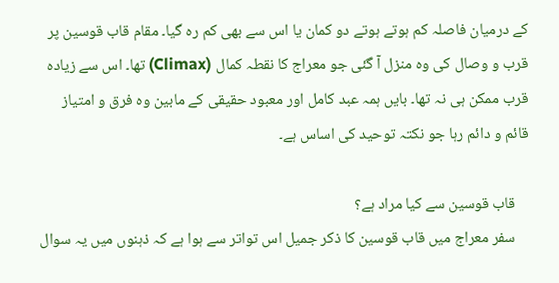کے درمیان فاصلہ کم ہوتے ہوتے دو کمان یا اس سے بھی کم رہ گیا۔ مقام قاب قوسین پر قرب و وصال کی وہ منزل آ گئی جو معراج کا نقطہ کمال (Climax) تھا۔ اس سے زیادہ قرب ممکن ہی نہ تھا۔ بایں ہمہ عبد کامل اور معبود حقیقی کے مابین وہ فرق و امتیاز قائم و دائم رہا جو نکتہ توحید کی اساس ہے۔

    قاب قوسین سے کیا مراد ہے؟
    سفر معراج میں قاب قوسین کا ذکر جمیل اس تواتر سے ہوا ہے کہ ذہنوں میں یہ سوال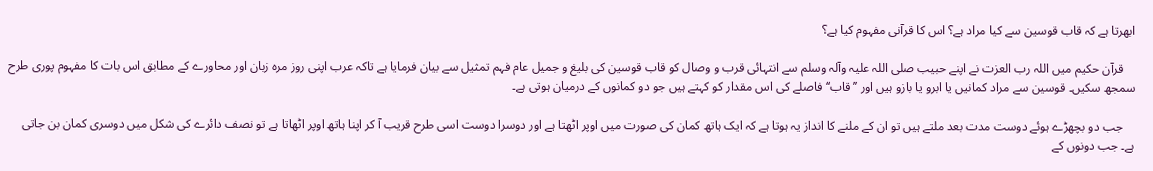ابھرتا ہے کہ قاب قوسین سے کیا مراد ہے؟ اس کا قرآنی مفہوم کیا ہے؟

    قرآن حکیم میں اللہ رب العزت نے اپنے حبیب صلی اللہ علیہ وآلہ وسلم سے انتہائی قرب و وصال کو قاب قوسین کی بلیغ و جمیل عام فہم تمثیل سے بیان فرمایا ہے تاکہ عرب اپنی روز مرہ زبان اور محاورے کے مطابق اس بات کا مفہوم پوری طرح سمجھ سکیں۔ قوسین سے مراد کمانیں یا ابرو یا بازو ہیں اور ’’قاب‘‘ فاصلے کی اس مقدار کو کہتے ہیں جو دو کمانوں کے درمیان ہوتی ہے۔

    جب دو بچھڑے ہوئے دوست مدت بعد ملتے ہیں تو ان کے ملنے کا انداز یہ ہوتا ہے کہ ایک ہاتھ کمان کی صورت میں اوپر اٹھتا ہے اور دوسرا دوست اسی طرح قریب آ کر اپنا ہاتھ اوپر اٹھاتا ہے تو نصف دائرے کی شکل میں دوسری کمان بن جاتی ہے۔ جب دونوں کے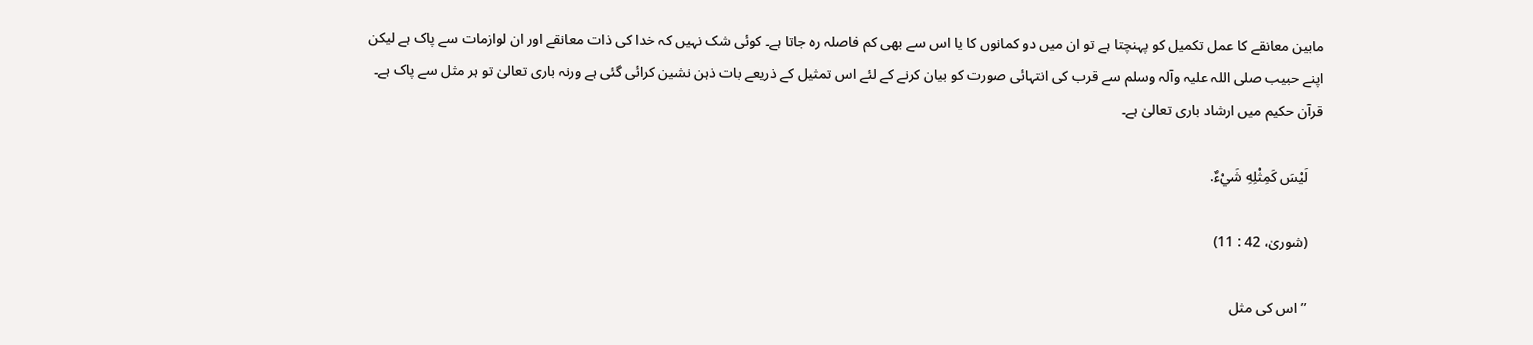مابین معانقے کا عمل تکمیل کو پہنچتا ہے تو ان میں دو کمانوں کا یا اس سے بھی کم فاصلہ رہ جاتا ہے۔ کوئی شک نہیں کہ خدا کی ذات معانقے اور ان لوازمات سے پاک ہے لیکن اپنے حبیب صلی اللہ علیہ وآلہ وسلم سے قرب کی انتہائی صورت کو بیان کرنے کے لئے اس تمثیل کے ذریعے بات ذہن نشین کرائی گئی ہے ورنہ باری تعالیٰ تو ہر مثل سے پاک ہے۔ قرآن حکیم میں ارشاد باری تعالیٰ ہے۔

    لَيْسَ كَمِثْلِهِ شَيْءٌ.

    (شوریٰ، 42 : 11)

    ’’اس کی مثل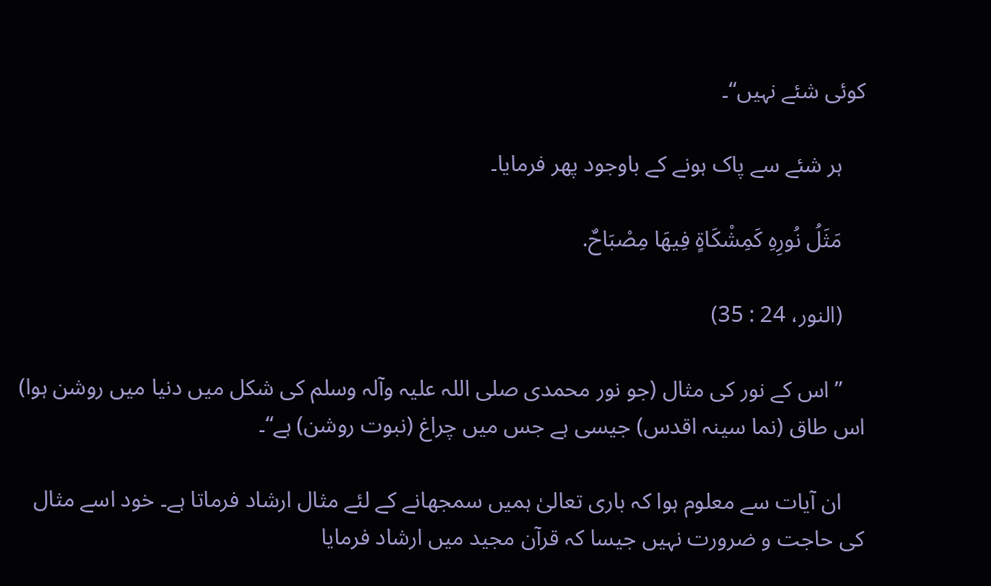کوئی شئے نہیں‘‘۔

    ہر شئے سے پاک ہونے کے باوجود پھر فرمایا۔

    مَثَلُ نُورِهِ كَمِشْكَاةٍ فِيهَا مِصْبَاحٌ.

    (النور، 24 : 35)

    ’’اس کے نور کی مثال (جو نور محمدی صلی اللہ علیہ وآلہ وسلم کی شکل میں دنیا میں روشن ہوا) اس طاق (نما سینہ اقدس) جیسی ہے جس میں چراغ (نبوت روشن) ہے‘‘۔

    ان آیات سے معلوم ہوا کہ باری تعالیٰ ہمیں سمجھانے کے لئے مثال ارشاد فرماتا ہے۔ خود اسے مثال کی حاجت و ضرورت نہیں جیسا کہ قرآن مجید میں ارشاد فرمایا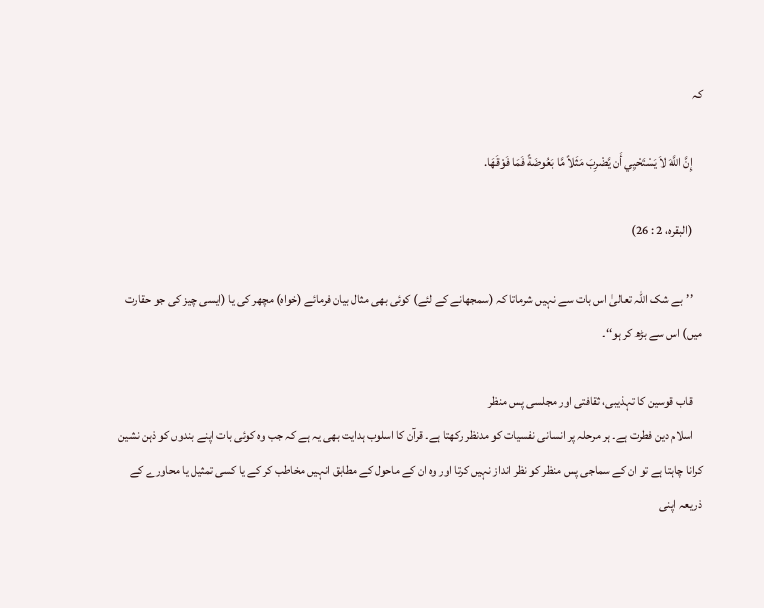کہ

    إِنَّ اللَّهَ لاَ يَسْتَحْيِي أَن يَّضْرِبَ مَثَلاً مَّا بَعُوضَةً فَمَا فَوْقَهَا.

    (البقره، 2 : 26)

    ’’بے شک اللہ تعالیٰ اس بات سے نہیں شرماتا کہ (سمجھانے کے لئے) کوئی بھی مثال بیان فرمائے (خواہ) مچھر کی یا (ایسی چیز کی جو حقارت میں) اس سے بڑھ کر ہو‘‘۔

    قاب قوسین کا تہذیبی، ثقافتی اور مجلسی پس منظر
    اسلام دین فطرت ہے۔ ہر مرحلہ پر انسانی نفسیات کو مدنظر رکھتا ہے۔ قرآن کا اسلوب ہدایت بھی یہ ہے کہ جب وہ کوئی بات اپنے بندوں کو ذہن نشین کرانا چاہتا ہے تو ان کے سماجی پس منظر کو نظر انداز نہیں کرتا اور وہ ان کے ماحول کے مطابق انہیں مخاطب کر کے یا کسی تمثیل یا محاورے کے ذریعہ اپنی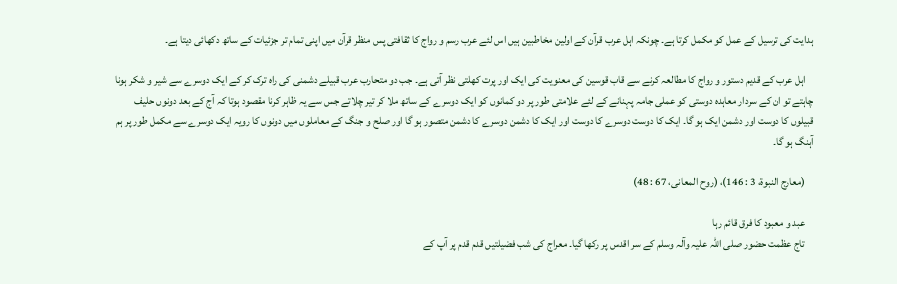ہدایت کی ترسیل کے عمل کو مکمل کرتا ہے۔ چونکہ اہل عرب قرآن کے اولین مخاطبین ہیں اس لئے عرب رسم و رواج کا ثقافتی پس منظر قرآن میں اپنی تمام تر جزئیات کے ساتھ دکھائی دیتا ہے۔

    اہل عرب کے قدیم دستور و رواج کا مطالعہ کرنے سے قاب قوسین کی معنویت کی ایک اور پرت کھلتی نظر آتی ہے۔ جب دو متحارب عرب قبیلے دشمنی کی راہ ترک کر کے ایک دوسرے سے شیر و شکر ہونا چاہتے تو ان کے سردار معاہدہ دوستی کو عملی جامہ پہنانے کے لئے علامتی طور پر دو کمانوں کو ایک دوسرے کے ساتھ ملا کر تیر چلاتے جس سے یہ ظاہر کرنا مقصود ہوتا کہ آج کے بعد دونوں حلیف قبیلوں کا دوست اور دشمن ایک ہو گا۔ ایک کا دوست دوسرے کا دوست اور ایک کا دشمن دوسرے کا دشمن متصور ہو گا اور صلح و جنگ کے معاملوں میں دونوں کا رویہ ایک دوسرے سے مکمل طور پر ہم آہنگ ہو گا۔

    (معارج النبوۃ، 3 : 146)، (روح المعانی، 67 : 48)

    عبد و معبود کا فرق قائم رہا
    تاج عظمت حضور صلی اللہ علیہ وآلہ وسلم کے سر اقدس پر رکھا گیا۔ معراج کی شب فضیلتیں قدم قدم پر آپ کے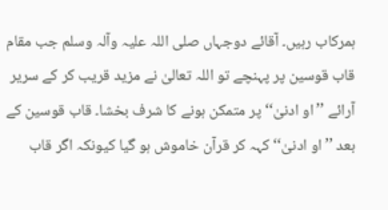ہمرکاب رہیں۔ آقائے دوجہاں صلی اللہ علیہ وآلہ وسلم جب مقام قاب قوسین پر پہنچے تو اللہ تعالیٰ نے مزید قریب کر کے سریر آرائے ’’او ادنیٰ‘‘ پر متمکن ہونے کا شرف بخشا۔ قاب قوسین کے بعد ’’او ادنیٰ‘‘ کہہ کر قرآن خاموش ہو گیا کیونکہ اگر قاب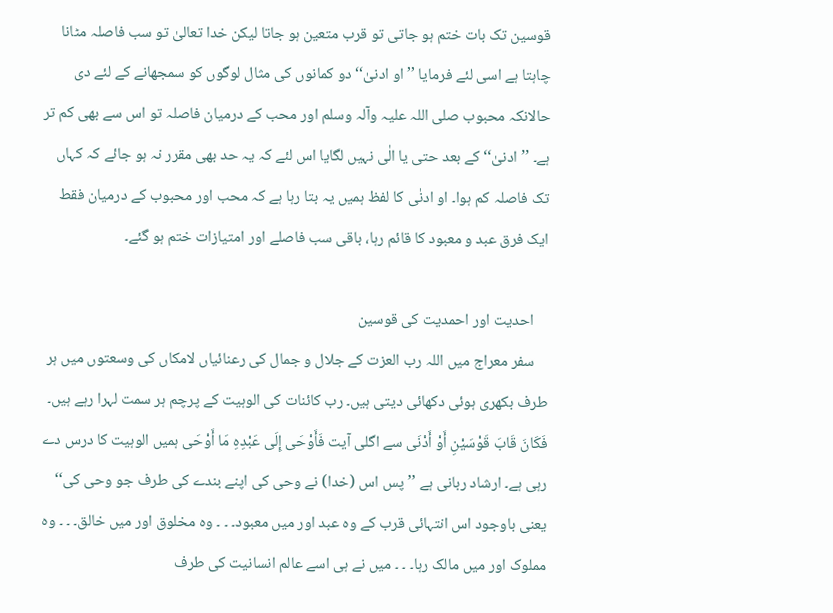قوسین تک بات ختم ہو جاتی تو قرب متعین ہو جاتا لیکن خدا تعالیٰ تو سب فاصلہ مٹانا چاہتا ہے اسی لئے فرمایا ’’او ادنیٰ‘‘ دو کمانوں کی مثال لوگوں کو سمجھانے کے لئے دی حالانکہ محبوب صلی اللہ علیہ وآلہ وسلم اور محب کے درمیان فاصلہ تو اس سے بھی کم تر ہے۔ ’’ادنیٰ‘‘ کے بعد حتی یا الٰی نہیں لگایا اس لئے کہ یہ حد بھی مقرر نہ ہو جائے کہ کہاں تک فاصلہ کم ہوا۔ او ادنٰی کا لفظ ہمیں یہ بتا رہا ہے کہ محب اور محبوب کے درمیان فقط ایک فرق عبد و معبود کا قائم رہا، باقی سب فاصلے اور امتیازات ختم ہو گئے۔

    احدیت اور احمدیت کی قوسین
    سفر معراج میں اللہ رب العزت کے جلال و جمال کی رعنائیاں لامکاں کی وسعتوں میں ہر طرف بکھری ہوئی دکھائی دیتی ہیں۔ رب کائنات کی الوہیت کے پرچم ہر سمت لہرا رہے ہیں۔ فَكَانَ قَابَ قَوْسَيْنِ أَوْ أَدْنَى سے اگلی آیت فَأَوْحَى إِلَى عَبْدِهِ مَا أَوْحَى ہمیں الوہیت کا درس دے رہی ہے۔ ارشاد ربانی ہے ’’پس اس (خدا) نے وحی کی اپنے بندے کی طرف جو وحی کی‘‘ یعنی باوجود اس انتہائی قرب کے وہ عبد اور میں معبود۔ ۔ ۔ وہ مخلوق اور میں خالق۔ ۔ ۔ وہ مملوک اور میں مالک رہا۔ ۔ ۔ میں نے ہی اسے عالم انسانیت کی طرف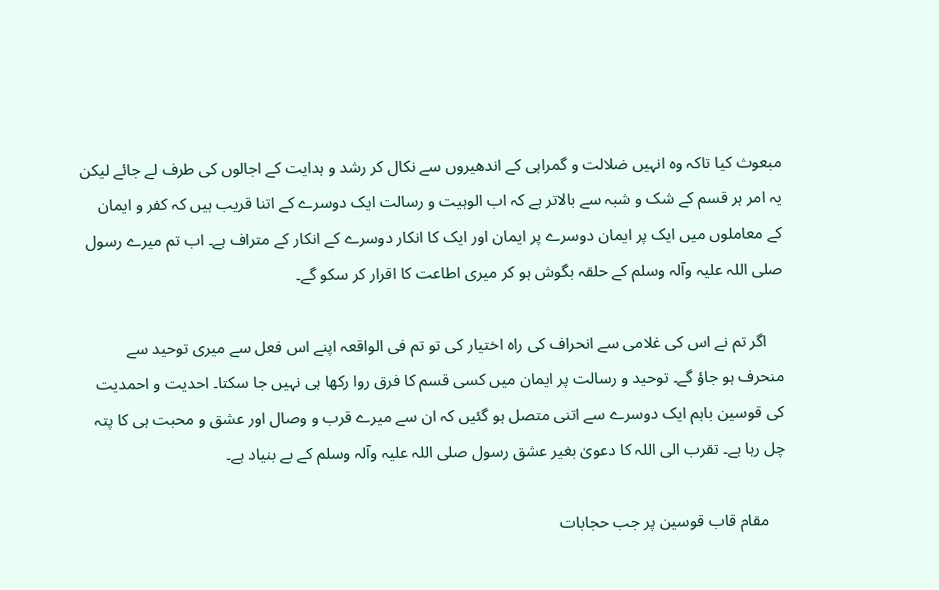مبعوث کیا تاکہ وہ انہیں ضلالت و گمراہی کے اندھیروں سے نکال کر رشد و ہدایت کے اجالوں کی طرف لے جائے لیکن یہ امر ہر قسم کے شک و شبہ سے بالاتر ہے کہ اب الوہیت و رسالت ایک دوسرے کے اتنا قریب ہیں کہ کفر و ایمان کے معاملوں میں ایک پر ایمان دوسرے پر ایمان اور ایک کا انکار دوسرے کے انکار کے متراف ہے۔ اب تم میرے رسول صلی اللہ علیہ وآلہ وسلم کے حلقہ بگوش ہو کر میری اطاعت کا اقرار کر سکو گے۔

    اگر تم نے اس کی غلامی سے انحراف کی راہ اختیار کی تو تم فی الواقعہ اپنے اس فعل سے میری توحید سے منحرف ہو جاؤ گے۔ توحید و رسالت پر ایمان میں کسی قسم کا فرق روا رکھا ہی نہیں جا سکتا۔ احدیت و احمدیت کی قوسین باہم ایک دوسرے سے اتنی متصل ہو گئیں کہ ان سے میرے قرب و وصال اور عشق و محبت ہی کا پتہ چل رہا ہے۔ تقرب الی اللہ کا دعویٰ بغیر عشق رسول صلی اللہ علیہ وآلہ وسلم کے بے بنیاد ہے۔

    مقام قاب قوسین پر جب حجابات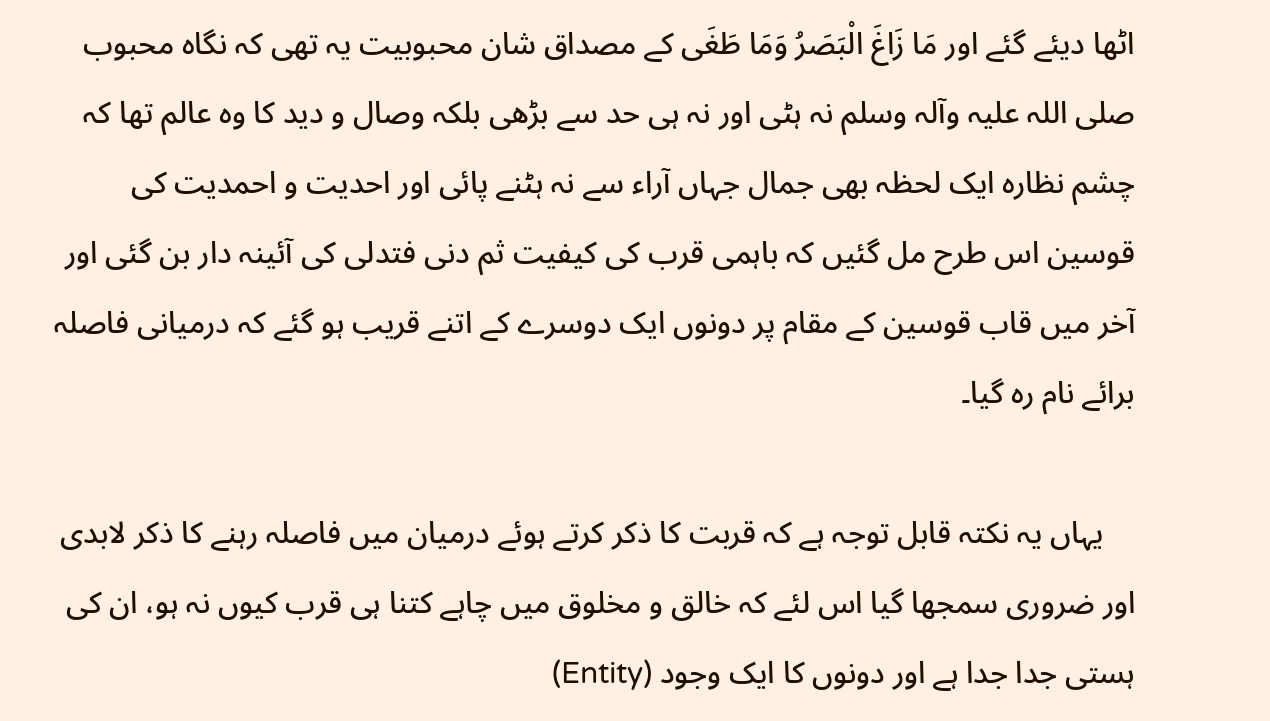اٹھا دیئے گئے اور مَا زَاغَ الْبَصَرُ وَمَا طَغَى کے مصداق شان محبوبیت یہ تھی کہ نگاہ محبوب صلی اللہ علیہ وآلہ وسلم نہ ہٹی اور نہ ہی حد سے بڑھی بلکہ وصال و دید کا وہ عالم تھا کہ چشم نظارہ ایک لحظہ بھی جمال جہاں آراء سے نہ ہٹنے پائی اور احدیت و احمدیت کی قوسین اس طرح مل گئیں کہ باہمی قرب کی کیفیت ثم دنی فتدلی کی آئینہ دار بن گئی اور آخر میں قاب قوسین کے مقام پر دونوں ایک دوسرے کے اتنے قریب ہو گئے کہ درمیانی فاصلہ برائے نام رہ گیا۔

    یہاں یہ نکتہ قابل توجہ ہے کہ قربت کا ذکر کرتے ہوئے درمیان میں فاصلہ رہنے کا ذکر لابدی اور ضروری سمجھا گیا اس لئے کہ خالق و مخلوق میں چاہے کتنا ہی قرب کیوں نہ ہو، ان کی ہستی جدا جدا ہے اور دونوں کا ایک وجود (Entity)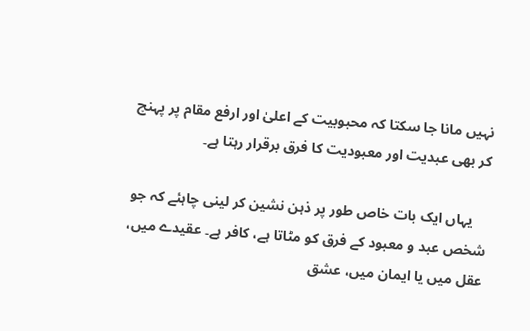نہیں مانا جا سکتا کہ محبوبیت کے اعلیٰ اور ارفع مقام پر پہنچ کر بھی عبدیت اور معبودیت کا فرق برقرار رہتا ہے۔

    یہاں ایک بات خاص طور پر ذہن نشین کر لینی چاہئے کہ جو شخص عبد و معبود کے فرق کو مٹاتا ہے، کافر ہے۔ عقیدے میں، عقل میں یا ایمان میں، عشق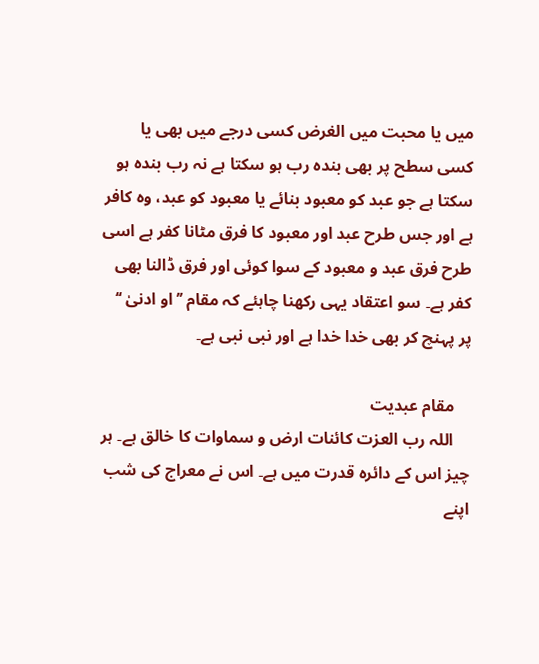میں یا محبت میں الغرض کسی درجے میں بھی یا کسی سطح پر بھی بندہ رب ہو سکتا ہے نہ رب بندہ ہو سکتا ہے جو عبد کو معبود بنائے یا معبود کو عبد، وہ کافر ہے اور جس طرح عبد اور معبود کا فرق مٹانا کفر ہے اسی طرح فرق عبد و معبود کے سوا کوئی اور فرق ڈالنا بھی کفر ہے۔ سو اعتقاد یہی رکھنا چاہئے کہ مقام ’’او ادنیٰ ‘‘ پر پہنچ کر بھی خدا خدا ہے اور نبی نبی ہے۔

    مقام عبدیت
    اللہ رب العزت کائنات ارض و سماوات کا خالق ہے۔ ہر چیز اس کے دائرہ قدرت میں ہے۔ اس نے معراج کی شب اپنے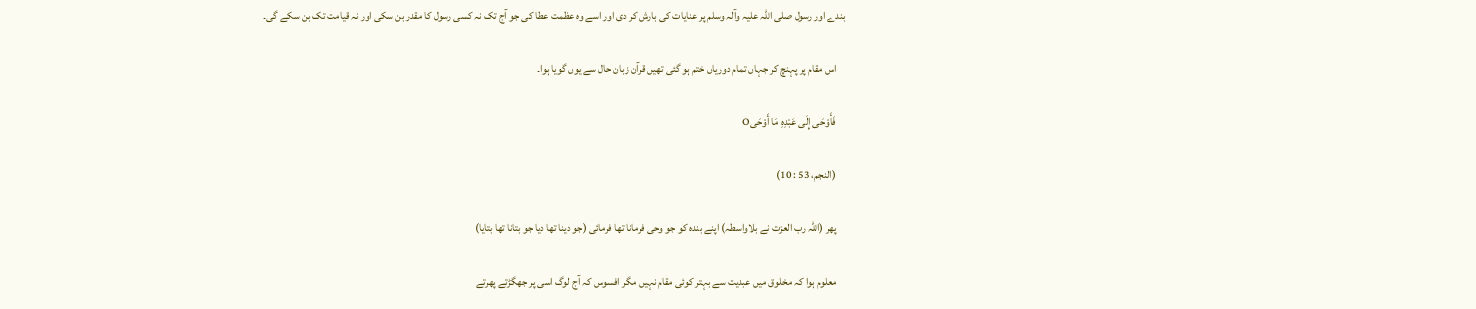بندے اور رسول صلی اللہ علیہ وآلہ وسلم پر عنایات کی بارش کر دی اور اسے وہ عظمت عطا کی جو آج تک نہ کسی رسول کا مقدر بن سکی اور نہ قیامت تک بن سکے گی۔

    اس مقام پر پہنچ کر جہاں تمام دوریاں ختم ہو گئی تھیں قرآن زبان حال سے یوں گویا ہوا۔

    فَأَوْحَى إِلَى عَبْدِهِ مَا أَوْحَىO

    (النجم، 53 : 10)

    پھر (اللہ رب العزت نے بلاواسطہ) اپنے بندہ کو جو وحی فرمانا تھا فرمائی (جو دینا تھا دیا جو بتانا تھا بتایا)

    معلوم ہوا کہ مخلوق میں عبدیت سے بہتر کوئی مقام نہیں مگر افسوس کہ آج لوگ اسی پر جھگڑتے پھرتے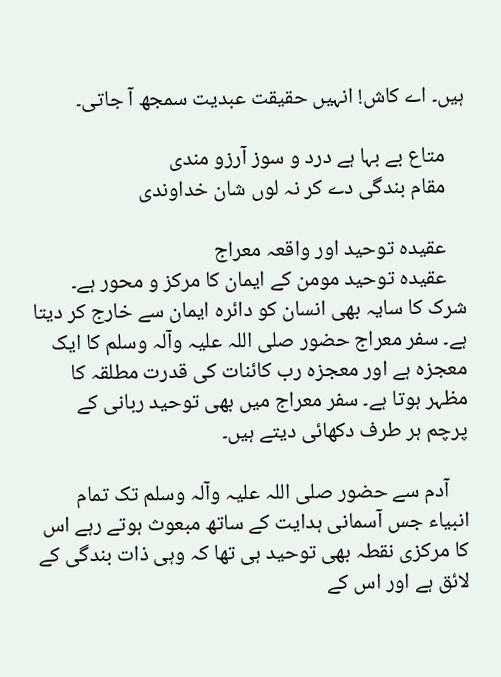ہیں۔ اے کاش! انہیں حقیقت عبدیت سمجھ آ جاتی۔

    متاع بے بہا ہے درد و سوز آرزو مندی
    مقام بندگی دے کر نہ لوں شان خداوندی

    عقیدہ توحید اور واقعہ معراج
    عقیدہ توحید مومن کے ایمان کا مرکز و محور ہے۔ شرک کا سایہ بھی انسان کو دائرہ ایمان سے خارج کر دیتا ہے۔ سفر معراج حضور صلی اللہ علیہ وآلہ وسلم کا ایک معجزہ ہے اور معجزہ رب کائنات کی قدرت مطلقہ کا مظہر ہوتا ہے۔ سفر معراج میں بھی توحید ربانی کے پرچم ہر طرف دکھائی دیتے ہیں۔

    آدم سے حضور صلی اللہ علیہ وآلہ وسلم تک تمام انبیاء جس آسمانی ہدایت کے ساتھ مبعوث ہوتے رہے اس کا مرکزی نقطہ بھی توحید ہی تھا کہ وہی ذات بندگی کے لائق ہے اور اس کے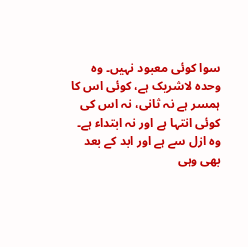سوا کوئی معبود نہیں۔ وہ وحدہ لاشریک ہے، کوئی اس کا ہمسر ہے نہ ثانی، نہ اس کی کوئی انتہا ہے اور نہ ابتداء ہے۔ وہ ازل سے ہے اور ابد کے بعد بھی وہی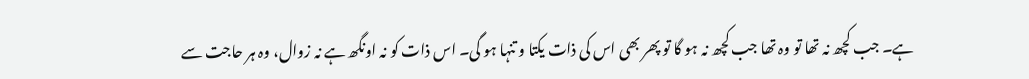ہے۔ جب کچھ نہ تھا تو وہ تھا جب کچھ نہ ہو گا تو پھر بھی اس کی ذات یکتا و تنہا ہو گی۔ اس ذات کو نہ اونگھ ہے نہ زوال، وہ ہر حاجت سے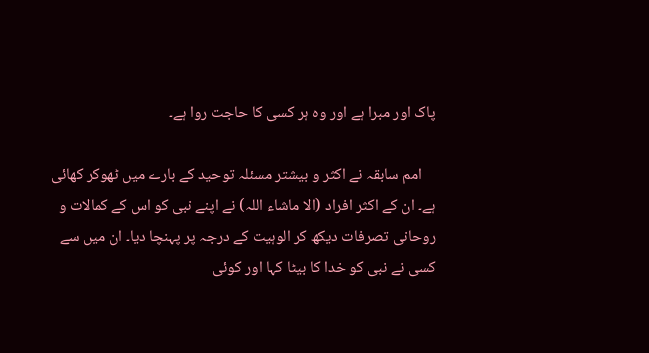پاک اور مبرا ہے اور وہ ہر کسی کا حاجت روا ہے۔

    امم سابقہ نے اکثر و بیشتر مسئلہ توحید کے بارے میں ٹھوکر کھائی ہے۔ ان کے اکثر افراد (الا ماشاء اللہ) نے اپنے نبی کو اس کے کمالات و روحانی تصرفات دیکھ کر الوہیت کے درجہ پر پہنچا دیا۔ ان میں سے کسی نے نبی کو خدا کا بیٹا کہا اور کوئی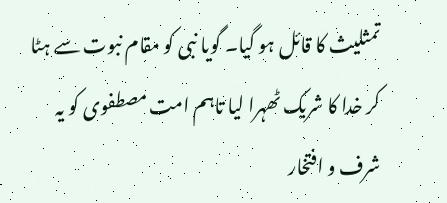تمثلیث کا قائل ہو گیا۔ گویا نبی کو مقام نبوت سے ہٹا کر خدا کا شریک ٹھہرا لیا تاہم امت مصطفوی کو یہ شرف و افتخار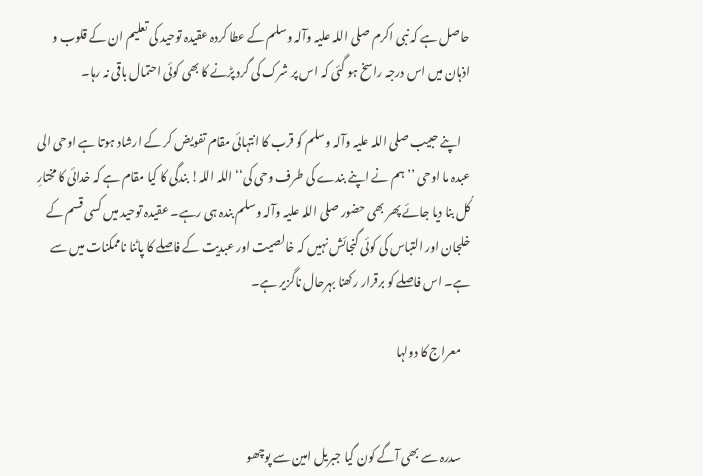حاصل ہے کہ نبی اکرم صلی اللہ علیہ وآلہ وسلم کے عطا کردہ عقیدہ توحید کی تعلیم ان کے قلوب و اذہان میں اس درجہ راسخ ہو گئی کہ اس پر شرک کی گرد پڑنے کا بھی کوئی احتمال باقی نہ رہا۔

    اپنے حبیب صلی اللہ علیہ وآلہ وسلم کو قرب کا انتہائی مقام تفویض کر کے ارشاد ہوتا ہے اوحی الی عبدہ ما اوحی ’’ہم نے اپنے بندے کی طرف وحی کی‘‘ اللہ اللہ! بندگی کا کیا مقام ہے کہ خدائی کا مختارِ کُل بنا دیا جائے پھر بھی حضور صلی اللہ علیہ وآلہ وسلم بندہ ہی رہے۔ عقیدہ توحید میں کسی قسم کے خلجان اور التباس کی کوئی گنجائش نہیں کہ خالصیت اور عبدیت کے فاصلے کا پاٹنا ناممکنات میں سے ہے۔ اس فاصلے کو برقرار رکھنا بہرحال ناگزیر ہے۔

    معراج کا دولہا


    سدرہ سے بھی آگے کون گیا جبریل امین سے پوچھو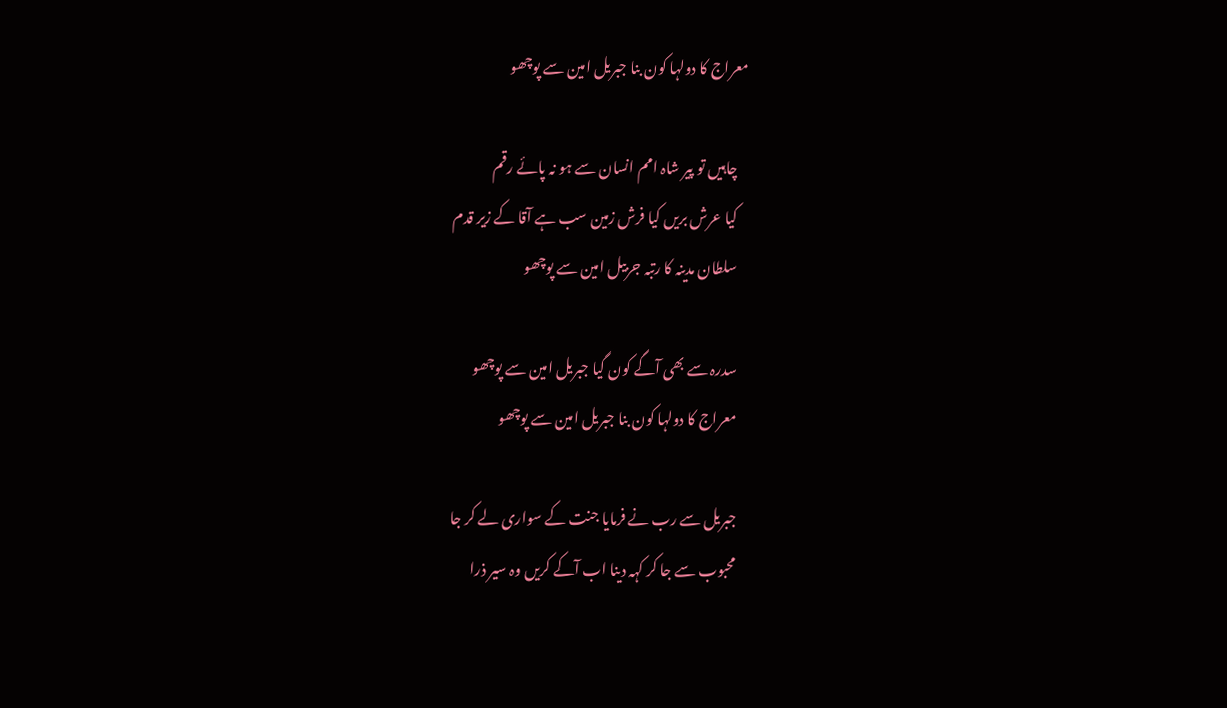معراج کا دولہا کون بنا جبریل امین سے پوچھو

    چاہیں تو پیر شاہ امم انسان سے ہو نہ پائے رقم
    کیا عرش بریں کیا فرش زمین سب ہے آقا کے زیر قدم
    سلطان مدینہ کا رتبہ جربیل امین سے پوچھو

    سدرہ سے بھی آگے کون گیا جبریل امین سے پوچھو
    معراج کا دولہا کون بنا جبریل امین سے پوچھو

    جبریل سے رب نے فرمایا جنت کے سواری لے کر جا
    محبوب سے جا کر کہہ دینا اب آکے کریں وہ سیر ذرا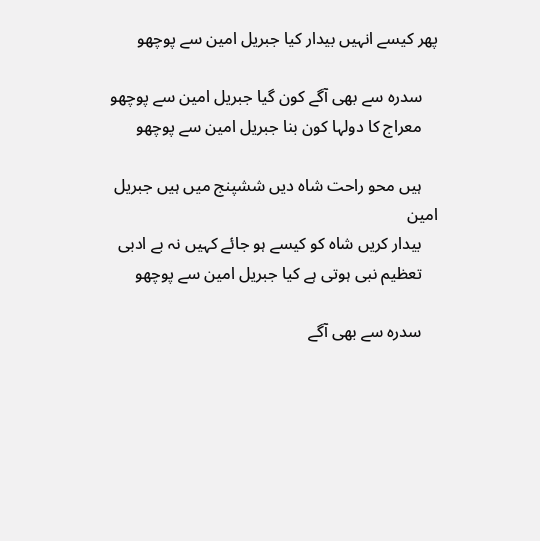پھر کیسے انہیں بیدار کیا جبریل امین سے پوچھو

    سدرہ سے بھی آگے کون گیا جبریل امین سے پوچھو
    معراج کا دولہا کون بنا جبریل امین سے پوچھو

    ہیں محو راحت شاہ دیں ششپنج میں ہیں جبریل امین
    بیدار کریں شاہ کو کیسے ہو جائے کہیں نہ بے ادبی
    تعظیم نبی ہوتی ہے کیا جبریل امین سے پوچھو

    سدرہ سے بھی آگے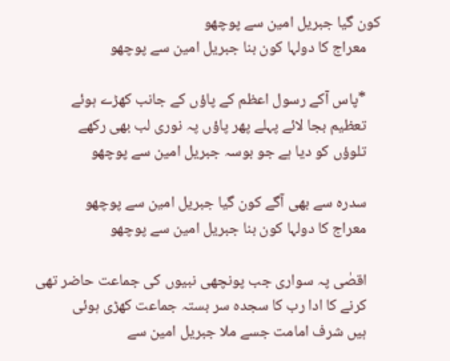کون گیا جبریل امین سے پوچھو
    معراج کا دولہا کون بنا جبریل امین سے پوچھو

    *پاس آکے رسول اعظم کے پاؤں کے جانب کھڑے ہوئے
    تعظیم بجا لائے پہلے پھر پاؤں پہ نوری لب بھی رکھے
    تلوؤں کو دیا ہے جو بوسہ جبریل امین سے پوچھو

    سدرہ سے بھی آگے کون گیا جبریل امین سے پوچھو
    معراج کا دولہا کون بنا جبریل امین سے پوچھو

    اقصٰی پہ سواری جب پونچھی نبیوں کی جماعت حاضر تھی
    کرنے کا ادا رب کا سجدہ سر بستہ جماعت کھڑی ہوئی
    ہیں شرف امامت جسے ملا جبریل امین سے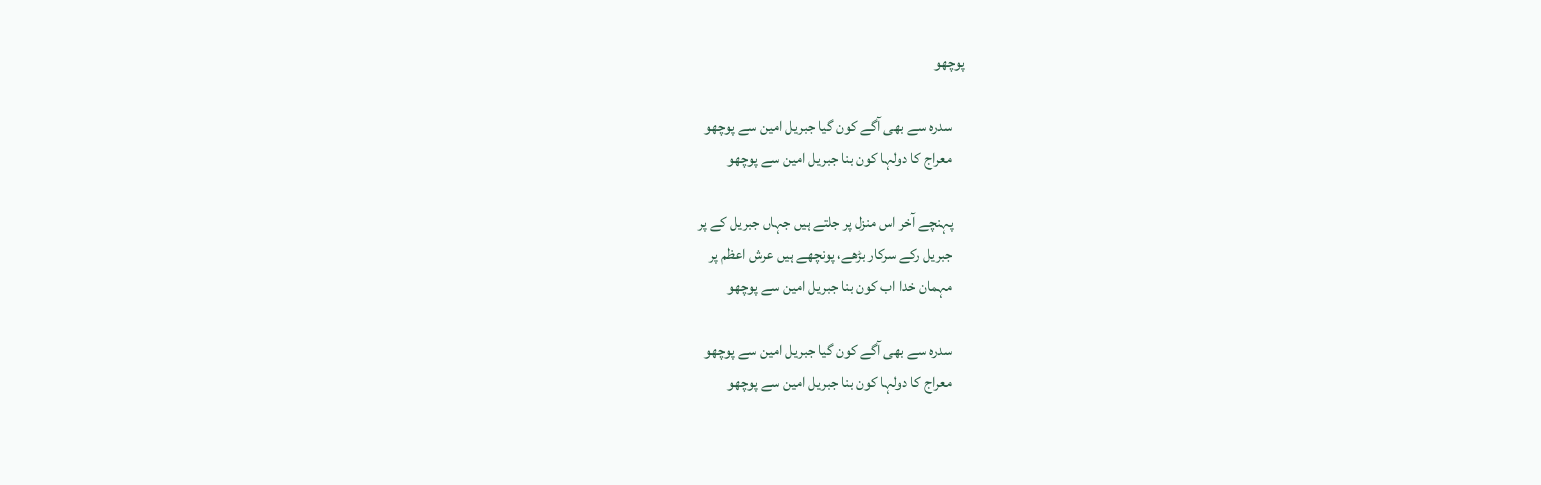پوچھو

    سدرہ سے بھی آگے کون گیا جبریل امین سے پوچھو
    معراج کا دولہا کون بنا جبریل امین سے پوچھو

    پہنچے آخر اس منزل پر جلتے ہیں جہاں جبریل کے پر
    جبریل رکے سرکار بڑھے، پونچھے ہیں عرش اعظم پر
    مہمان خدا اب کون بنا جبریل امین سے پوچھو

    سدرہ سے بھی آگے کون گیا جبریل امین سے پوچھو
    معراج کا دولہا کون بنا جبریل امین سے پوچھو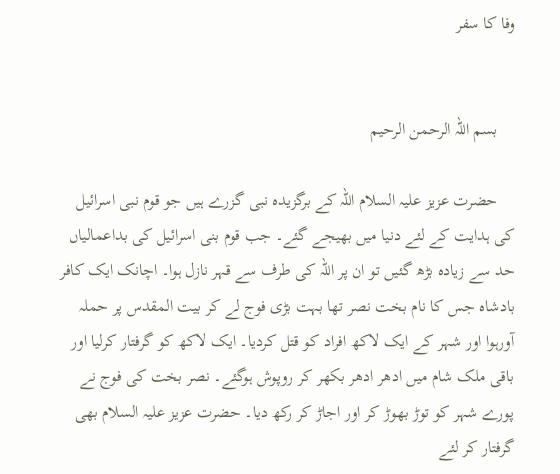وفا کا سفر


    بسم اللہ الرحمن الرحیم

    حضرت عزیز علیہ السلام اللہ کے برگزیدہ نبی گزرے ہیں جو قوم نبی اسرائیل کی ہدایت کے لئے دنیا میں بھیجے گئے۔ جب قوم بنی اسرائیل کی بداعمالیاں حد سے زیادہ بڑھ گئیں تو ان پر اللہ کی طرف سے قہر نازل ہوا۔ اچانک ایک کافر بادشاہ جس کا نام بخت نصر تھا بہت بڑی فوج لے کر بیت المقدس پر حملہ آورہوا اور شہر کے ایک لاکھ افراد کو قتل کردیا۔ ایک لاکھ کو گرفتار کرلیا اور باقی ملک شام میں ادھر ادھر بکھر کر روپوش ہوگئے۔ نصر بخت کی فوج نے پورے شہر کو توڑ بھوڑ کر اور اجاڑ کر رکھ دیا۔ حضرت عزیز علیہ السلام بھی گرفتار کر لئے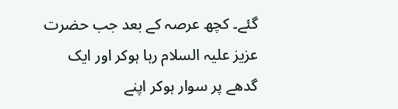گئے۔ کچھ عرصہ کے بعد جب حضرت عزیز علیہ السلام رہا ہوکر اور ایک گدھے پر سوار ہوکر اپنے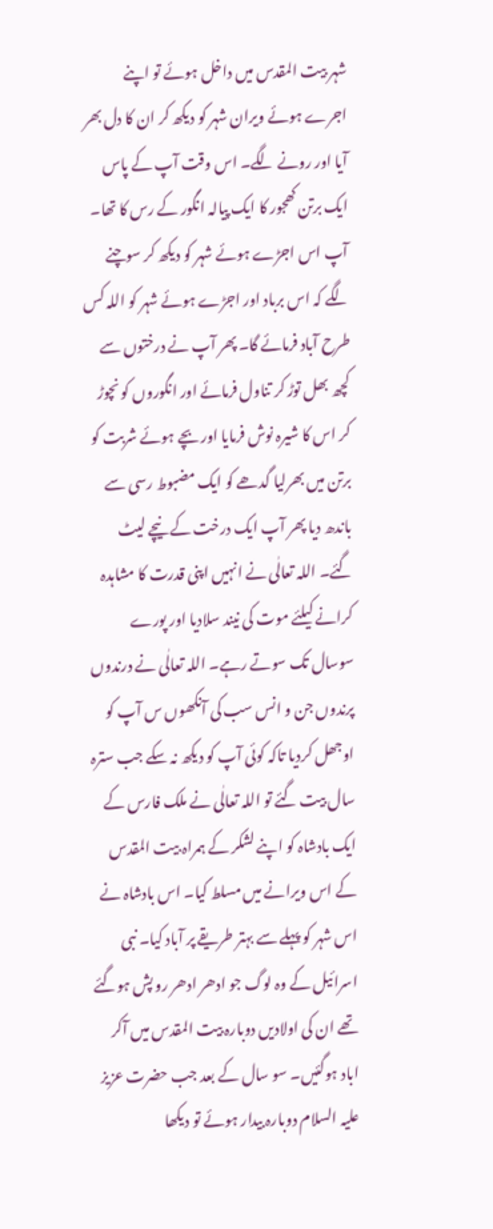شہر بیت المقدس میں داخل ہوئے تو اپنے اجرے ہوئے ویران شہر کو دیکھ کر ان کا دل بھر آیا اور رونے لگے۔ اس وقت آپ کے پاس ایک برتن کھجور کا ایک پیالہ انگور کے رس کا تھا۔ آپ اس اجڑے ہوئے شہر کو دیکھ کر سوچنے لگے کہ اس برباد اور اجڑے ہوئے شہر کو اللہ کس طرح آباد فرمائے گا۔ پھر آپ نے درختوں سے کچھ بھل توڑ کر تناول فرمائے اور انگوروں کو نچوڑ کر اس کا شیرہ نوش فرمایا اور بچے ہوئے شربت کو برتن میں بھرلیا گدھے کو ایک مضبوط رسی سے باندھ دیا پھر آپ ایک درخت کے نیچے لیٹ گئے۔ اللہ تعالٰی نے انہیں اپنی قدرت کا مشاہدہ کرانے کیلئے موت کی نیند سلادیا اور پورے سوسال تک سوتے رہے۔ اللہ تعالٰی نے درندوں پرندوں جن و انس سب کی آنکھوں س آپ کو اوجھل کردیا تاکہ کوئی آپ کو دیکھ نہ سکے جب سترہ سال بیت گئے تو اللہ تعالٰی نے ملک فارس کے ایک بادشاہ کو اپنے لشکر کے ہمراہ بیت المقدس کے اس ویرانے میں مسلط کیا۔ اس بادشاہ نے اس شہر کو پہلے سے بہتر طریقے پر آباد کیا۔ نبی اسرائیل کے وہ لوگ جو ادھر ادھر رو پش ہوگئے تھے ان کی اولادیں دوبارہ بیت المقدس میں آکر اباد ہوگئیں۔ سو سال کے بعد جب حضرت عزیز علیہ السلام دوبارہ بیدار ہوئے تو دیکھا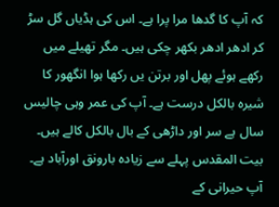کہ آپ کا گدھا مرا پرا ہے۔ اس کی ہڈیاں گل سڑ کر ادھر ادھر بکھر چکی ہیں۔ مگر تھیلے میں رکھے ہوئے پھل اور برتن یں رکھا ہوا انگھور کا شیرہ بالکل درست ہے۔ آپ کی عمر وہی چالیس سال ہے سر اور داڑھی کے بال بالکل کالے ہیں۔ بیت المقدس پہلے سے زیادہ بارونق اورآباد ہے۔ آپ حیرانی کے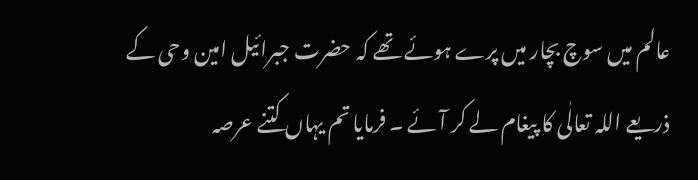عالم میں سوچ بچار میں پرے ہوئے تھے کہ حضرت جبرائیل امین وحی کے ذریعے اللہ تعالٰی کا پیغام لے کر آئے ۔ فرمایا تم یہاں کتنے عرصہ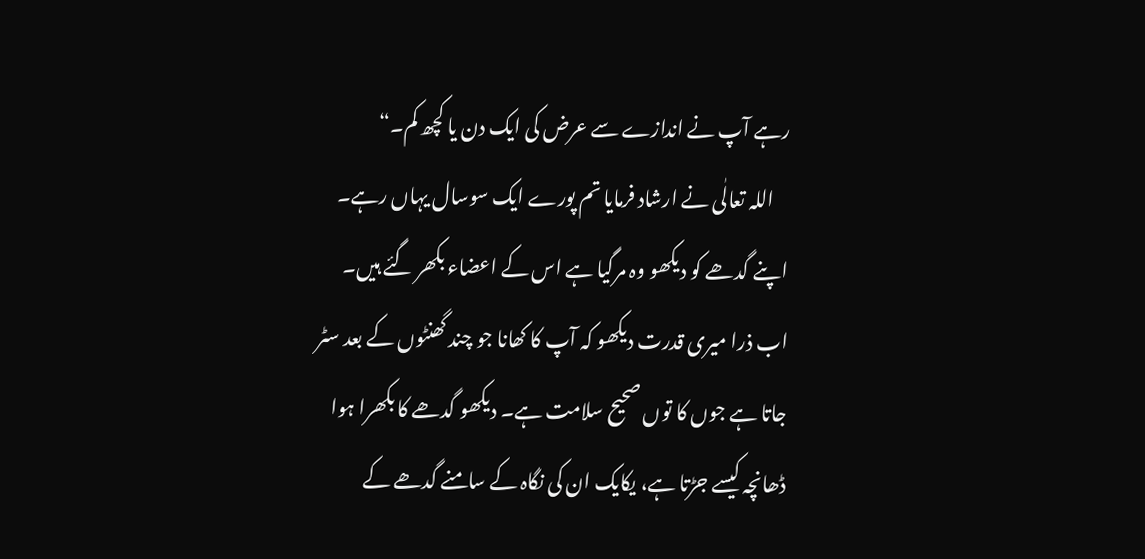رہے آپ نے اندازے سے عرض کی ایک دن یا کچھ کم۔“
    اللہ تعالٰی نے ارشاد فرمایا تم پورے ایک سوسال یہاں رہے۔ اپنے گدھے کو دیکھو وہ مرگیا ہے اس کے اعضاء بکھر گئے ہیں۔ اب ذرا میری قدرت دیکھو کہ آپ کا کھانا جو چند گھنٹوں کے بعد سٹر جاتا ہے جوں کا توں صحیح سلامت ہے۔ دیکھو گدھے کا بکھرا ہوا ڈھانچہ کیسے جڑتا ہے، یکایک ان کی نگاہ کے سامنے گدھے کے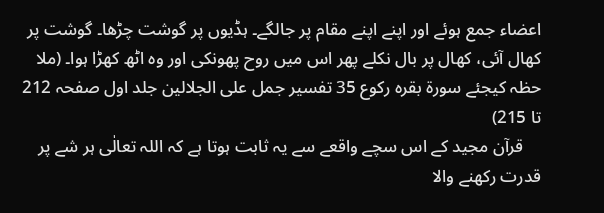اعضاء جمع ہوئے اور اپنے اپنے مقام پر جالگے۔ ہڈیوں پر گوشت چڑھا۔ گوشت پر کھال آئی، کھال پر بال نکلے پھر اس میں روح پھونکی اور وہ اٹھ کھڑا ہوا۔ (ملا حظہ کیجئے سورۃ بقرہ رکوع 35 تفسیر جمل علی الجلالین جلد اول صفحہ 212 تا 215)
    قرآن مجید کے اس سچے واقعے سے یہ ثابت ہوتا ہے کہ اللہ تعالٰی ہر شے پر قدرت رکھنے والا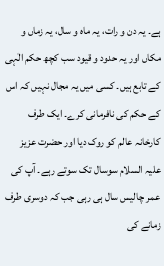ہے۔ یہ دن و رات، یہ ماہ و سال، یہ زماں و مکاں اور یہ حدود و قیود سب کچھ حکم الٰہی کے تابع ہیں۔ کسی میں یہ مجال نہیں کہ اس کے حکم کی نافرمانی کرے۔ ایک طرف کارخانہ عالم کو روک دیا اور حضرت عزیز علیہ السلام سوسال تک سوتے رہے۔ آپ کی عمر چالیس سال ہی رہی جب کہ دوسری طرف زمانے کی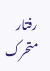رفتار متحرک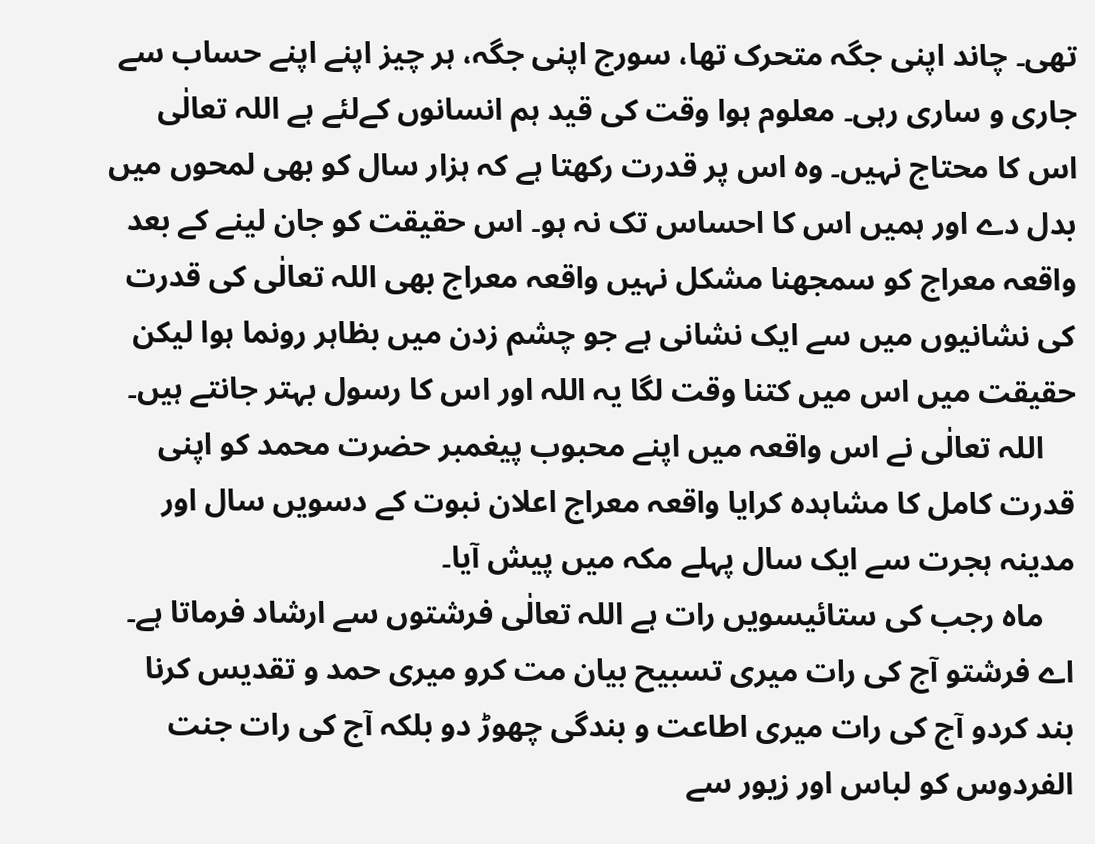تھی۔ چاند اپنی جگہ متحرک تھا، سورج اپنی جگہ، ہر چیز اپنے اپنے حساب سے جاری و ساری رہی۔ معلوم ہوا وقت کی قید ہم انسانوں کےلئے ہے اللہ تعالٰی اس کا محتاج نہیں۔ وہ اس پر قدرت رکھتا ہے کہ ہزار سال کو بھی لمحوں میں بدل دے اور ہمیں اس کا احساس تک نہ ہو۔ اس حقیقت کو جان لینے کے بعد واقعہ معراج کو سمجھنا مشکل نہیں واقعہ معراج بھی اللہ تعالٰی کی قدرت کی نشانیوں میں سے ایک نشانی ہے جو چشم زدن میں بظاہر رونما ہوا لیکن حقیقت میں اس میں کتنا وقت لگا یہ اللہ اور اس کا رسول بہتر جانتے ہیں۔
    اللہ تعالٰی نے اس واقعہ میں اپنے محبوب پیغمبر حضرت محمد کو اپنی قدرت کامل کا مشاہدہ کرایا واقعہ معراج اعلان نبوت کے دسویں سال اور مدینہ ہجرت سے ایک سال پہلے مکہ میں پیش آیا۔
    ماہ رجب کی ستائیسویں رات ہے اللہ تعالٰی فرشتوں سے ارشاد فرماتا ہے۔ اے فرشتو آج کی رات میری تسبیح بیان مت کرو میری حمد و تقدیس کرنا بند کردو آج کی رات میری اطاعت و بندگی چھوڑ دو بلکہ آج کی رات جنت الفردوس کو لباس اور زیور سے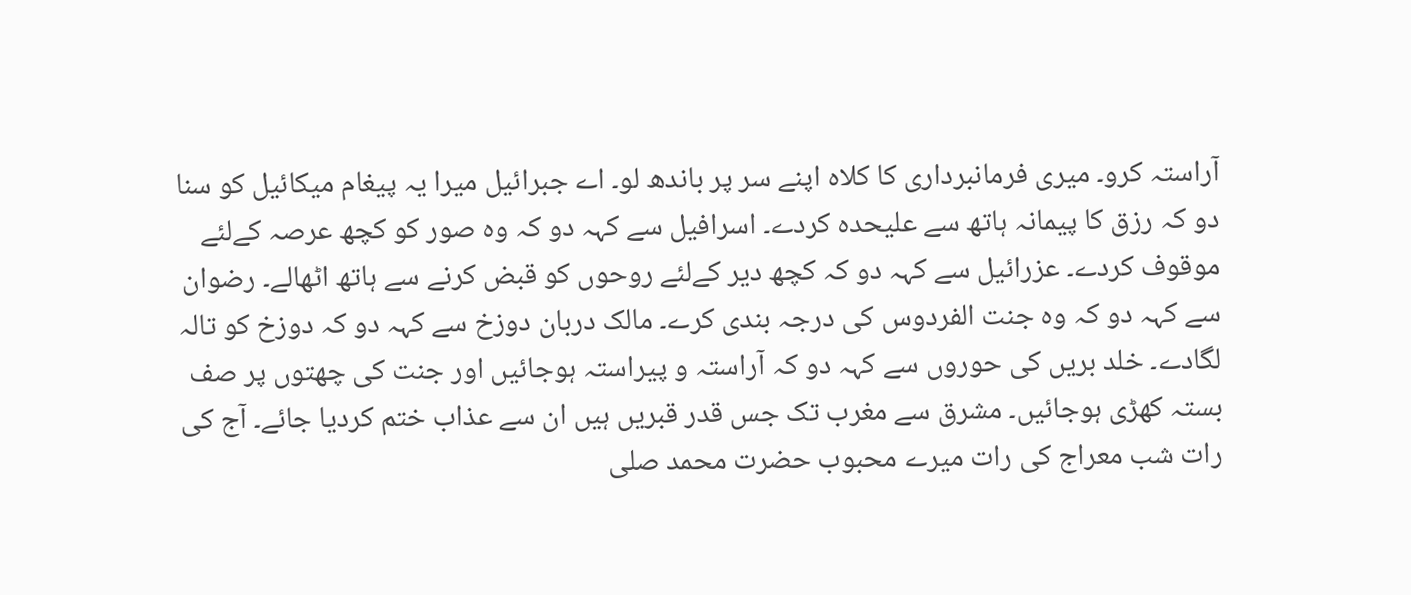آراستہ کرو۔ میری فرمانبرداری کا کلاہ اپنے سر پر باندھ لو۔ اے جبرائیل میرا یہ پیغام میکائیل کو سنا دو کہ رزق کا پیمانہ ہاتھ سے علیحدہ کردے۔ اسرافیل سے کہہ دو کہ وہ صور کو کچھ عرصہ کےلئے موقوف کردے۔ عزرائیل سے کہہ دو کہ کچھ دیر کےلئے روحوں کو قبض کرنے سے ہاتھ اٹھالے۔ رضوان سے کہہ دو کہ وہ جنت الفردوس کی درجہ بندی کرے۔ مالک دربان دوزخ سے کہہ دو کہ دوزخ کو تالہ لگادے۔ خلد بریں کی حوروں سے کہہ دو کہ آراستہ و پیراستہ ہوجائیں اور جنت کی چھتوں پر صف بستہ کھڑی ہوجائیں۔ مشرق سے مغرب تک جس قدر قبریں ہیں ان سے عذاب ختم کردیا جائے۔ آج کی رات شب معراج کی رات میرے محبوب حضرت محمد صلی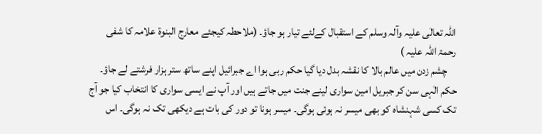اللہ تعالٰی علیہ وآلہ وسلم کے استقبال کےلئے تیار ہو جاؤ۔ (ملاحطہ کیجئے معارج البنوۃ علامہ کا شفی رحمۃ اللہ علیہ )
    چشم زدن میں عالم بالا کا نقشہ بدل دیا گیا حکم ربی ہوا اے جبرائیل اپنے ساتھ ستر ہزار فرشتے لے جاؤ۔ حکم الٰہی سن کر جبریل امین سواری لینے جنت میں جاتے ہیں اور آپ نے ایسی سواری کا انتخاب کیا جو آج تک کسی شہنشاہ کو بھی میسر نہ ہوئی ہوگی۔ میسر ہونا تو دور کی بات ہے دیکھی تک نہ ہوگی۔ اس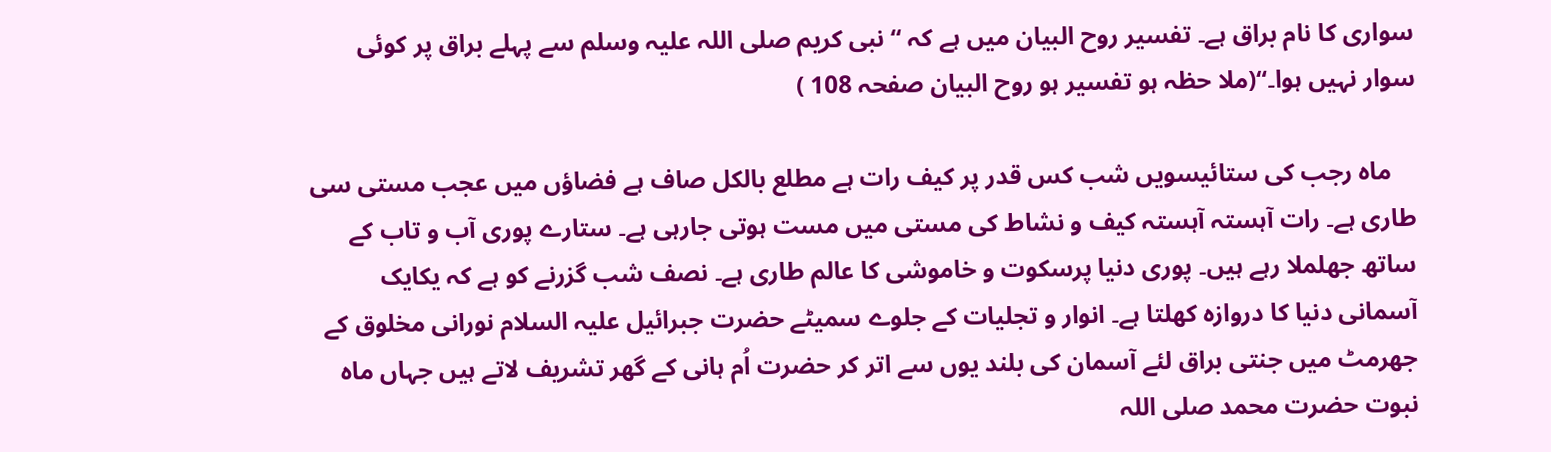سواری کا نام براق ہے۔ تفسیر روح البیان میں ہے کہ “ نبی کریم صلی اللہ علیہ وسلم سے پہلے براق پر کوئی سوار نہیں ہوا۔“(ملا حظہ ہو تفسیر ہو روح البیان صفحہ 108 )

    ماہ رجب کی ستائیسویں شب کس قدر پر کیف رات ہے مطلع بالکل صاف ہے فضاؤں میں عجب مستی سی طاری ہے۔ رات آہستہ آہستہ کیف و نشاط کی مستی میں مست ہوتی جارہی ہے۔ ستارے پوری آب و تاب کے ساتھ جھلملا رہے ہیں۔ پوری دنیا پرسکوت و خاموشی کا عالم طاری ہے۔ نصف شب گزرنے کو ہے کہ یکایک آسمانی دنیا کا دروازہ کھلتا ہے۔ انوار و تجلیات کے جلوے سمیٹے حضرت جبرائیل علیہ السلام نورانی مخلوق کے جھرمٹ میں جنتی براق لئے آسمان کی بلند یوں سے اتر کر حضرت اُم ہانی کے گھر تشریف لاتے ہیں جہاں ماہ نبوت حضرت محمد صلی اللہ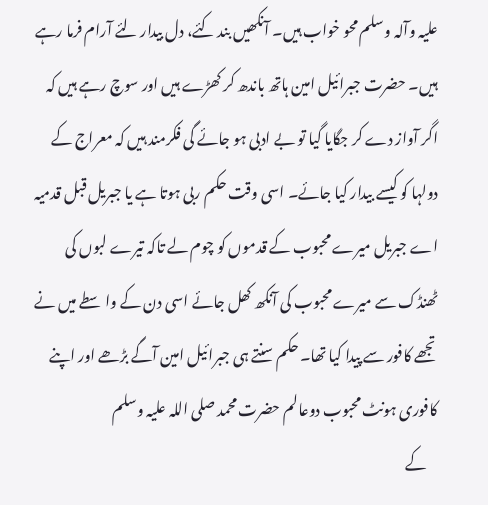علیہ وآلہ وسلم محو خواب ہیں۔ آنکھیں بند کئے، دل بیدار لئے آرام فرما رہے ہیں۔ حضرت جبرائیل امین ہاتھ باندھ کر کھڑے ہیں اور سوچ رہے ہیں کہ اگر آواز دے کر جگایا گیا تو بے ادبی ہو جائے گی فکرمند ہیں کہ معراج کے دولہا کو کیسے بیدار کیا جائے۔ اسی وقت حکم ربی ہوتا ہے یا جبریل قبل قدمیہ اے جبریل میرے محبوب کے قدموں کو چوم لے تاکہ تیرے لبوں کی ٹھنڈک سے میرے محبوب کی آنکھ کھل جائے اسی دن کے واسطے میں نے تجھے کافور سے پیدا کیا تھا۔ حکم سنتے ہی جبرائیل امین آگے بڑھے اور اپنے کافوری ہونٹ محبوب دوعالم حضرت محمد صلی اللہ علیہ وسلم
    کے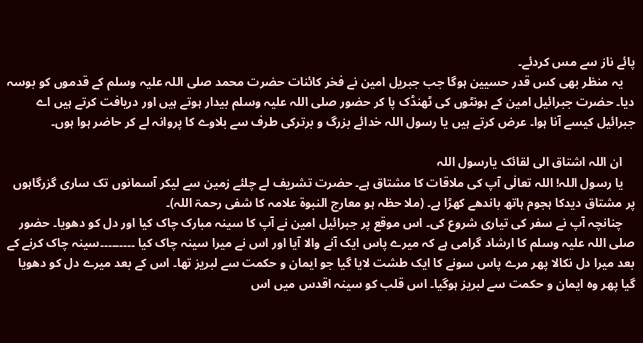پائے ناز سے مس کردئے۔
    یہ منظر بھی کس قدر حسیین ہوگا جب جبریل امین نے فخر کائنات حضرت محمد صلی اللہ علیہ وسلم کے قدموں کو بوسہ دیا۔ حضرت جبرائیل امین کے ہونٹوں کی ٹھنڈک پا کر حضور صلی اللہ علیہ وسلم بیدار ہوتے ہیں اور دریافت کرتے ہیں اے جبرائیل کیسے آنا ہوا۔ عرض کرتے ہیں یا رسول اللہ خدائے بزرگ و برترکی طرف سے بلاوے کا پروانہ لے کر حاضر ہوا ہوں۔

    ان اللہ اشتاق الی لقائک یارسول اللہ
    یا رسول اللہ! اللہ تعالٰی آپ کی ملاقات کا مشتاق ہے۔ حضرت تشریف لے چلئے زمین سے لیکر آسمانوں تک ساری گزرگاہوں پر مشتاق دیدکا ہجوم ہاتھ باندھے کھڑا ہے۔ (ملا حظہ ہو معارج النبوۃ علامہ کا شفی رحمۃ اللہ)۔
    چنانچہ آپ نے سفر کی تیاری شروع کی۔ اس موقع پر جبرائیل امین نے آپ کا سینہ مبارک چاک کیا اور دل کو دھویا۔ حضور صلی اللہ علیہ وسلم کا ارشاد گرامی ہے کہ میرے پاس ایک آنے والا آیا اور اس نے میرا سینہ چاک کیا ۔۔۔۔۔۔۔۔۔سینہ چاک کرنے کے بعد میرا دل نکالا پھر مرے پاس سونے کا ایک طشت لایا گیا جو ایمان و حکمت سے لبریز تھا۔ اس کے بعد میرے دل کو دھویا گیا پھر وہ ایمان و حکمت سے لبریز ہوگیا۔ اس قلب کو سینہ اقدس میں اس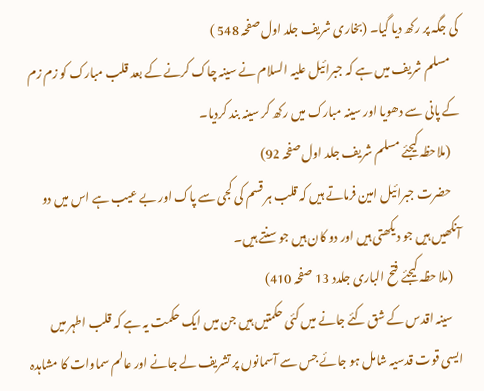کی جگہ پر رکھ دیا گیا۔ (بخاری شریف جلد اول صفحہ 548 )
    مسلم شریف میں ہے کہ جبرائیل علیہ السلام نے سینہ چاک کرنے کے بعد قلب مبارک کو زم زم کے پانی سے دھویا اور سینہ مبارک میں رکھ کر سینہ بند کردیا۔
    (ملاحظہ کیجئے مسلم شریف جلد اول صفحہ 92)
    حضرت جبرائیل امین فرماتے ہیں کہ قلب ہر قسم کی کجی سے پاک اور بے عیب ہے اس میں دو آنکھیں ہیں جو دیکھتی ہیں اور دو کان ہیں جو سنتے ہیں۔
    (ملا حظہ کیجئے فتح الباری جلدد 13 صفحہ 410)
    سینہ اقدس کے شق کئے جانے میں کئی حکمتیں ہیں جن میں ایک حکمت یہ ہے کہ قلب اطہر میں ایسی قوت قدسیہ شامل ہو جائے جس سے آسمانوں پر تشریف لے جانے اور عالم سماوات کا مشاہدہ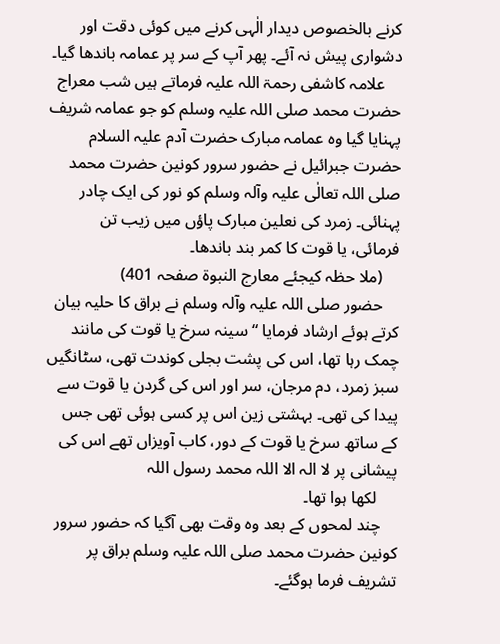کرنے بالخصوص دیدار الٰہی کرنے میں کوئی دقت اور دشواری پیش نہ آئے۔ پھر آپ کے سر پر عمامہ باندھا گیا۔
    علامہ کاشفی رحمۃ اللہ علیہ فرماتے ہیں شب معراج حضرت محمد صلی اللہ علیہ وسلم کو جو عمامہ شریف پہنایا گیا وہ عمامہ مبارک حضرت آدم علیہ السلام  حضرت جبرائیل نے حضور سرور کونین حضرت محمد  صلی اللہ تعالٰی علیہ وآلہ وسلم کو نور کی ایک چادر پہنائی۔ زمرد کی نعلین مبارک پاؤں میں زیب تن فرمائی، یا قوت کا کمر بند باندھا۔
    (ملا حظہ کیجئے معارج النبوۃ صفحہ 401)
    حضور صلی اللہ علیہ وآلہ وسلم نے براق کا حلیہ بیان کرتے ہوئے ارشاد فرمایا “سینہ سرخ یا قوت کی مانند چمک رہا تھا، اس کی پشت بجلی کوندت تھی، سٹانگیں سبز زمرد، دم مرجان، سر اور اس کی گردن یا قوت سے پیدا کی تھی۔ بہشتی زین اس پر کسی ہوئی تھی جس کے ساتھ سرخ یا قوت کے دور، کاب آویزاں تھے اس کی پیشانی پر لا الہ الا اللہ محمد رسول اللہ
     لکھا ہوا تھا۔
    چند لمحوں کے بعد وہ وقت بھی آگیا کہ حضور سرور کونین حضرت محمد صلی اللہ علیہ وسلم براق پر تشریف فرما ہوگئے۔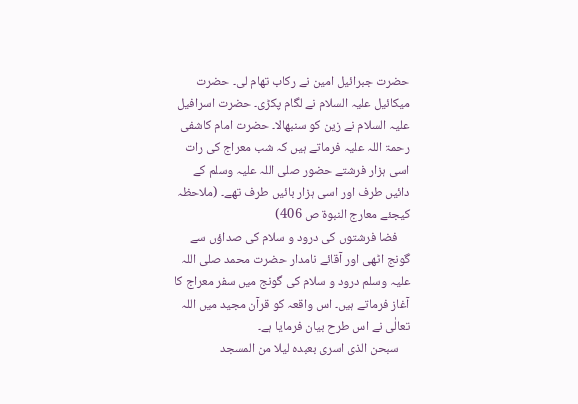حضرت جبرائیل امین نے رکاب تھام لی۔ حضرت میکائیل علیہ السلام نے لگام پکڑی۔ حضرت اسرافیل علیہ السلام نے زین کو سنبھالا۔ حضرت امام کاشفی رحمۃ اللہ علیہ فرماتے ہیں کہ شب معراج کی رات اسی ہزار فرشتے حضور صلی اللہ علیہ وسلم کے دائیں طرف اور اسی ہزار بائیں طرف تھے۔ (ملاحظہ کیجئے معارج النبوۃ ص 406)
    فضا فرشتوں کی درود و سلام کی صداؤں سے گونج اٹھی اور آقائے نامدار حضرت محمد صلی اللہ علیہ وسلم درود و سلام کی گونج میں سفر معراج کا آغاز فرماتے ہیں۔ اس واقعہ کو قرآن مجید میں اللہ تعالٰی نے اس طرح بیان فرمایا ہے۔
    سبحن الذی اسری بعبدہ لیلا من المسجد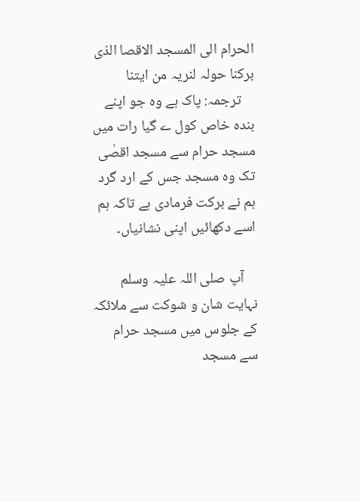الحرام الی المسجد الاقصا الذی برکنا حولہ لنریہ من ایتنا
    ترجمہ: پاک ہے وہ جو اپنے بندہ خاص کول ے گیا رات میں مسجد حرام سے مسجد اقصٰی تک وہ مسجد جس کے ارد گرد ہم نے برکت فرمادی ہے تاکہ ہم اسے دکھائیں اپنی نشانیاں۔

    آپ صلی اللہ علیہ وسلم نہایت شان و شوکت سے ملائکہ کے جلوس میں مسجد حرام سے مسجد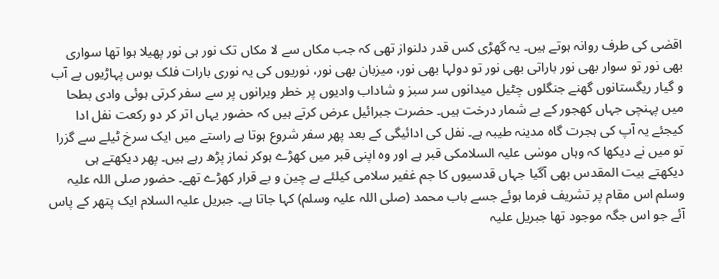اقصٰی کی طرف روانہ ہوتے ہیں۔ یہ گھڑی کس قدر دلنواز تھی کہ جب مکاں سے لا مکاں تک نور ہی نور پھیلا ہوا تھا سواری بھی نور تو سوار بھی نور باراتی بھی نور تو دولہا بھی نور، میزبان بھی نور، نوریوں کی یہ نوری بارات فلک بوس پہاڑیوں بے آب و گیار ریگستانوں گھنے جنگلوں چٹیل میدانوں سر سبز و شاداب وادیوں پر خطر ویرانوں پر سے سفر کرتی ہوئی وادی بطحا میں پہنچی جہاں کھجور کے بے شمار درخت ہیں۔ حضرت جبرائیل عرض کرتے ہیں کہ حضور یہاں اتر کر دو رکعت نفل ادا کیجئے یہ آپ کی ہجرت گاہ مدینہ طیبہ ہے۔ نفل کی ادائیگی کے بعد پھر سفر شروع ہوتا ہے راستے میں ایک سرخ ٹیلے سے گزرا تو میں نے دیکھا کہ وہاں موسٰی علیہ السلامکی قبر ہے اور وہ اپنی قبر میں کھڑے ہوکر نماز پڑھ رہے ہیں۔ پھر دیکھتے ہی دیکھتے بیت المقدس بھی آگیا جہاں قدسیوں کا جم غفیر سلامی کیلئے بے چین و بے قرار کھڑے تھے۔ حضور صلی اللہ علیہ وسلم اس مقام پر تشریف فرما ہوئے جسے باب محمد (صلی اللہ علیہ وسلم) کہا جاتا ہے۔ جبریل علیہ السلام ایک پتھر کے پاس آئے جو اس جگہ موجود تھا جبریل علیہ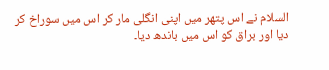السلام نے اس پتھر میں اپنی انگلی مار کر اس میں سوراخ کر دیا اور براق کو اس میں باندھ دیا۔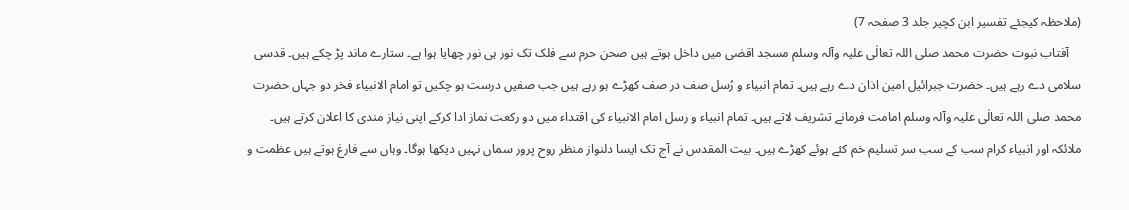(ملاحظہ کیجئے تفسیر ابن کچیر جلد 3 صفحہ 7)
    آفتاب نبوت حضرت محمد صلی اللہ تعالٰی علیہ وآلہ وسلم مسجد اقصٰی میں داخل ہوتے ہیں صحن حرم سے فلک تک نور ہی نور چھایا ہوا ہے۔ ستارے ماند پڑ چکے ہیں۔ قدسی سلامی دے رہے ہیں۔ حضرت جبرائیل امین اذان دے رہے ہیں۔ تمام انبیاء و رُسل صف در صف کھڑے ہو رہے ہیں جب صفیں درست ہو چکیں تو امام الانبیاء فخر دو جہاں حضرت محمد صلی اللہ تعالٰی علیہ وآلہ وسلم امامت فرمانے تشریف لاتے ہیں۔ تمام انبیاء و رسل امام الانبیاء کی اقتداء میں دو رکعت نماز ادا کرکے اپنی نیاز مندی کا اعلان کرتے ہیں۔ ملائکہ اور انبیاء کرام سب کے سب سر تسلیم خم کئے ہوئے کھڑے ہیں۔ بیت المقدس نے آج تک ایسا دلنواز منظر روح پرور سماں نہیں دیکھا ہوگا۔ وہاں سے فارغ ہوتے ہیں عظمت و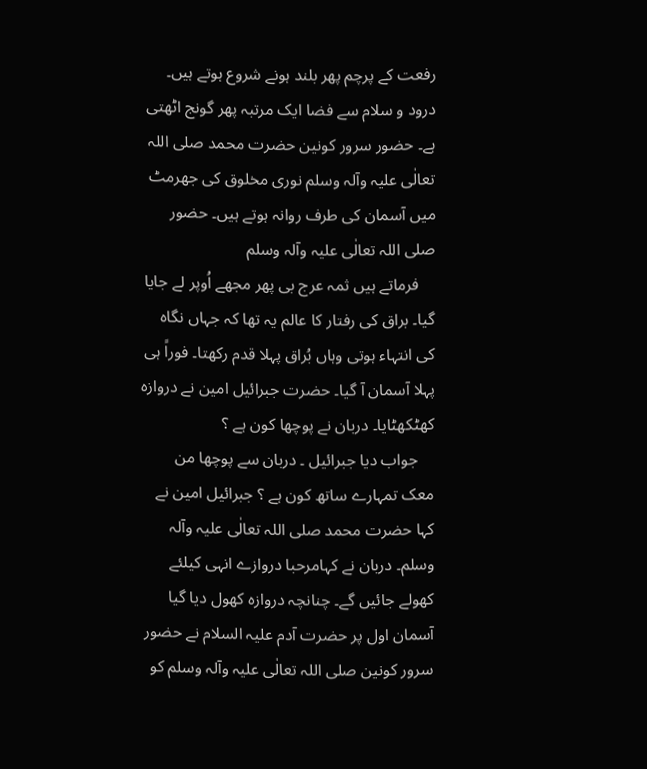رفعت کے پرچم پھر بلند ہونے شروع ہوتے ہیں۔ درود و سلام سے فضا ایک مرتبہ پھر گونج اٹھتی ہے۔ حضور سرور کونین حضرت محمد صلی اللہ تعالٰی علیہ وآلہ وسلم نوری مخلوق کی جھرمٹ میں آسمان کی طرف روانہ ہوتے ہیں۔ حضور صلی اللہ تعالٰی علیہ وآلہ وسلم
    فرماتے ہیں ثمہ عرج بی پھر مجھے اُوپر لے جایا گیا۔ براق کی رفتار کا عالم یہ تھا کہ جہاں نگاہ کی انتہاء ہوتی وہاں بُراق پہلا قدم رکھتا۔ فوراً ہی پہلا آسمان آ گیا۔ حضرت جبرائیل امین نے دروازہ کھٹکھٹایا۔ دربان نے پوچھا کون ہے ؟
    جواب دیا جبرائیل ۔ دربان سے پوچھا من معک تمہارے ساتھ کون ہے ؟ جبرائیل امین نے کہا حضرت محمد صلی اللہ تعالٰی علیہ وآلہ وسلم۔ دربان نے کہامرحبا دروازے انہی کیلئے کھولے جائیں گے۔ چنانچہ دروازہ کھول دیا گیا آسمان اول پر حضرت آدم علیہ السلام نے حضور سرور کونین صلی اللہ تعالٰی علیہ وآلہ وسلم کو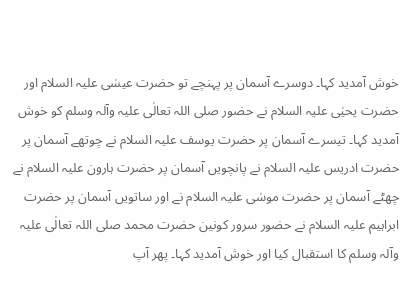خوش آمدید کہا۔ دوسرے آسمان پر پہنچے تو حضرت عیسٰی علیہ السلام اور حضرت یحیٰی علیہ السلام نے حضور صلی اللہ تعالٰی علیہ وآلہ وسلم کو خوش آمدید کہا۔ تیسرے آسمان پر حضرت یوسف علیہ السلام نے چوتھے آسمان پر حضرت ادریس علیہ السلام نے پانچویں آسمان پر حضرت ہارون علیہ السلام نے چھٹے آسمان پر حضرت موسٰی علیہ السلام نے اور ساتویں آسمان پر حضرت ابراہیم علیہ السلام نے حضور سرور کونین حضرت محمد صلی اللہ تعالٰی علیہ وآلہ وسلم کا استقبال کیا اور خوش آمدید کہا۔ پھر آپ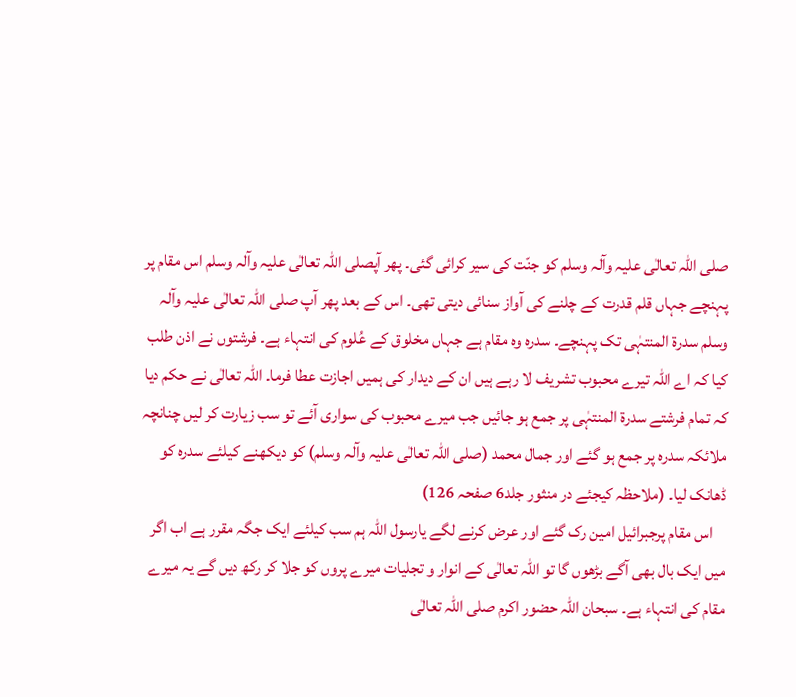صلی اللہ تعالٰی علیہ وآلہ وسلم کو جنّت کی سیر کرائی گئی۔ پھر آپصلی اللہ تعالٰی علیہ وآلہ وسلم اس مقام پر پہنچے جہاں قلم قدرت کے چلنے کی آواز سنائی دیتی تھی۔ اس کے بعد پھر آپ صلی اللہ تعالٰی علیہ وآلہ وسلم سدرۃ المنتہٰی تک پہنچے۔ سدرہ وہ مقام ہے جہاں مخلوق کے عُلوم کی انتہاء ہے۔ فرشتوں نے اذن طلب کیا کہ اے اللہ تیرے محبوب تشریف لا رہے ہیں ان کے دیدار کی ہمیں اجازت عطا فرما۔ اللہ تعالٰی نے حکم دیا کہ تمام فرشتے سدرۃ المنتہٰی پر جمع ہو جائیں جب میرے محبوب کی سواری آئے تو سب زیارت کر لیں چنانچہ ملائکہ سدرہ پر جمع ہو گئے اور جمال محمد (صلی اللہ تعالٰی علیہ وآلہ وسلم) کو دیکھنے کیلئے سدرہ کو ڈھانک لیا۔ (ملاحظہ کیجئے در منثور جلد6 صفحہ 126)
    اس مقام پرجبرائیل امین رک گئے اور عرض کرنے لگے یارسول اللہ ہم سب کیلئے ایک جگہ مقرر ہے اب اگر میں ایک بال بھی آگے بڑھوں گا تو اللہ تعالٰی کے انوار و تجلیات میرے پروں کو جلا کر رکھ دیں گے یہ میرے مقام کی انتہاء ہے۔ سبحان اللہ حضور اکرم صلی اللہ تعالٰی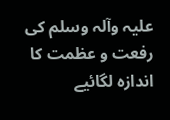علیہ وآلہ وسلم کی رفعت و عظمت کا اندازہ لگائیے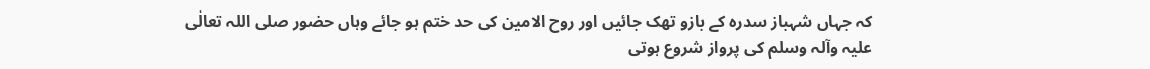کہ جہاں شہباز سدرہ کے بازو تھک جائیں اور روح الامین کی حد ختم ہو جائے وہاں حضور صلی اللہ تعالٰی علیہ وآلہ وسلم کی پرواز شروع ہوتی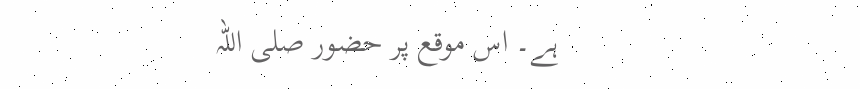ہے۔ اس موقع پر حضور صلی اللہ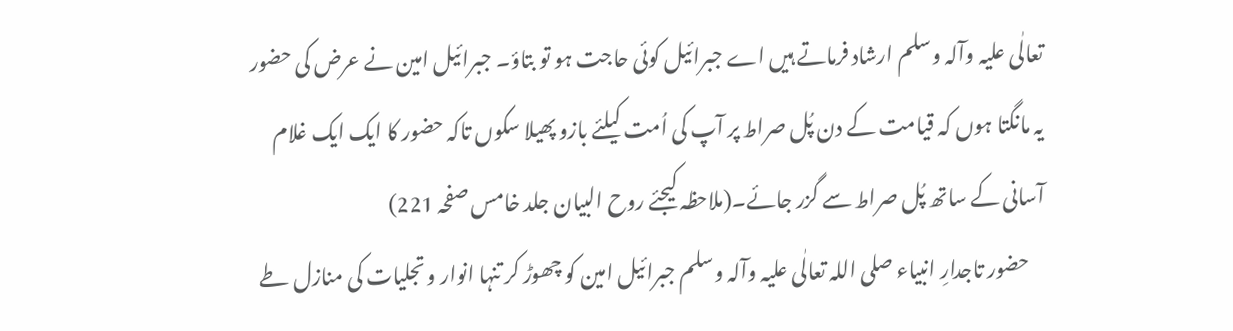تعالٰی علیہ وآلہ وسلم ارشاد فرماتے ہیں اے جبرائیل کوئی حاجت ہو تو بتاؤ۔ جبرائیل امین نے عرض کی حضور یہ مانگتا ہوں کہ قیامت کے دن پُل صراط پر آپ کی اُمت کیلئے بازو پھیلا سکوں تاکہ حضور کا ایک ایک غلام آسانی کے ساتھ پُل صراط سے گزر جائے۔(ملاحظہ کیجئے روح البیان جلد خامس صفحہ 221)
    حضور تاجدارِ انبیاء صلی اللہ تعالٰی علیہ وآلہ وسلم جبرائیل امین کو چھوڑ کر تنہا انوار و تجلیات کی منازل طے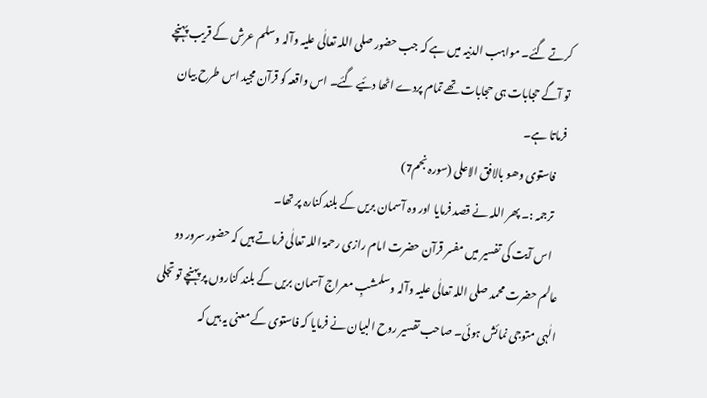کرتے گئے۔ مواہب الدنیہ میں ہے کہ جب حضور صلی اللہ تعالٰی علیہ وآلہ وسلم عرش کے قریب پہنچے تو آگے حجابات ہی حجابات تھے تمام پردے اٹھا دئیے گئے۔ اس واقعہ کو قرآن مجید اس طرح بیان فرماتا ہے۔
    فاستوی وھو بالافق الاعلی (سورہ نجم7)
    ترجمہ :۔ پھر اللہ نے قصد فرمایا اور وہ آسمان بریں کے بلند کنارہ پر تھا۔
    اس آیت کی تفسیر میں مفسر قرآن حضرت امام رازی رحمۃ اللہ تعالٰی فرماتے ہیں کہ حضور سرور دو عالم حضرت محمد صلی اللہ تعالٰی علیہ وآلہ وسلمشبِ معراج آسمان بریں کے بلند کناروں پر پہنچے تو تجلی الٰہی متوجی نمائش ہوئی۔ صاحب تفسیر روح البیان نے فرمایا کہ فاستوی کے معنی یہ ہیں کہ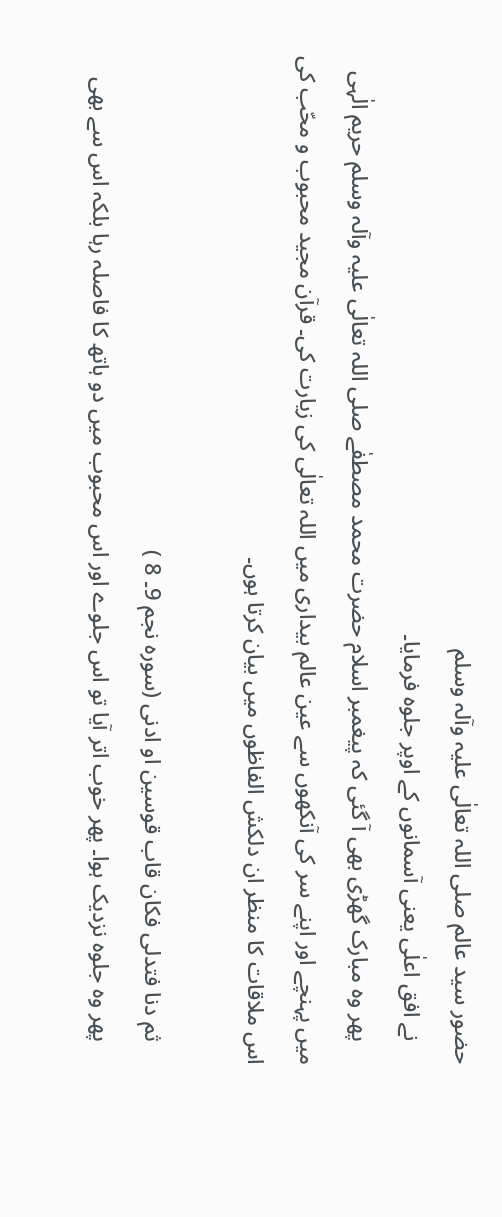حضور سید عالم صلی اللہ تعالٰی علیہ وآلہ وسلم
    نے افق اعلٰی یعنی آسمانوں کے اوپر جلوہ فرمایا۔
    پھر وہ مبارک گھڑی بھی آ گئی کہ پیغمبر اسلام حضرت محمد مصطفٰے صلی اللہ تعالٰی علیہ وآلہ وسلم حریم الٰہی میں پہنچے اور اپنے سر کی آنکھوں سے عین عالم بیداری میں اللہ تعالٰی کی زیارت کی۔ قرآن مجید محبوب و محّب کی اس ملاقات کا منظر ان دلکش الفاظوں میں بیان کرتا ہوں۔

    ثم دنا فتدلی فکان قاب قوسین او ادنی (سورہ نجم 9۔ 8 )
    پھر وہ جلوہ نزدیک ہوا۔ پھر خوب اتر آیا تو اس جلوے اور اس محبوب میں دو ہاتھ کا فاصلہ رہا بلکہ اس سے بھی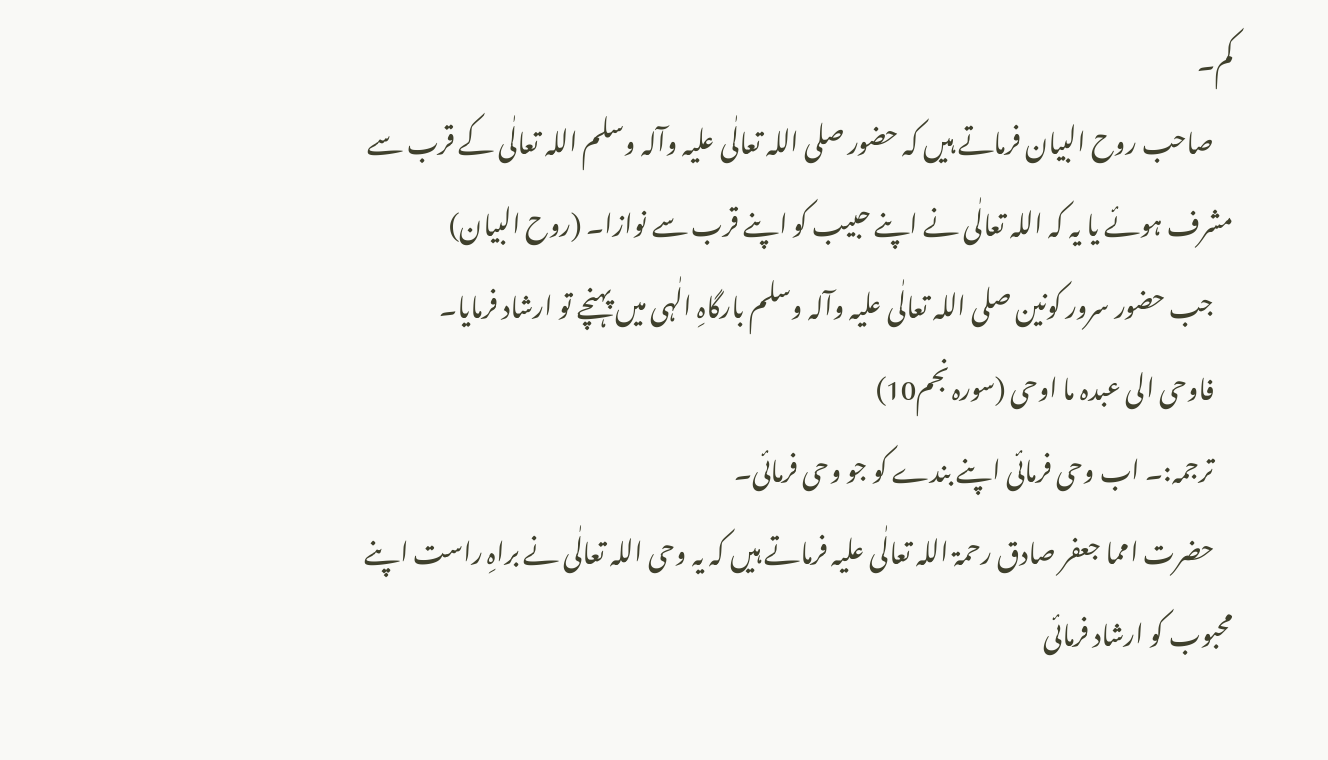کم۔
    صاحب روح البیان فرماتے ہیں کہ حضور صلی اللہ تعالٰی علیہ وآلہ وسلم اللہ تعالٰی کے قرب سے مشرف ہوئے یا یہ کہ اللہ تعالٰی نے اپنے حبیب کو اپنے قرب سے نوازا۔ (روح البیان)
    جب حضور سرور کونین صلی اللہ تعالٰی علیہ وآلہ وسلم بارگاہِ الٰہی میں پہنچے تو ارشاد فرمایا۔
    فاوحی الی عبدہ ما اوحی (سورہ نجم10)
    ترجمہ:۔ اب وحی فرمائی اپنے بندے کو جو وحی فرمائی۔
    حضرت امما جعفر صادق رحمۃ اللہ تعالٰی علیہ فرماتے ہیں کہ یہ وحی اللہ تعالٰی نے براہِ راست اپنے محبوب کو ارشاد فرمائی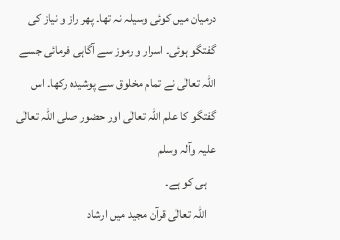درمیان میں کوئی وسیلہ نہ تھا۔ پھر راز و نیاز کی گفتگو ہوئی۔ اسرار و رموز سے آگاہی فرمائی جسے اللہ تعالٰی نے تمام مخلوق سے پوشیدہ رکھا۔ اس گفتگو کا علم اللہ تعالٰی اور حضور صلی اللہ تعالٰی علیہ وآلہ وسلم
    ہی کو ہے۔
    اللہ تعالٰی قرآن مجید میں ارشاد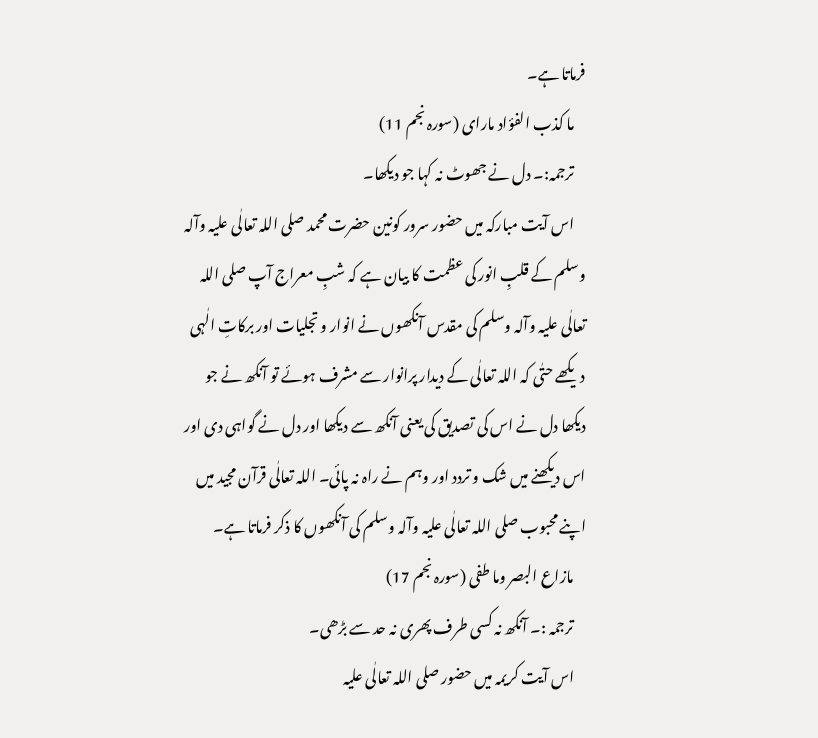فرماتا ہے۔
    ما کذب الفؤاد مارای (سورہ نجم 11)
    ترجمہ:۔ دل نے جھوٹ نہ کہا جو دیکھا۔
    اس آیت مبارکہ میں حضور سرور کونین حضرت محمد صلی اللہ تعالٰی علیہ وآلہ وسلم کے قلبِ انور کی عظمت کا بیان ہے کہ شبِ معراج آپ صلی اللہ تعالٰی علیہ وآلہ وسلم کی مقدس آنکھوں نے انوار و تجلیات اور برکاتِ الٰہی دیکھے حتٰی کہ اللہ تعالٰی کے دیدار پرانوار سے مشرف ہوئے تو آنکھ نے جو دیکھا دل نے اس کی تصدیق کی یعنی آنکھ سے دیکھا اور دل نے گواہی دی اور اس دیکھنے میں شک و تردد اور وہم نے راہ نہ پائی۔ اللہ تعالٰی قرآن مجید میں اپنے محبوب صلی اللہ تعالٰی علیہ وآلہ وسلم کی آنکھوں کا ذکر فرماتا ہے۔
    مازاع البصر وما طفی (سورہ نجم 17)
    ترجمہ :۔ آنکھ نہ کسی طرف پھری نہ حد سے بڑھی۔
    اس آیت کریمہ میں حضور صلی اللہ تعالٰی علیہ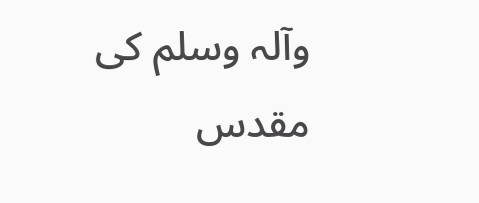وآلہ وسلم کی مقدس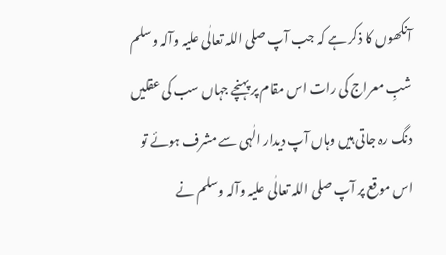آنکھوں کا ذکر ہے کہ جب آپ صلی اللہ تعالٰی علیہ وآلہ وسلم شبِ معراج کی رات اس مقام پر پہنچے جہاں سب کی عقلیں دنگ رہ جاتی ہیں وہاں آپ دیدار الٰہی سے مشرف ہوئے تو اس موقع پر آپ صلی اللہ تعالٰی علیہ وآلہ وسلم نے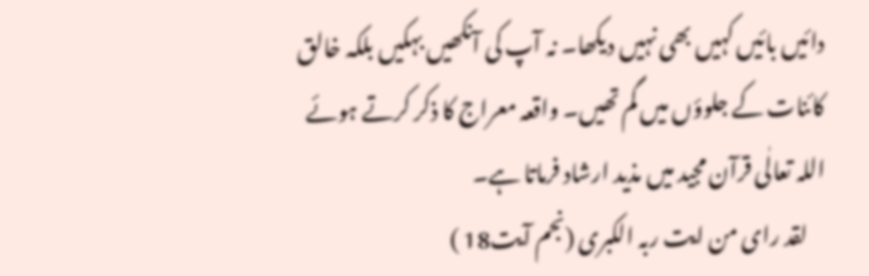دائیں بائیں کہیں بھی نہیں دیکھا۔ نہ آپ کی آنکھیں بہکیں بلکہ خالق کائنات کے جلوؤں میں گم تھیں۔ واقعہ معراج کا ذکر کرتے ہوئے اللہ تعالٰی قرآن مجید میں مذید ارشاد فرماتا ہے۔
    لقد رای من ایت ربہ الکبری (نجم آیت18 )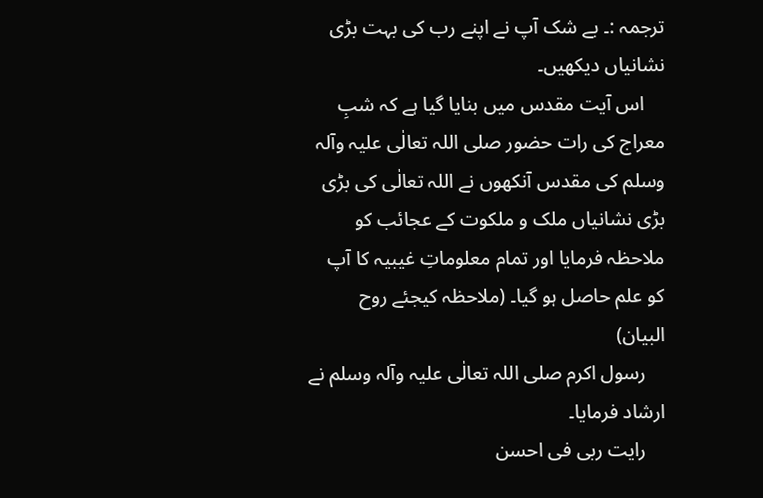ترجمہ :۔ بے شک آپ نے اپنے رب کی بہت بڑی نشانیاں دیکھیں۔
    اس آیت مقدس میں بنایا گیا ہے کہ شبِ معراج کی رات حضور صلی اللہ تعالٰی علیہ وآلہ وسلم کی مقدس آنکھوں نے اللہ تعالٰی کی بڑی بڑی نشانیاں ملک و ملکوت کے عجائب کو ملاحظہ فرمایا اور تمام معلوماتِ غیبیہ کا آپ کو علم حاصل ہو گیا۔ (ملاحظہ کیجئے روح البیان)
    رسول اکرم صلی اللہ تعالٰی علیہ وآلہ وسلم نے ارشاد فرمایا۔
    رایت ربی فی احسن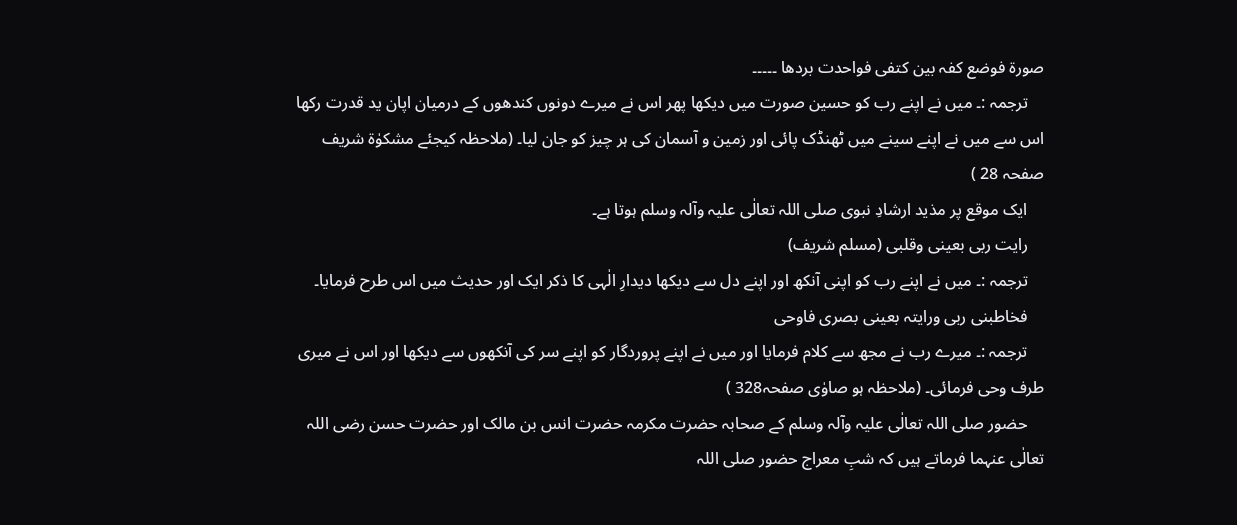صورۃ فوضع کفہ بین کتفی فواحدت بردھا ۔۔۔۔۔
    ترجمہ :۔ میں نے اپنے رب کو حسین صورت میں دیکھا پھر اس نے میرے دونوں کندھوں کے درمیان اپان ید قدرت رکھا اس سے میں نے اپنے سینے میں ٹھنڈک پائی اور زمین و آسمان کی ہر چیز کو جان لیا۔ (ملاحظہ کیجئے مشکوٰۃ شریف صفحہ 28 )
    ایک موقع پر مذید ارشادِ نبوی صلی اللہ تعالٰی علیہ وآلہ وسلم ہوتا ہے۔
    رایت ربی بعینی وقلبی (مسلم شریف)
    ترجمہ :۔ میں نے اپنے رب کو اپنی آنکھ اور اپنے دل سے دیکھا دیدارِ الٰہی کا ذکر ایک اور حدیث میں اس طرح فرمایا۔
    فخاطبنی ربی ورایتہ بعینی بصری فاوحی
    ترجمہ :۔ میرے رب نے مجھ سے کلام فرمایا اور میں نے اپنے پروردگار کو اپنے سر کی آنکھوں سے دیکھا اور اس نے میری طرف وحی فرمائی۔ (ملاحظہ ہو صاوٰی صفحہ328 )
    حضور صلی اللہ تعالٰی علیہ وآلہ وسلم کے صحابہ حضرت مکرمہ حضرت انس بن مالک اور حضرت حسن رضی اللہ تعالٰی عنہما فرماتے ہیں کہ شبِ معراج حضور صلی اللہ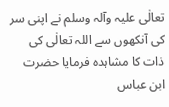تعالٰی علیہ وآلہ وسلم نے اپنی سر کی آنکھوں سے اللہ تعالٰی کی ذات کا مشاہدہ فرمایا حضرت ابن عباس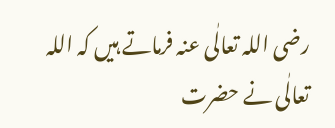رضی اللہ تعالٰی عنہ فرماتے ہیں کہ اللہ تعالٰی نے حضرت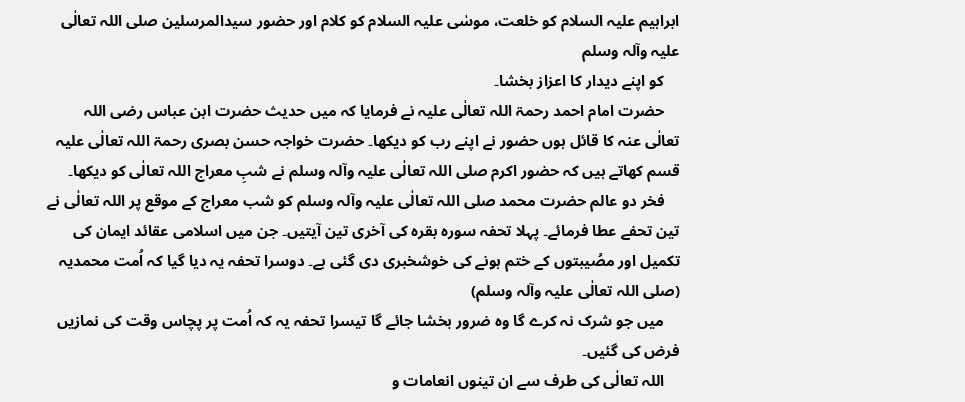ابراہیم علیہ السلام کو خلعت، موسٰی علیہ السلام کو کلام اور حضور سیدالمرسلین صلی اللہ تعالٰی علیہ وآلہ وسلم
    کو اپنے دیدار کا اعزاز بخشا۔
    حضرت امام احمد رحمۃ اللہ تعالٰی علیہ نے فرمایا کہ میں حدیث حضرت ابن عباس رضی اللہ تعالٰی عنہ کا قائل ہوں حضور نے اپنے رب کو دیکھا۔ حضرت خواجہ حسن بصری رحمۃ اللہ تعالٰی علیہ قسم کھاتے ہیں کہ حضور اکرم صلی اللہ تعالٰی علیہ وآلہ وسلم نے شبِ معراج اللہ تعالٰی کو دیکھا۔
    فخر دو عالم حضرت محمد صلی اللہ تعالٰی علیہ وآلہ وسلم کو شب معراج کے موقع پر اللہ تعالٰی نے تین تحفے عطا فرمائے۔ پہلا تحفہ سورہ بقرہ کی آخری تین آیتیں۔ جن میں اسلامی عقائد ایمان کی تکمیل اور مصُیبتوں کے ختم ہونے کی خوشخبری دی گئی ہے۔ دوسرا تحفہ یہ دیا گیا کہ اُمت محمدیہ (صلی اللہ تعالٰی علیہ وآلہ وسلم)
    میں جو شرک نہ کرے گا وہ ضرور بخشا جائے گا تیسرا تحفہ یہ کہ اُمت پر پچاس وقت کی نمازیں فرض کی گئیں۔
    اللہ تعالٰی کی طرف سے ان تینوں انعامات و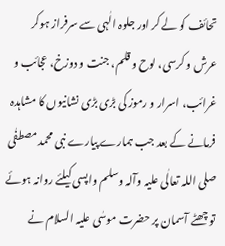تحائف کو لے کر اور جلوہ الٰہی سے سرفراز ہوکر عرش و کرسی، لوح و قلم، جنت و دوزخ، عجائب و غرائب، اسرار و رموز کی بڑی بڑی نشانیوں کا مشاہدہ فرمانے کے بعد جب ہمارے پیارے نبی محمد مصطفٰی صلی اللہ تعالٰی علیہ وآلہ وسلم واپسی کیلئے روانہ ہوئے تو چھٹے آسمان پر حضرت موسٰی علیہ السلام نے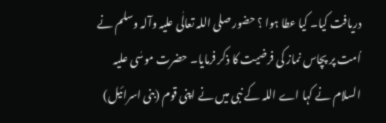دریافت کیا۔ کیا عطا ہوا ؟ حضور صلی اللہ تعالٰی علیہ وآلہ وسلم نے اُمت پر پچاس نماز کی فرضیت کا ذکر فرمایا۔ حضرت موسٰی علیہ السلام نے کہا اے اللہ کے نبی میں نے اپنی قوم (بنی اسرائیل)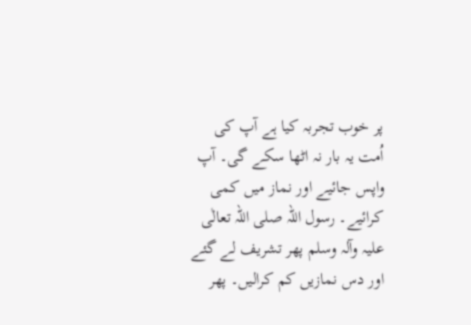پر خوب تجربہ کیا ہے آپ کی اُمت یہ بار نہ اٹھا سکے گی۔ آپ واپس جائیے اور نماز میں کمی کرائیے۔ رسول اللہ صلی اللہ تعالٰی علیہ وآلہ وسلم پھر تشریف لے گئے اور دس نمازیں کم کرالیں۔ پھر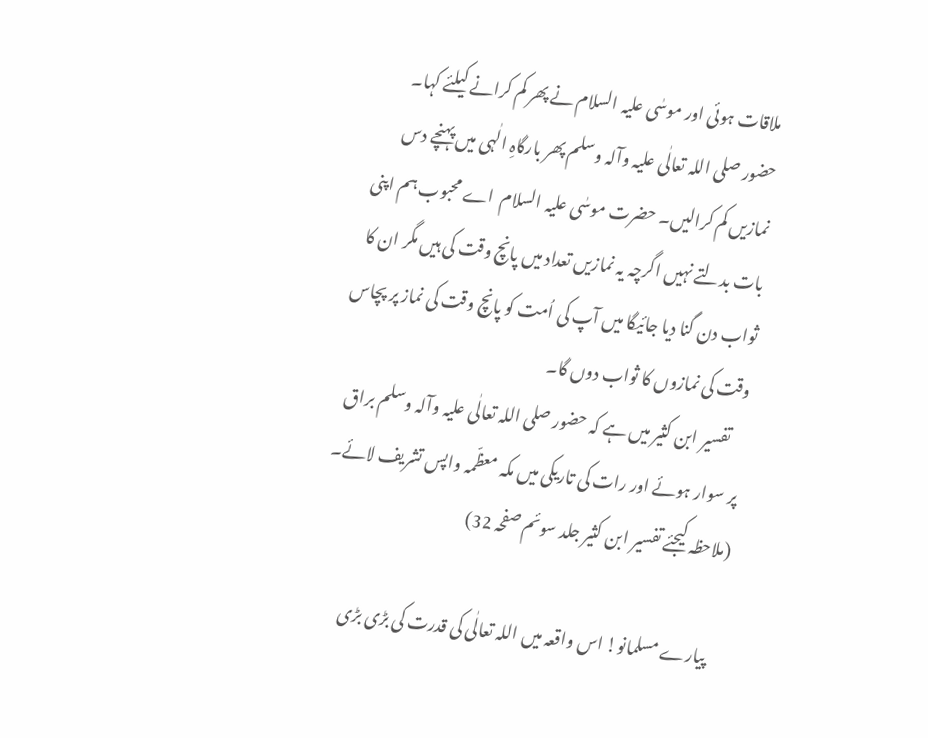ملاقات ہوئی اور موسٰی علیہ السلام نے پھر کم کرانے کیلئے کہا۔ حضور صلی اللہ تعالٰی علیہ وآلہ وسلم پھر بارگاہِ الٰہی میں پہنچے دس نمازیں کم کرالیں۔ حضرت موسٰی علیہ السلام  اے محبوب ہم اپنی بات بدلتے نہیں اگرچہ یہ نمازیں تعداد میں پانچ وقت کی ہیں مگر ان کا ثواب دن گنا دیا جائیگا میں آپ کی اُمت کو پانچ وقت کی نماز پر پچاس وقت کی نمازوں کا ثواب دوں گا۔
    تفسیر ابن کثیر میں ہے کہ حضور صلی اللہ تعالٰی علیہ وآلہ وسلم براق پر سوار ہوئے اور رات کی تاریکی میں مکہ معظّمہ واپس تشریف لائے۔ (ملاحظہ کیجئے تفسیر ابن کثیر جلد سوئم صفحہ 32)

    پیارے مسلمانو! اس واقعہ میں اللہ تعالٰی کی قدرت کی بڑی بڑی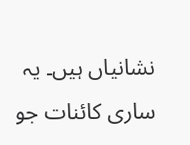نشانیاں ہیں۔ یہ ساری کائنات جو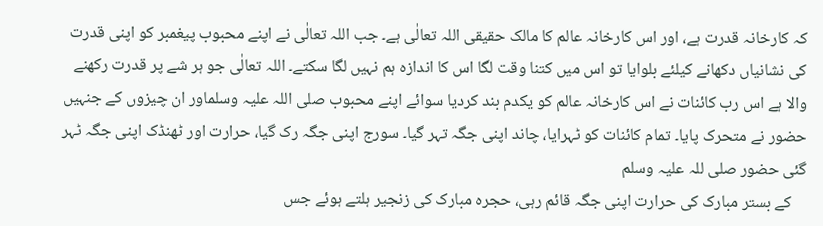کہ کارخانہ قدرت ہے، اور اس کارخانہ عالم کا مالک حقیقی اللہ تعالٰی ہے۔ جب اللہ تعالٰی نے اپنے محبوب پیغمبر کو اپنی قدرت کی نشانیاں دکھانے کیلئے بلوایا تو اس میں کتنا وقت لگا اس کا اندازہ ہم نہیں لگا سکتے۔ اللہ تعالٰی جو ہر شے پر قدرت رکھنے والا ہے اس رب کائنات نے اس کارخانہ عالم کو یکدم بند کردیا سوائے اپنے محبوب صلی اللہ علیہ وسلماور ان چیزوں کے جنہیں حضور نے متحرک پایا۔ تمام کائنات کو ٹہرایا، چاند اپنی جگہ تہر گیا۔ سورج اپنی جگہ رک گیا، حرارت اور ٹھنڈک اپنی جگہ ٹہر گئی حضور صلی للہ علیہ وسلم
    کے بستر مبارک کی حرارت اپنی جگہ قائم رہی، حجرہ مبارک کی زنجیر ہلتے ہوئے جس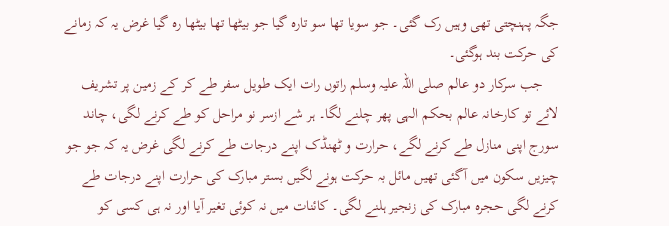جگہ پہنچتی تھی وہیں رک گئی۔ جو سویا تھا سو تارہ گیا جو بیٹھا تھا بیٹھا رہ گیا غرض یہ کہ زمانے کی حرکت بند ہوگئی۔
    جب سرکار دو عالم صلی اللہ علیہ وسلم راتوں رات ایک طویل سفر طے کر کے زمین پر تشریف لائے تو کارخانہ عالم بحکم الہی پھر چلنے لگا۔ ہر شے ازسر نو مراحل کو طے کرنے لگی، چاند سورج اپنی منازل طے کرنے لگے، حرارت و ٹھنڈک اپنے درجات طے کرنے لگی غرض یہ کہ جو جو چیزیں سکون میں آگئی تھیں مائل بہ حرکت ہونے لگیں بستر مبارک کی حرارت اپنے درجات طے کرنے لگی حجرہ مبارک کی زنجیر ہلنے لگی۔ کائنات میں نہ کوئی تغیر آیا اور نہ ہی کسی کو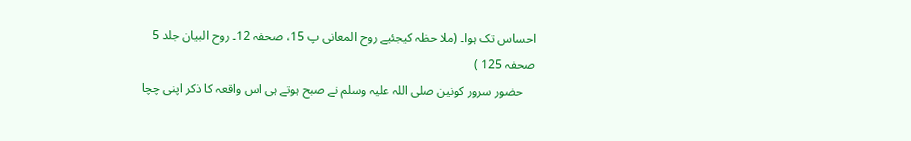احساس تک ہوا۔ (ملا حظہ کیجئیے روح المعانی پ 15، صحفہ 12۔ روح البیان جلد 5 صحفہ 125 )
    حضور سرور کونین صلی اللہ علیہ وسلم نے صبح ہوتے ہی اس واقعہ کا ذکر اپنی چچا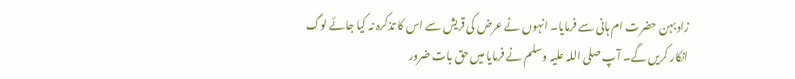زاد بہن حضرت ام ہانی سے فرمایا۔ انہوں نے عرض کی قریش سے اس کا تذکرہ نہ کیا جائے لوگ انکار کریں گے۔ آپ صلی اللہ علیہ وسلم نے فرمایا میں حق بات ضرور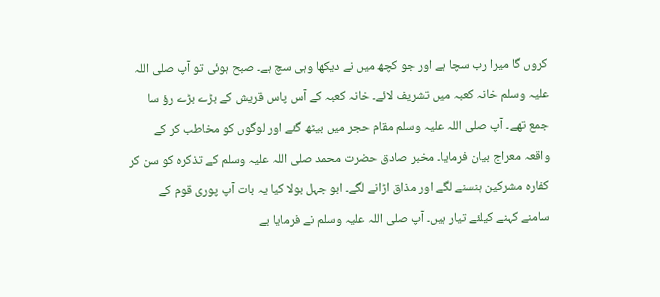کروں گا میرا رب سچا ہے اور جو کچھ میں نے دیکھا وہی سچ ہے۔ صبح ہوئی تو آپ صلی اللہ علیہ وسلم خانہ کعبہ میں تشریف لائے۔ خانہ کعبہ کے آس پاس قریش کے بڑے بڑے رؤ سا جمع تھے۔ آپ صلی اللہ علیہ وسلم مقام حجر میں بیٹھ گئے اور لوگوں کو مخاطب کر کے واقعہ معراج بیان فرمایا۔ مخبر صادق حضرت محمد صلی اللہ علیہ وسلم کے تذکرہ کو سن کر کفارہ مشرکین ہنسنے لگے اور مذاق اڑانے لگے۔ ابو جہل بولا کیا یہ بات آپ پوری قوم کے سامنے کہنے کیلئے تیار ہیں۔ آپ صلی اللہ علیہ وسلم نے فرمایا بے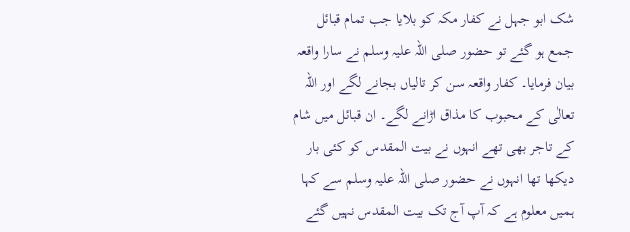شک ابو جہل نے کفار مکہ کو بلایا جب تمام قبائل جمع ہو گئے تو حضور صلی اللہ علیہ وسلم نے سارا واقعہ بیان فرمایا۔ کفار واقعہ سن کر تالیاں بجانے لگے اور اللہ تعالٰی کے محبوب کا مذاق اڑانے لگے۔ ان قبائل میں شام کے تاجر بھی تھے انہوں نے بیت المقدس کو کئی بار دیکھا تھا انہوں نے حضور صلی اللہ علیہ وسلم سے کہا ہمیں معلوم ہے کہ آپ آج تک بیت المقدس نہیں گئے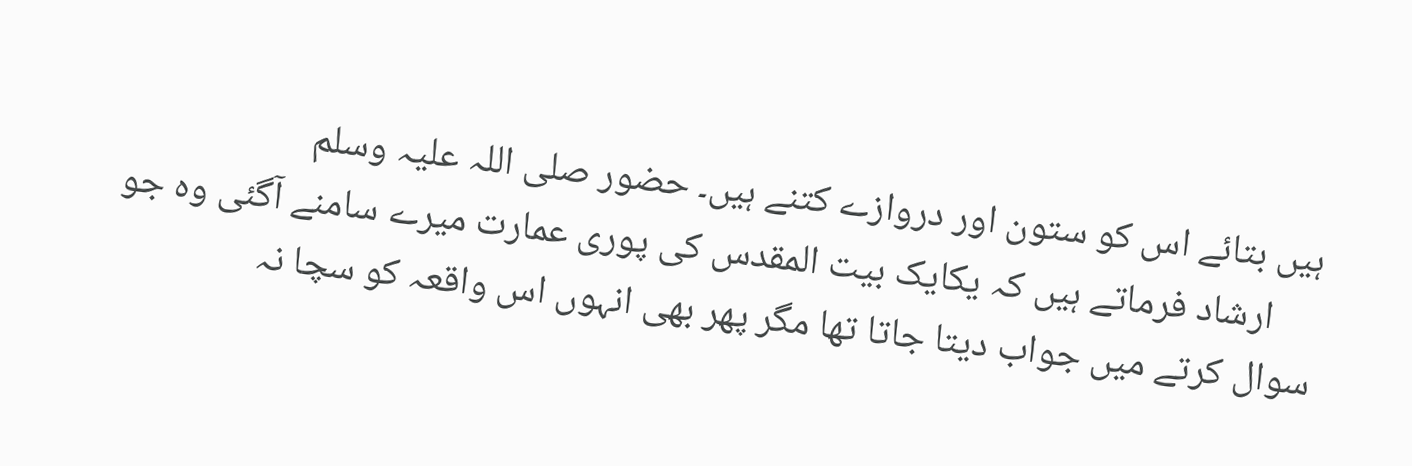ہیں بتائے اس کو ستون اور دروازے کتنے ہیں۔ حضور صلی اللہ علیہ وسلم
     ارشاد فرماتے ہیں کہ یکایک بیت المقدس کی پوری عمارت میرے سامنے آگئی وہ جو سوال کرتے میں جواب دیتا جاتا تھا مگر پھر بھی انہوں اس واقعہ کو سچا نہ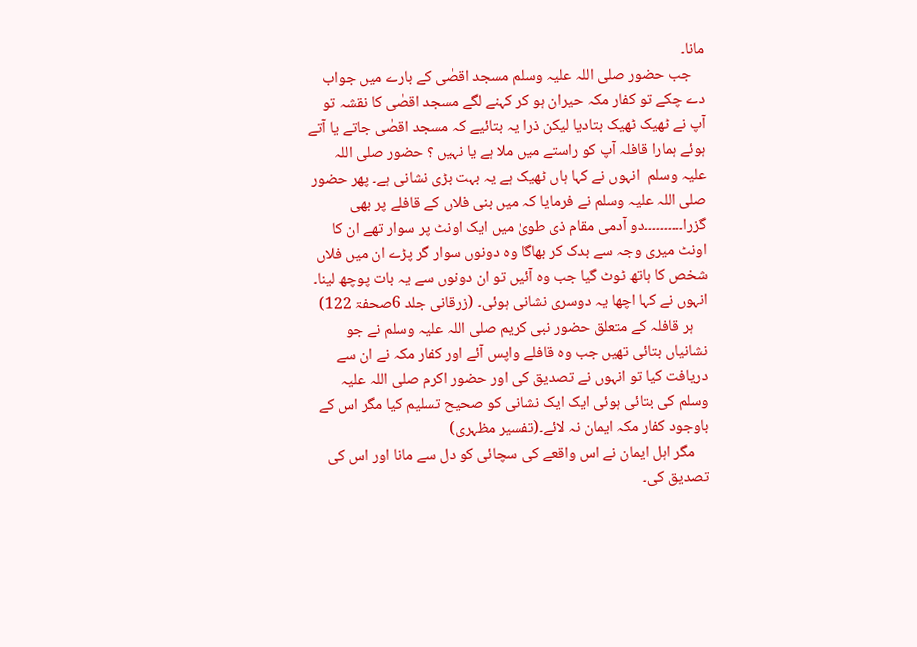مانا۔
    جب حضور صلی اللہ علیہ وسلم مسجد اقصٰی کے بارے میں جواب دے چکے تو کفار مکہ حیران ہو کر کہنے لگے مسجد اقصٰی کا نقشہ تو آپ نے ٹھیک ٹھیک بتادیا لیکن ذرا یہ بتائیے کہ مسجد اقصٰی جاتے یا آتے ہوئے ہمارا قافلہ آپ کو راستے میں ملا ہے یا نہیں ؟ حضور صلی اللہ علیہ وسلم  انہوں نے کہا ہاں ٹھیک ہے یہ بہت بڑی نشانی ہے۔ پھر حضور  صلی اللہ علیہ وسلم نے فرمایا کہ میں بنی فلاں کے قافلے پر بھی گزرا۔۔۔۔۔۔۔۔۔۔دو آدمی مقام ذی طویٰ میں ایک اونٹ پر سوار تھے ان کا اونٹ میری وجہ سے بدک کر بھاگا وہ دونوں سوار گر پڑے ان میں فلاں شخص کا ہاتھ ٹوٹ گیا جب وہ آئیں تو ان دونوں سے یہ بات پوچھ لینا۔ انہوں نے کہا اچھا یہ دوسری نشانی ہوئی۔ (زرقانی جلد 6صحفۃ 122)
    ہر قافلہ کے متعلق حضور نبی کریم صلی اللہ علیہ وسلم نے جو نشانیاں بتائی تھیں جب وہ قافلے واپس آئے اور کفار مکہ نے ان سے دریافت کیا تو انہوں نے تصدیق کی اور حضور اکرم صلی اللہ علیہ وسلم کی بتائی ہوئی ایک ایک نشانی کو صحیح تسلیم کیا مگر اس کے باوجود کفار مکہ ایمان نہ لائے۔(تفسیر مظہری)
    مگر اہل ایمان نے اس واقعے کی سچائی کو دل سے مانا اور اس کی تصدیق کی۔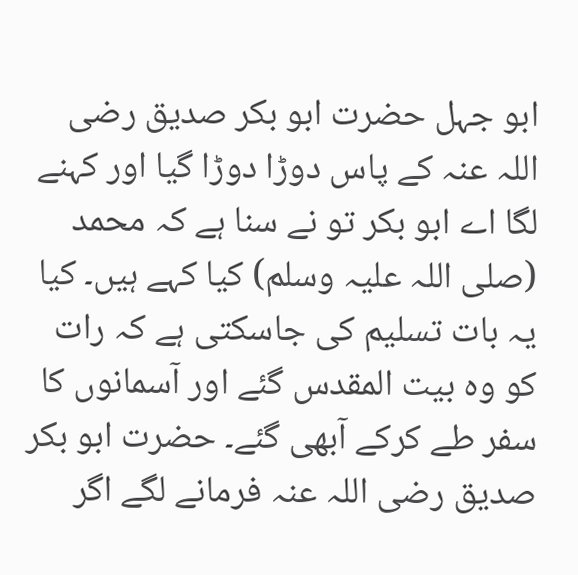ابو جہل حضرت ابو بکر صدیق رضی اللہ عنہ کے پاس دوڑا دوڑا گیا اور کہنے لگا اے ابو بکر تو نے سنا ہے کہ محمد (صلی اللہ علیہ وسلم) کیا کہے ہیں۔ کیا یہ بات تسلیم کی جاسکتی ہے کہ رات کو وہ بیت المقدس گئے اور آسمانوں کا سفر طے کرکے آبھی گئے۔ حضرت ابو بکر صدیق رضی اللہ عنہ فرمانے لگے اگر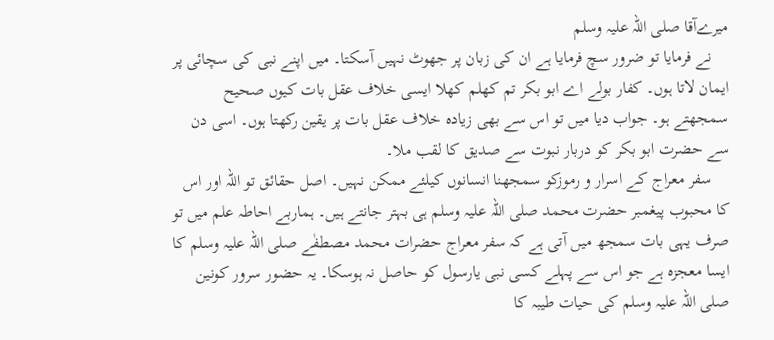میرےآقا صلی اللہ علیہ وسلم
    نے فرمایا تو ضرور سچ فرمایا ہے ان کی زبان پر جھوٹ نہیں آسکتا۔ میں اپنے نبی کی سچائی پر ایمان لاتا ہوں۔ کفار بولے اے ابو بکر تم کھلم کھلا ایسی خلاف عقل بات کیوں صحیح سمجھتے ہو۔ جواب دیا میں تو اس سے بھی زیادہ خلاف عقل بات پر یقین رکھتا ہوں۔ اسی دن سے حضرت ابو بکر کو دربار نبوت سے صدیق کا لقب ملا۔
    سفر معراج کے اسرار و رموزکو سمجھنا انسانوں کیلئے ممکن نہیں۔ اصل حقائق تو اللہ اور اس کا محبوب پیغمبر حضرت محمد صلی اللہ علیہ وسلم ہی بہتر جانتے ہیں۔ ہماربے احاطہ علم میں تو صرف یہی بات سمجھ میں آتی ہے کہ سفر معراج حضرات محمد مصطفٰے صلی اللہ علیہ وسلم کا ایسا معجزہ ہے جو اس سے پہلے کسی نبی یارسول کو حاصل نہ ہوسکا۔ یہ حضور سرور کونین صلی اللہ علیہ وسلم کی حیات طیبہ کا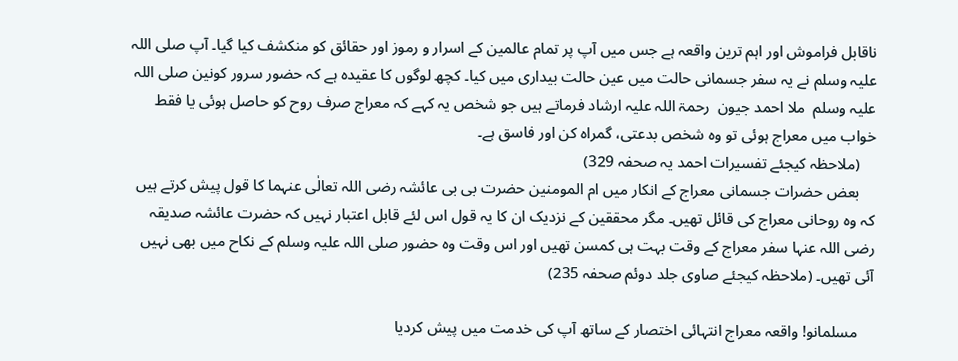ناقابل فراموش اور اہم ترین واقعہ ہے جس میں آپ پر تمام عالمین کے اسرار و رموز اور حقائق کو منکشف کیا گیا۔ آپ صلی اللہ علیہ وسلم نے یہ سفر جسمانی حالت میں عین حالت بیداری میں کیا۔ کچھ لوگوں کا عقیدہ ہے کہ حضور سرور کونین صلی اللہ علیہ وسلم  ملا احمد جیون  رحمۃ اللہ علیہ ارشاد فرماتے ہیں جو شخص یہ کہے کہ معراج صرف روح کو حاصل ہوئی یا فقط خواب میں معراج ہوئی تو وہ شخص بدعتی، گمراہ کن اور فاسق ہے۔
    (ملاحظہ کیجئے تفسیرات احمد یہ صحفہ 329)
    بعض حضرات جسمانی معراج کے انکار میں ام المومنین حضرت بی بی عائشہ رضی اللہ تعالٰی عنہما کا قول پیش کرتے ہیں کہ وہ روحانی معراج کی قائل تھیں۔ مگر محققین کے نزدیک ان کا یہ قول اس لئے قابل اعتبار نہیں کہ حضرت عائشہ صدیقہ رضی اللہ عنہا سفر معراج کے وقت بہت ہی کمسن تھیں اور اس وقت وہ حضور صلی اللہ علیہ وسلم کے نکاح میں بھی نہیں آئی تھیں۔ (ملاحظہ کیجئے صاوی جلد دوئم صحفہ 235)

    مسلمانو! واقعہ معراج انتہائی اختصار کے ساتھ آپ کی خدمت میں پیش کردیا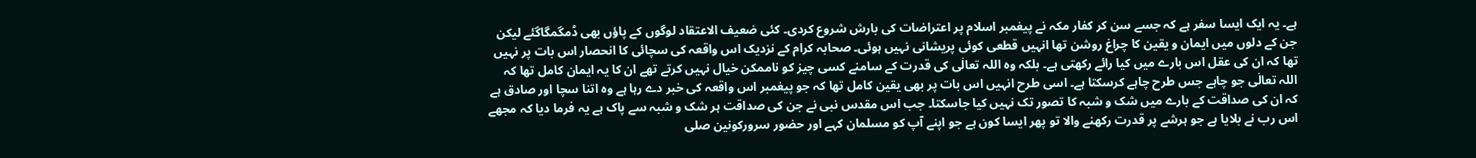ہے۔ یہ ایک ایسا سفر ہے کہ جسے سن کر کفار مکہ نے پیغمبر اسلام پر اعتراضات کی بارش شروع کردی۔ کئی ضعیف الاعتقاد لوگوں کے پاؤں بھی ڈمگمگاگئے لیکن جن کے دلوں میں ایمان و یقین کا چراغ روشن تھا انہیں قطعی کوئی پریشانی نہیں ہوئی۔ صحابہ کرام کے نزدیک اس واقعہ کی سچائی کا انحصار اس بات پر نہیں تھا کہ ان کی عقل اس بارے میں کیا رائے رکھتی ہے۔ بلکہ وہ اللہ تعالٰی کی قدرت کے سامنے کسی چیز کو ناممکن خیال نہیں کرتے تھے ان کا یہ ایمان کامل تھا کہ اللہ تعالٰی جو چاہے جس طرح چاہے کرسکتا ہے۔ اسی طرح انہیں اس بات پر بھی یقین کامل تھا کہ جو پیغمبر اس واقعہ کی خبر دے رہا ہے وہ اتنا سچا اور صادق ہے کہ ان کی صداقت کے بارے میں شک و شبہ کا تصور تک نہیں کیا جاسکتا۔ جب اس مقدس نبی نے جن کی صداقت ہر شک و شبہ سے پاک ہے یہ فرما دیا کہ مجھے اس رب نے بلایا ہے جو ہرشے پر قدرت رکھنے والا تو پھر ایسا کون ہے جو اپنے آپ کو مسلمان کہے اور حضور سرورکونین صلی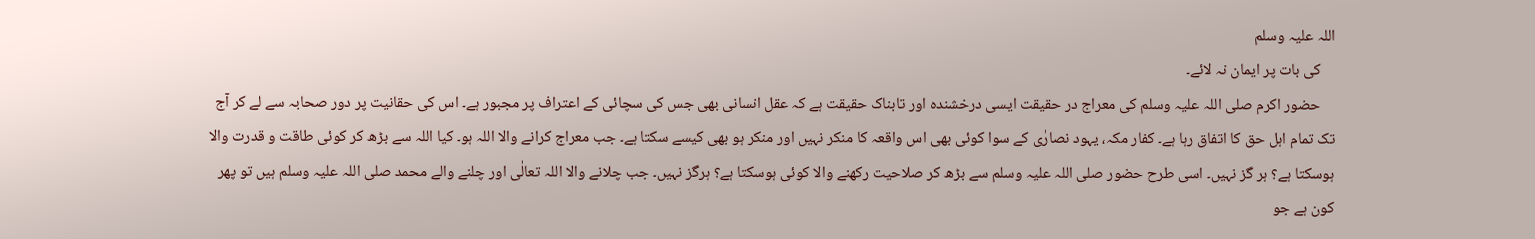اللہ علیہ وسلم
    کی بات پر ایمان نہ لائے۔
    حضور اکرم صلی اللہ علیہ وسلم کی معراج در حقیقت ایسی درخشندہ اور تابناک حقیقت ہے کہ عقل انسانی بھی جس کی سچائی کے اعتراف پر مجبور ہے۔ اس کی حقانیت پر دور صحابہ سے لے کر آج تک تمام اہل حق کا اتفاق رہا ہے۔ کفار مکہ، یہود نصارٰی کے سوا کوئی بھی اس واقعہ کا منکر نہیں اور منکر ہو بھی کیسے سکتا ہے۔ جب معراج کرانے والا اللہ ہو۔ کیا اللہ سے بڑھ کر کوئی طاقت و قدرت والا ہوسکتا ہے؟ ہر گز نہیں۔ اسی طرح حضور صلی اللہ علیہ وسلم سے بڑھ کر صلاحیت رکھنے والا کوئی ہوسکتا ہے؟ ہرگز نہیں۔ جب چلانے والا اللہ تعالٰی اور چلنے والے محمد صلی اللہ علیہ وسلم ہیں تو پھر کون ہے جو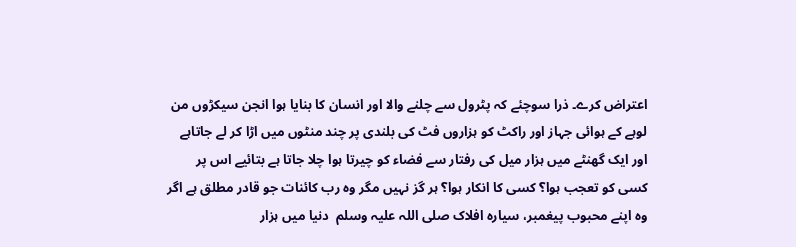اعتراض کرے۔ ذرا سوچئے کہ پٹرول سے چلنے والا اور انسان کا بنایا ہوا انجن سیکڑوں من لوہے کے ہوائی جہاز اور راکٹ کو ہزاروں فٹ کی بلندی پر چند منٹوں میں اڑا کر لے جاتاہے اور ایک گھنٹے میں ہزار میل کی رفتار سے فضاء کو چیرتا ہوا چلا جاتا ہے بتائیے اس پر کسی کو تعجب ہوا؟ کسی کا انکار ہوا؟ ہر گز نہیں مگر وہ رب کائنات جو قادر مطلق ہے اگر وہ اپنے محبوب پیغمبر، سیارہ افلاک صلی اللہ علیہ وسلم  دنیا میں ہزار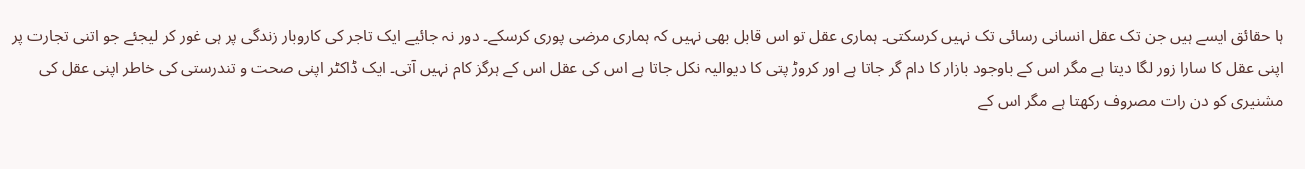ہا حقائق ایسے ہیں جن تک عقل انسانی رسائی تک نہیں کرسکتی۔ ہماری عقل تو اس قابل بھی نہیں کہ ہماری مرضی پوری کرسکے۔ دور نہ جائیے ایک تاجر کی کاروبار زندگی پر ہی غور کر لیجئے جو اتنی تجارت پر اپنی عقل کا سارا زور لگا دیتا ہے مگر اس کے باوجود بازار کا دام گر جاتا ہے اور کروڑ پتی کا دیوالیہ نکل جاتا ہے اس کی عقل اس کے ہرگز کام نہیں آتی۔ ایک ڈاکٹر اپنی صحت و تندرستی کی خاطر اپنی عقل کی مشنیری کو دن رات مصروف رکھتا ہے مگر اس کے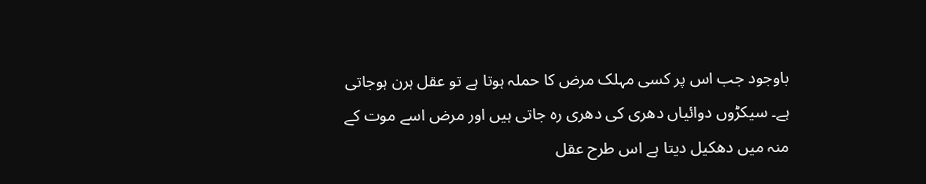باوجود جب اس پر کسی مہلک مرض کا حملہ ہوتا ہے تو عقل ہرن ہوجاتی ہے۔ سیکڑوں دوائیاں دھری کی دھری رہ جاتی ہیں اور مرض اسے موت کے منہ میں دھکیل دیتا ہے اس طرح عقل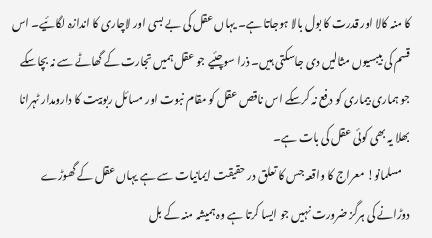کا منہ کالا اور قدرت کا بول بالا ہوجاتا ہے۔ یہاں عقل کی بے بسی اور لاچاری کا اندازہ لگائیے۔ اس قسم کی بیبسیوں مثالیں دی جاسکتی ہیں۔ ذرا سوچئیے جو عقل ہمیں تجارت کے گھاٹے سے نہ بچاسکے جو ہماری بیماری کو دفع نہ کرسکے اس ناقص عقل کو مقام نبوت اور مسائل ربوبیت کا دارومدار ٹہرانا بھلا یہ بھی کوئی عقل کی بات ہے۔
    مسلمانو! معراج کا واقعہ جس کا تعلق در حقیقت ایمانیات سے ہے یہاں عقل کے گھوڑے دوڑانے کی ہرگز ضرورت نہیں جو ایسا کرتا ہے وہ ہمیشہ منہ کے بل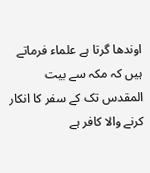اوندھا گرتا ہے علماء فرماتے ہیں کہ مکہ سے بیت المقدس تک کے سفر کا انکار کرنے والا کافر ہے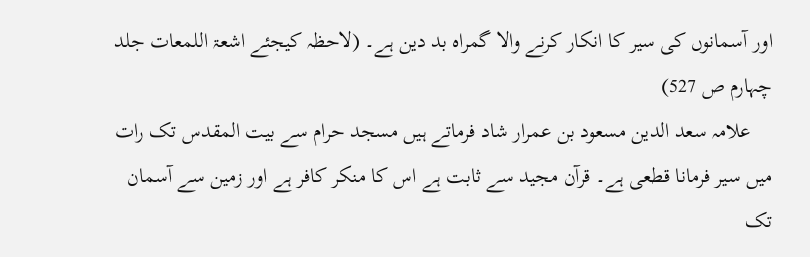اور آسمانوں کی سیر کا انکار کرنے والا گمراہ بد دین ہے۔ (لاحظہ کیجئے اشعۃ اللمعات جلد چہارم ص 527)
    علامہ سعد الدین مسعود بن عمرار شاد فرماتے ہیں مسجد حرام سے بیت المقدس تک رات میں سیر فرمانا قطعی ہے۔ قرآن مجید سے ثابت ہے اس کا منکر کافر ہے اور زمین سے آسمان تک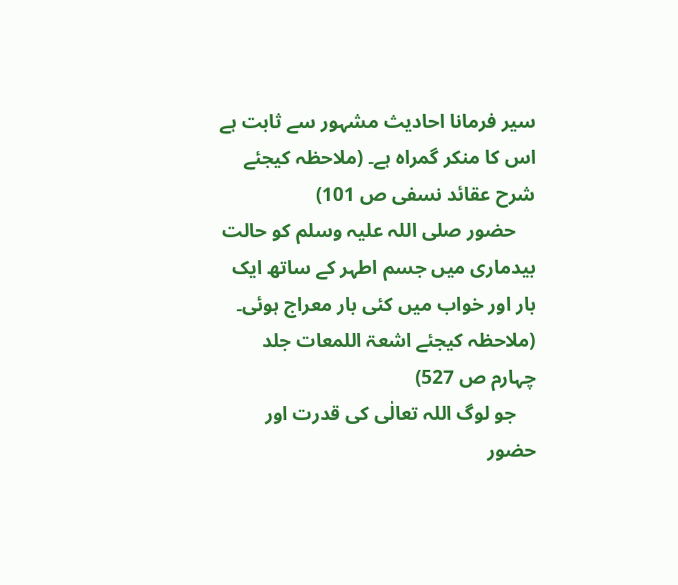سیر فرمانا احادیث مشہور سے ثابت ہے اس کا منکر گمراہ ہے۔ (ملاحظہ کیجئے شرح عقائد نسفی ص 101)
    حضور صلی اللہ علیہ وسلم کو حالت بیدماری میں جسم اطہر کے ساتھ ایک بار اور خواب میں کئی بار معراج ہوئی۔ (ملاحظہ کیجئے اشعۃ اللمعات جلد چہارم ص 527)
    جو لوگ اللہ تعالٰی کی قدرت اور حضور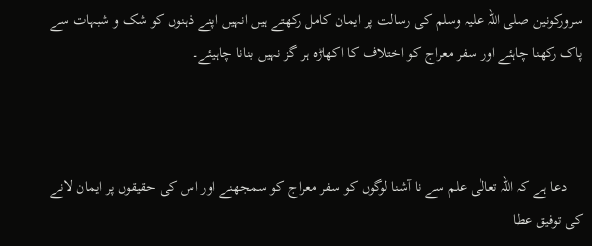سرورکونین صلی اللہ علیہ وسلم کی رسالت پر ایمان کامل رکھتے ہیں انہیں اپنے ذہنوں کو شک و شبہات سے پاک رکھنا چاہئے اور سفر معراج کو اختلاف کا اکھاڑہ ہر گز نہیں بنانا چاہیئے۔



    دعا ہے کہ اللہ تعالٰی علم سے نا آشنا لوگوں کو سفر معراج کو سمجھنے اور اس کی حقیقوں پر ایمان لانے کی توفیق عطا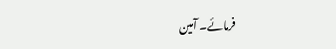فرمائے۔ آمین